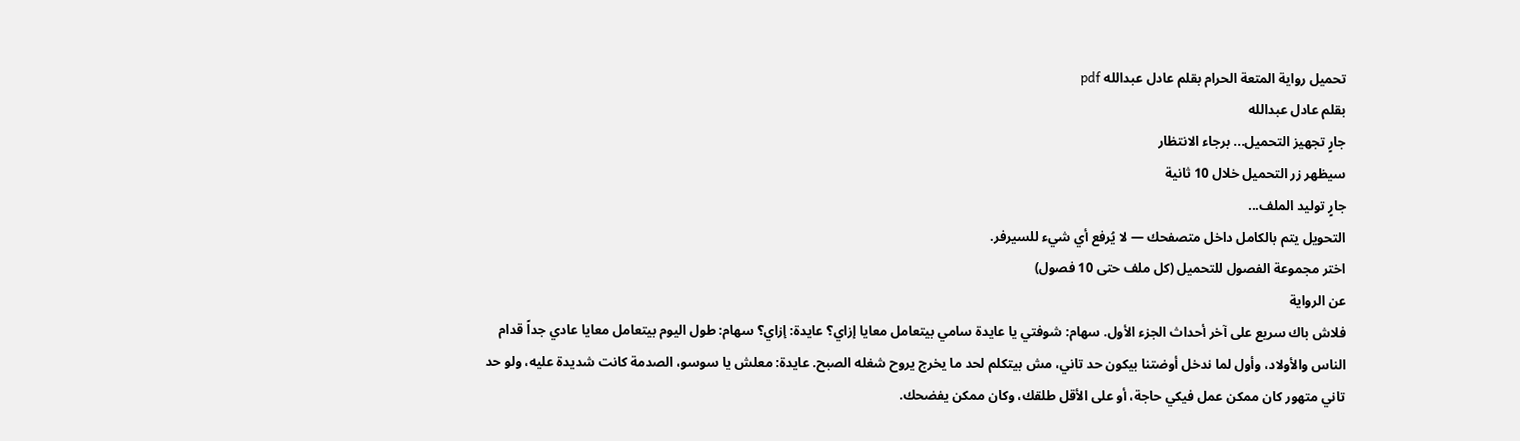تحميل رواية المتعة الحرام بقلم عادل عبدالله pdf
بقلم عادل عبدالله
جارٍ تجهيز التحميل... برجاء الانتظار
سيظهر زر التحميل خلال 10 ثانية
جارٍ توليد الملف...
التحويل يتم بالكامل داخل متصفحك — لا يُرفع أي شيء للسيرفر.
اختر مجموعة الفصول للتحميل (كل ملف حتى 10 فصول)
عن الرواية
فلاش باك سريع على آخر أحداث الجزء الأول. سهام: شوفتي يا عايدة سامي بيتعامل معايا إزاي؟ عايدة: إزاي؟ سهام: طول اليوم بيتعامل معايا عادي جداً قدام الناس والأولاد، وأول لما ندخل أوضتنا بيكون حد تاني، مش بيتكلم لحد ما يخرج يروح شغله الصبح. عايدة: معلش يا سوسو، الصدمة كانت شديدة عليه، ولو حد تاني متهور كان ممكن عمل فيكي حاجة، أو على الأقل طلقك، وكان ممكن يفضحك.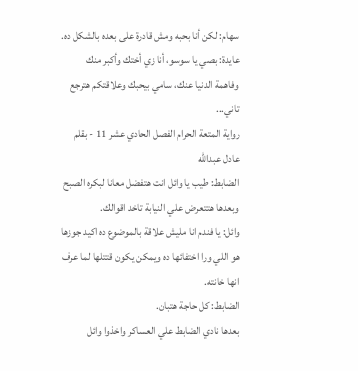سهام: لكن أنا بحبه ومش قادرة على بعده بالشكل ده. عايدة: بصي يا سوسو، أنا زي أختك وأكبر منك وفاهمة الدنيا عنك، سامي بيحبك وعلاقتكم هترجع تاني...
رواية المتعة الحرام الفصل الحادي عشر 11 - بقلم عادل عبدالله
الضابط: طيب يا وائل انت هتفضل معانا لبكره الصبح وبعدها هتتعرض علي النيابة تاخد اقوالك.
وائل: يا فندم انا مليش علاقة بالموضوع ده اكيد جوزها هو اللي ورا اختفائها ده ويمكن يكون قتتلها لما عرف انها خانته.
الضابط: كل حاجة هتبان.
بعدها نادي الضابط علي العساكر واخذوا وائل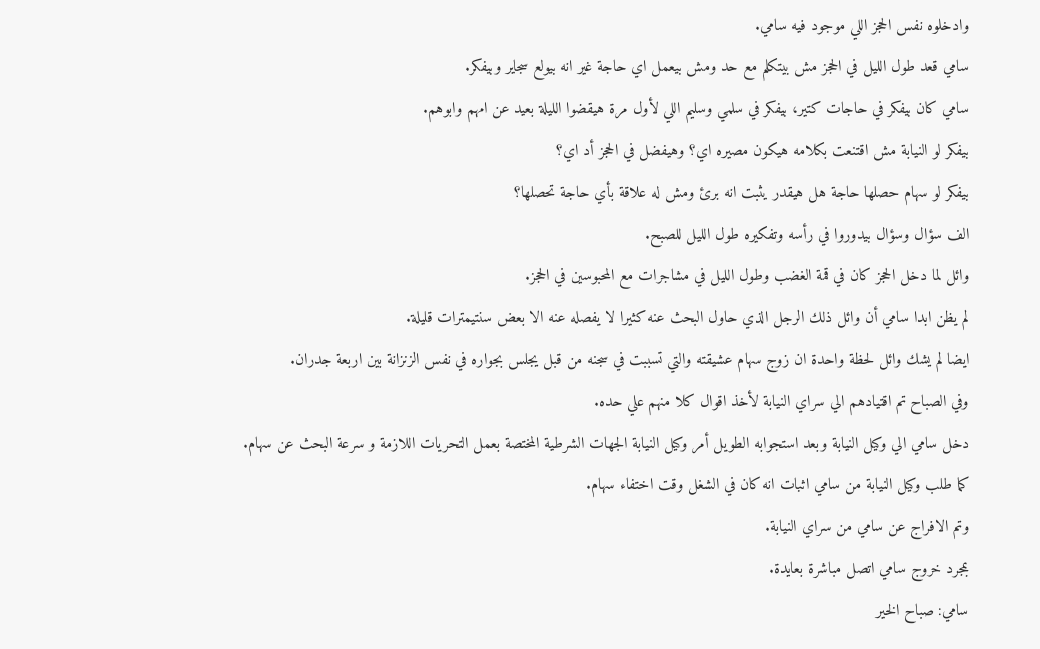وادخلوه نفس الحجز اللي موجود فيه سامي.
سامي قعد طول الليل في الحجز مش بيتكلم مع حد ومش بيعمل اي حاجة غير انه بيولع سجاير وبيفكر.
سامي كان بيفكر في حاجات كتير، بيفكر في سلمي وسليم اللي لأول مرة هيقضوا الليلة بعيد عن امهم وابوهم.
بيفكر لو النيابة مش اقتنعت بكلامه هيكون مصيره اي؟ وهيفضل في الحجز أد اي؟
بيفكر لو سهام حصلها حاجة هل هيقدر يثبت انه برئ ومش له علاقة بأي حاجة تحصلها؟
الف سؤال وسؤال بيدوروا في رأسه وتفكيره طول الليل للصبح.
وائل لما دخل الحجز كان في قمة الغضب وطول الليل في مشاجرات مع المحبوسين في الحجز.
لم يظن ابدا سامي أن وائل ذلك الرجل الذي حاول البحث عنه كثيرا لا يفصله عنه الا بعض سنتيمترات قليلة.
ايضا لم يشك وائل لحظة واحدة ان زوج سهام عشيقته والتي تسببت في سجنه من قبل يجلس بجواره في نفس الزنزانة بين اربعة جدران.
وفي الصباح تم اقتيادهم الي سراي النيابة لأخذ اقوال كلا منهم علي حده.
دخل سامي الي وكيل النيابة وبعد استجوابه الطويل أمر وكيل النيابة الجهات الشرطية المختصة بعمل التحريات اللازمة و سرعة البحث عن سهام.
كما طلب وكيل النيابة من سامي اثبات انه كان في الشغل وقت اختفاء سهام.
وتم الافراج عن سامي من سراي النيابة.
بمجرد خروج سامي اتصل مباشرة بعايدة.
سامي: صباح الخير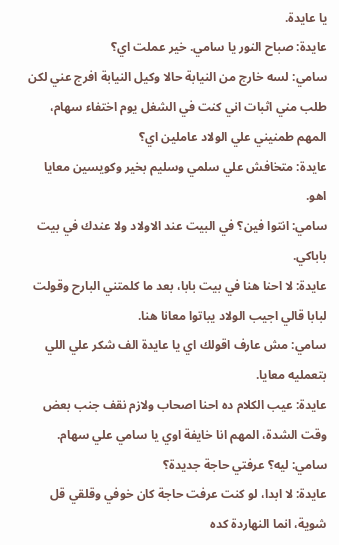يا عايدة.
عايدة: صباح النور يا سامي. خير عملت اي؟
سامي: لسه خارج من النيابة حالا وكيل النيابة افرج عني لكن طلب مني اثبات اني كنت في الشغل يوم اختفاء سهام، المهم طمنيني علي الولاد عاملين اي؟
عايدة: متخافش علي سلمي وسليم بخير وكويسين معايا اهو.
سامي: انتوا فين؟ في البيت عند الاولاد ولا عندك في بيت باباكي.
عايدة: لا احنا هنا في بيت بابا، بعد ما كلمتني البارح وقولت لبابا قالي اجيب الولاد يباتوا معانا هنا.
سامي: مش عارف اقولك اي يا عايدة الف شكر علي اللي بتعمليه معايا.
عايدة: عيب الكلام ده احنا اصحاب ولازم نقف جنب بعض وقت الشدة، المهم انا خايفة اوي يا سامي علي سهام.
سامي: ليه؟ عرفتي حاجة جديدة؟
عايدة: لا ابدا، لو كنت عرفت حاجة كان خوفي وقلقي قل شوية، انما النهاردة كده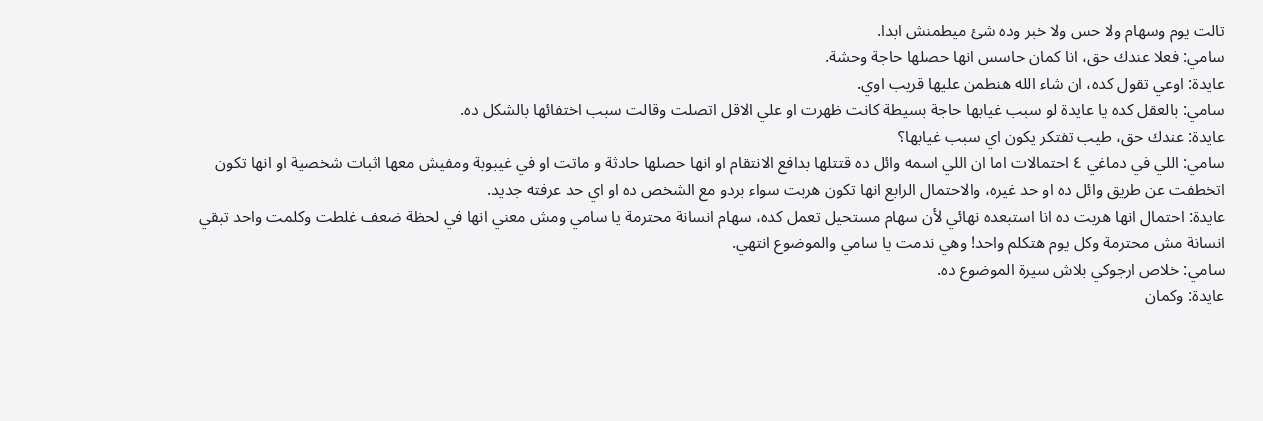تالت يوم وسهام ولا حس ولا خبر وده شئ ميطمنش ابدا.
سامي: فعلا عندك حق، انا كمان حاسس انها حصلها حاجة وحشة.
عايدة: اوعي تقول كده، ان شاء الله هنطمن عليها قريب اوي.
سامي: بالعقل كده يا عايدة لو سبب غيابها حاجة بسيطة كانت ظهرت او علي الاقل اتصلت وقالت سبب اختفائها بالشكل ده.
عايدة: عندك حق، طيب تفتكر يكون اي سبب غيابها؟
سامي: اللي في دماغي ٤ احتمالات اما ان اللي اسمه وائل ده قتتلها بدافع الانتقام او انها حصلها حادثة و ماتت او في غيبوبة ومفيش معها اثبات شخصية او انها تكون اتخطفت عن طريق وائل ده او حد غيره، والاحتمال الرابع انها تكون هربت سواء بردو مع الشخص ده او اي حد عرفته جديد.
عايدة: احتمال انها هربت ده انا استبعده نهائي لأن سهام مستحيل تعمل كده، سهام انسانة محترمة يا سامي ومش معني انها في لحظة ضعف غلطت وكلمت واحد تبقي انسانة مش محترمة وكل يوم هتكلم واحد! وهي ندمت يا سامي والموضوع انتهي.
سامي: خلاص ارجوكي بلاش سيرة الموضوع ده.
عايدة: وكمان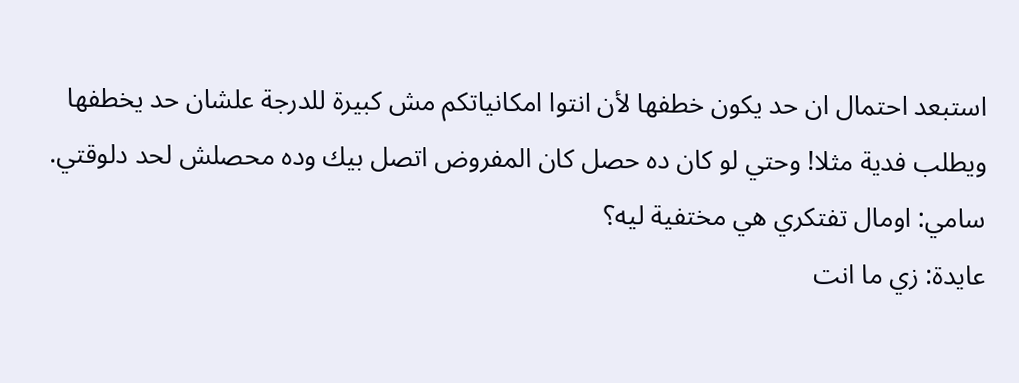استبعد احتمال ان حد يكون خطفها لأن انتوا امكانياتكم مش كبيرة للدرجة علشان حد يخطفها ويطلب فدية مثلا! وحتي لو كان ده حصل كان المفروض اتصل بيك وده محصلش لحد دلوقتي.
سامي: اومال تفتكري هي مختفية ليه؟
عايدة: زي ما انت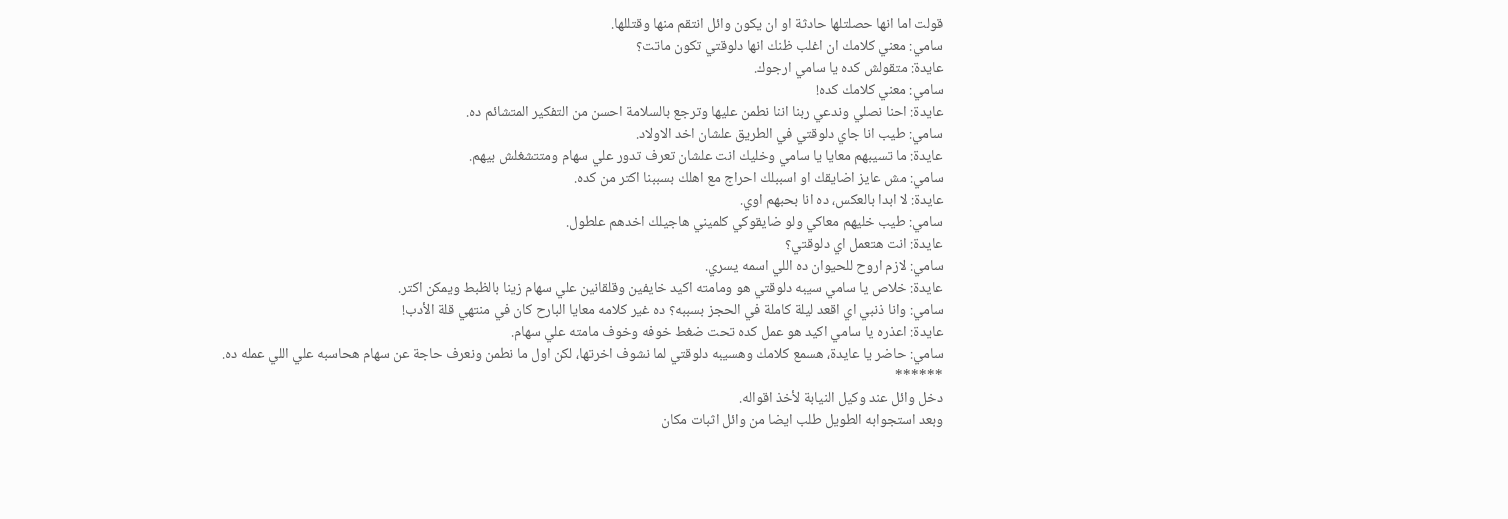قولت اما انها حصلتلها حادثة او ان يكون وائل انتقم منها وقتللها.
سامي: معني كلامك ان اغلب ظنك انها دلوقتي تكون ماتت؟
عايدة: متقولش كده يا سامي ارجوك.
سامي: معني كلامك كده!
عايدة: احنا نصلي وندعي ربنا اننا نطمن عليها وترجع بالسلامة احسن من التفكير المتشائم ده.
سامي: طيب انا جاي دلوقتي في الطريق علشان اخد الاولاد.
عايدة: ما تسيبهم معايا يا سامي وخليك انت علشان تعرف تدور علي سهام ومتتشغلش بيهم.
سامي: مش عايز اضايقك او اسببلك احراج مع اهلك بسببنا اكتر من كده.
عايدة: لا ابدا بالعكس، ده انا بحبهم اوي.
سامي: طيب خليهم معاكي ولو ضايقوكي كلميني هاجيلك اخدهم علطول.
عايدة: انت هتعمل اي دلوقتي؟
سامي: لازم اروح للحيوان ده اللي اسمه يسري.
عايدة: خلاص يا سامي سيبه دلوقتي هو ومامته اكيد خايفين وقلقانين علي سهام زينا بالظبط ويمكن اكتر.
سامي: وانا ذنبي اي اقعد ليلة كاملة في الحجز بسببه؟ ده غير كلامه معايا البارح كان في منتهي قلة الأدب!
عايدة: اعذره يا سامي اكيد هو عمل كده تحت ضغط خوفه وخوف مامته علي سهام.
سامي: حاضر يا عايدة، هسمع كلامك وهسيبه دلوقتي لما نشوف اخرتها، لكن اول ما نطمن ونعرف حاجة عن سهام هحاسبه علي اللي عمله ده.
******
دخل وائل عند وكيل النيابة لأخذ اقواله.
وبعد استجوابه الطويل طلب ايضا من وائل اثبات مكان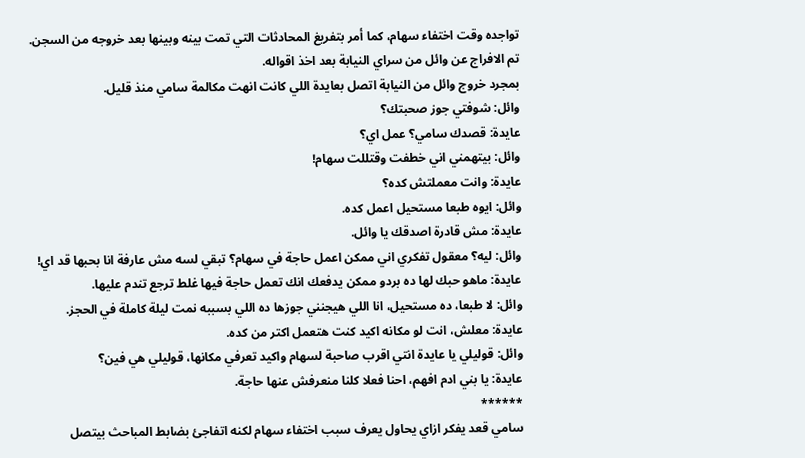تواجده وقت اختفاء سهام، كما أمر بتفريغ المحادثات التي تمت بينه وبينها بعد خروجه من السجن.
تم الافراج عن وائل من سراي النيابة بعد اخذ اقواله.
بمجرد خروج وائل من النيابة اتصل بعايدة اللي كانت انهت مكالمة سامي منذ قليل.
وائل: شوفتي جوز صحبتك؟
عايدة: قصدك سامي؟ عمل اي؟
وائل: بيتهمني اني خطفت وقتللت سهام!
عايدة: وانت معملتش كده؟
وائل: ايوه طبعا مستحيل اعمل كده.
عايدة: مش قادرة اصدقك يا وائل.
وائل: ليه؟ معقول تفكري اني ممكن اعمل حاجة في سهام؟ تبقي لسه مش عارفة انا بحبها قد اي!
عايدة: ماهو حبك لها ده بردو ممكن يدفعك انك تعمل حاجة فيها غلط ترجع تندم عليها.
وائل: لا طبعا، ده مستحيل، انا اللي هيجنني جوزها ده اللي بسببه نمت ليلة كاملة في الحجز.
عايدة: معلش، انت لو مكانه اكيد كنت هتعمل اكتر من كده.
وائل: قوليلي يا عايدة انتي اقرب صاحبة لسهام واكيد تعرفي مكانها، قوليلي هي فين؟
عايدة: يا بني ادم افهم، احنا فعلا كلنا منعرفش عنها حاجة.
******
سامي قعد يفكر ازاي يحاول يعرف سبب اختفاء سهام لكنه اتفاجئ بضابط المباحث بيتصل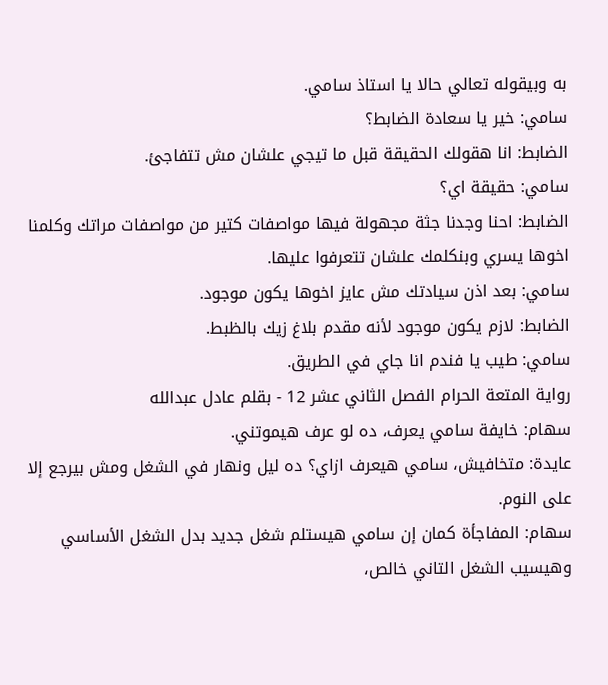به وبيقوله تعالي حالا يا استاذ سامي.
سامي: خير يا سعادة الضابط؟
الضابط: انا هقولك الحقيقة قبل ما تيجي علشان مش تتفاجئ.
سامي: حقيقة اي؟
الضابط: احنا وجدنا جثة مجهولة فيها مواصفات كتير من مواصفات مراتك وكلمنا اخوها يسري وبنكلمك علشان تتعرفوا عليها.
سامي: بعد اذن سيادتك مش عايز اخوها يكون موجود.
الضابط: لازم يكون موجود لأنه مقدم بلاغ زيك بالظبط.
سامي: طيب يا فندم انا جاي في الطريق.
رواية المتعة الحرام الفصل الثاني عشر 12 - بقلم عادل عبدالله
سهام: خايفة سامي يعرف، ده لو عرف هيموتني.
عايدة: متخافيش، سامي هيعرف ازاي؟ ده ليل ونهار في الشغل ومش بيرجع إلا على النوم.
سهام: المفاجأة كمان إن سامي هيستلم شغل جديد بدل الشغل الأساسي وهيسيب الشغل التاني خالص،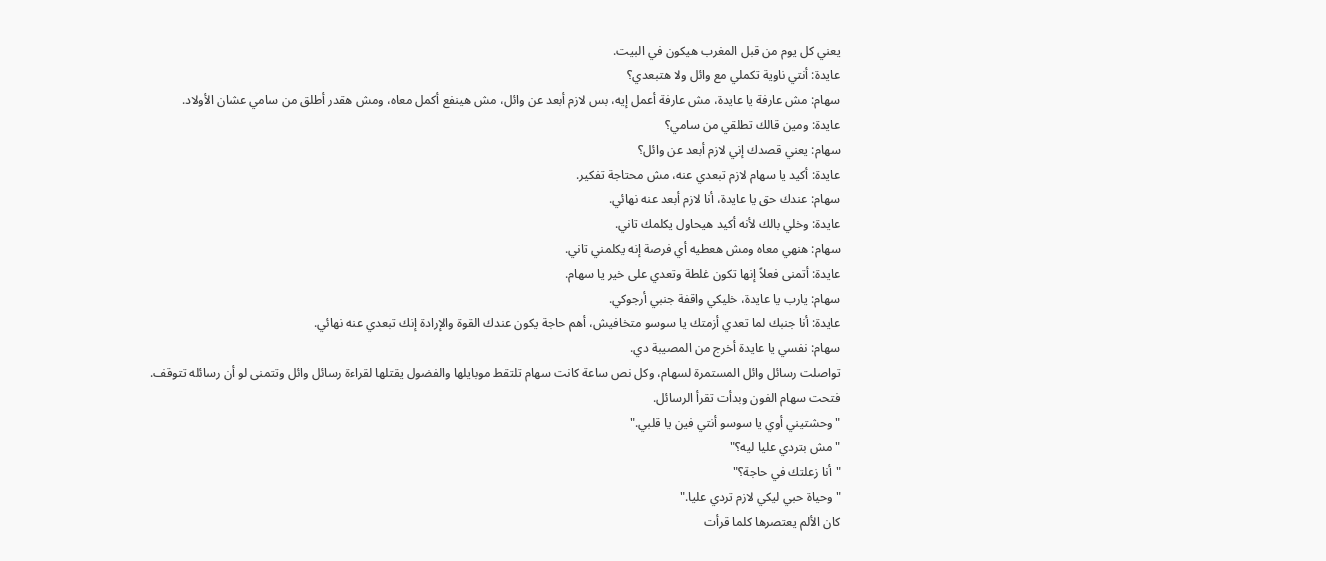يعني كل يوم من قبل المغرب هيكون في البيت.
عايدة: أنتي ناوية تكملي مع وائل ولا هتبعدي؟
سهام: مش عارفة يا عايدة، مش عارفة أعمل إيه، بس لازم أبعد عن وائل، مش هينفع أكمل معاه، ومش هقدر أطلق من سامي عشان الأولاد.
عايدة: ومين قالك تطلقي من سامي؟
سهام: يعني قصدك إني لازم أبعد عن وائل؟
عايدة: أكيد يا سهام لازم تبعدي عنه، مش محتاجة تفكير.
سهام: عندك حق يا عايدة، أنا لازم أبعد عنه نهائي.
عايدة: وخلي بالك لأنه أكيد هيحاول يكلمك تاني.
سهام: هنهي معاه ومش هعطيه أي فرصة إنه يكلمني تاني.
عايدة: أتمنى فعلاً إنها تكون غلطة وتعدي على خير يا سهام.
سهام: يارب يا عايدة، خليكي واقفة جنبي أرجوكي.
عايدة: أنا جنبك لما تعدي أزمتك يا سوسو متخافيش، أهم حاجة يكون عندك القوة والإرادة إنك تبعدي عنه نهائي.
سهام: نفسي يا عايدة أخرج من المصيبة دي.
تواصلت رسائل وائل المستمرة لسهام، وكل نص ساعة كانت سهام تلتقط موبايلها والفضول يقتلها لقراءة رسائل وائل وتتمنى لو أن رسائله تتوقف.
فتحت سهام الفون وبدأت تقرأ الرسائل.
"وحشتيني أوي يا سوسو أنتي فين يا قلبي."
"مش بتردي عليا ليه؟"
"أنا زعلتك في حاجة؟"
"وحياة حبي ليكي لازم تردي عليا."
كان الألم يعتصرها كلما قرأت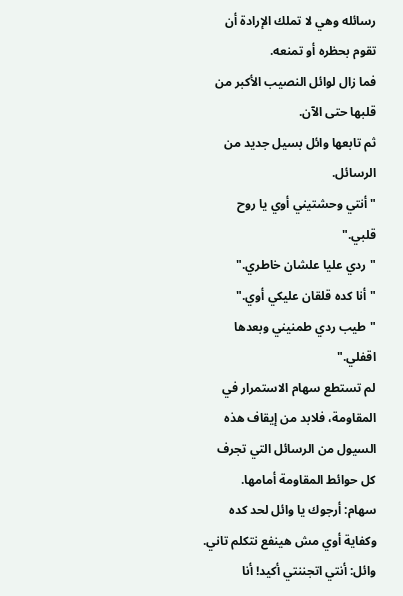رسائله وهي لا تملك الإرادة أن تقوم بحظره أو تمنعه.
فما زال لوائل النصيب الأكبر من قلبها حتى الآن.
ثم تابعها وائل بسيل جديد من الرسائل.
"أنتي وحشتيني أوي يا روح قلبي."
"ردي عليا علشان خاطري."
"أنا كده قلقان عليكي أوي."
"طيب ردي طمنيني وبعدها اقفلي."
لم تستطع سهام الاستمرار في المقاومة، فلابد من إيقاف هذه السيول من الرسائل التي تجرف كل حوائط المقاومة أمامها.
سهام: أرجوك يا وائل لحد كده وكفاية أوي مش هينفع نتكلم تاني.
وائل: أنتي اتجننتي أكيد! أنا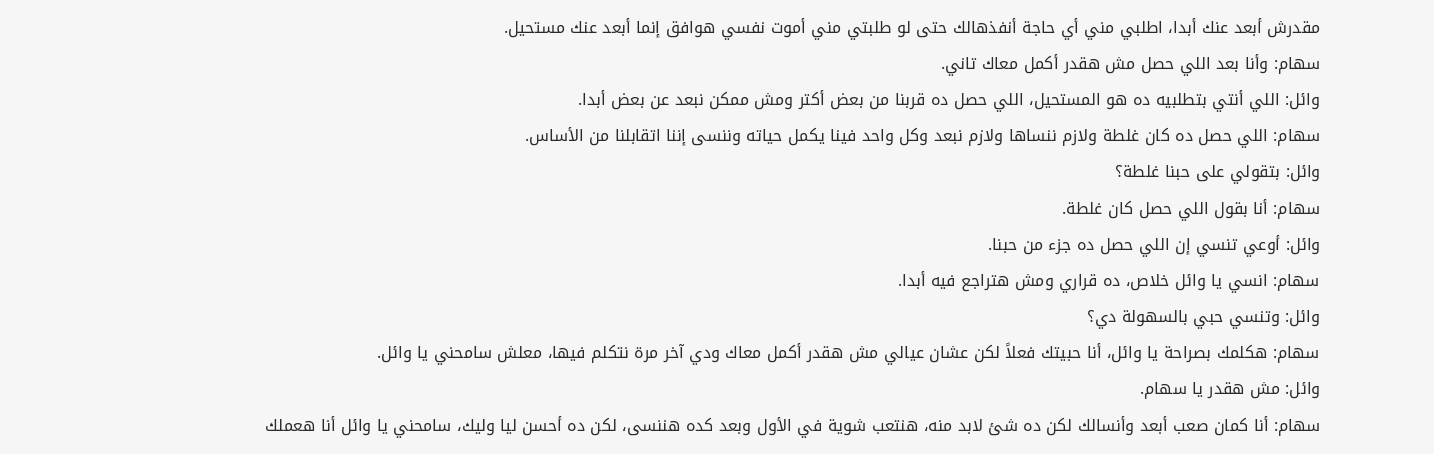مقدرش أبعد عنك أبدا، اطلبي مني أي حاجة أنفذهالك حتى لو طلبتي مني أموت نفسي هوافق إنما أبعد عنك مستحيل.
سهام: وأنا بعد اللي حصل مش هقدر أكمل معاك تاني.
وائل: اللي أنتي بتطلبيه ده هو المستحيل، اللي حصل ده قربنا من بعض أكتر ومش ممكن نبعد عن بعض أبدا.
سهام: اللي حصل ده كان غلطة ولازم ننساها ولازم نبعد وكل واحد فينا يكمل حياته وننسى إننا اتقابلنا من الأساس.
وائل: بتقولي على حبنا غلطة؟
سهام: أنا بقول اللي حصل كان غلطة.
وائل: أوعي تنسي إن اللي حصل ده جزء من حبنا.
سهام: انسي يا وائل خلاص، ده قراري ومش هتراجع فيه أبدا.
وائل: وتنسي حبي بالسهولة دي؟
سهام: هكلمك بصراحة يا وائل، أنا حبيتك فعلاً لكن عشان عيالي مش هقدر أكمل معاك ودي آخر مرة نتكلم فيها، معلش سامحني يا وائل.
وائل: مش هقدر يا سهام.
سهام: أنا كمان صعب أبعد وأنسالك لكن ده شئ لابد منه، هنتعب شوية في الأول وبعد كده هننسى، لكن ده أحسن ليا وليك، سامحني يا وائل أنا هعملك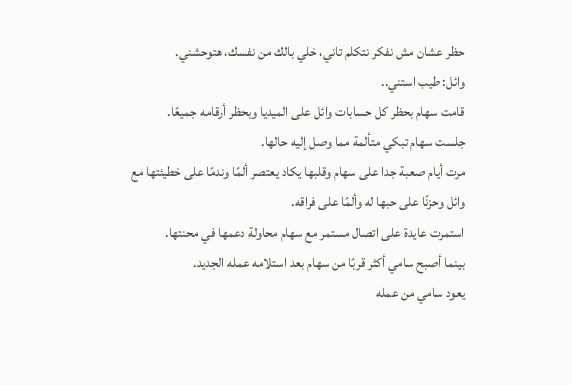حظر عشان مش نفكر نتكلم تاني، خلي بالك من نفسك، هتوحشني.
وائل: طيب استني..
قامت سهام بحظر كل حسابات وائل على الميديا وبحظر أرقامه جميعًا.
جلست سهام تبكي متألمة مما وصل إليه حالها.
مرت أيام صعبة جدا على سهام وقلبها يكاد يعتصر ألمًا وندمًا على خطيئتها مع وائل وحزنًا على حبها له وألمًا على فراقه.
استمرت عايدة على اتصال مستمر مع سهام محاولة دعمها في محنتها.
بينما أصبح سامي أكثر قربًا من سهام بعد استلامه عمله الجديد.
يعود سامي من عمله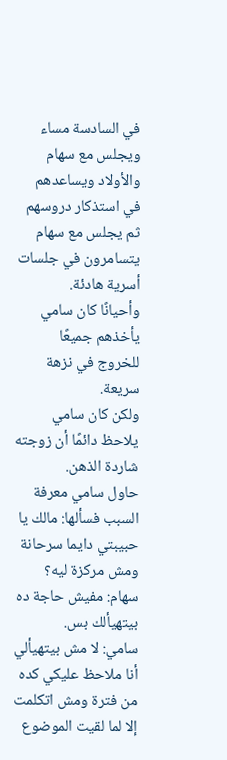في السادسة مساء ويجلس مع سهام والأولاد ويساعدهم في استذكار دروسهم ثم يجلس مع سهام يتسامرون في جلسات أسرية هادئة.
وأحيانًا كان سامي يأخذهم جميعًا للخروج في نزهة سريعة.
ولكن كان سامي يلاحظ دائمًا أن زوجته شاردة الذهن.
حاول سامي معرفة السبب فسألها: مالك يا حبيبتي دايما سرحانة ومش مركزة ليه؟
سهام: مفيش حاجة ده بيتهيألك بس.
سامي: لا مش بيتهيألي أنا ملاحظ عليكي كده من فترة ومش اتكلمت إلا لما لقيت الموضوع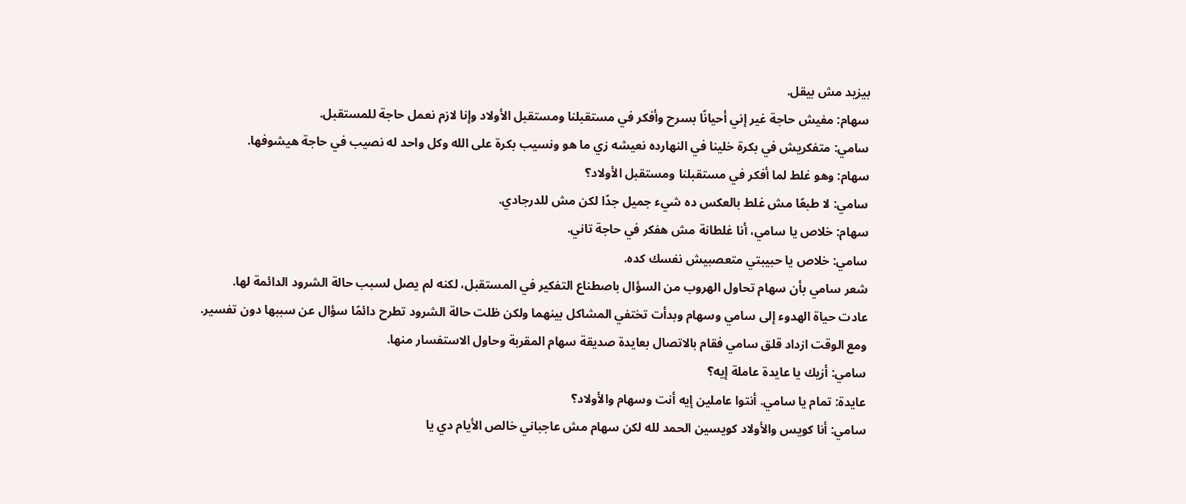بيزيد مش بيقل.
سهام: مفيش حاجة غير إني أحيانًا بسرح وأفكر في مستقبلنا ومستقبل الأولاد وإنا لازم نعمل حاجة للمستقبل.
سامي: متفكريش في بكرة خلينا في النهارده نعيشه زي ما هو ونسيب بكرة على الله وكل واحد له نصيب في حاجة هيشوفها.
سهام: وهو غلط لما أفكر في مستقبلنا ومستقبل الأولاد؟
سامي: لا طبعًا مش غلط بالعكس ده شيء جميل جدًا لكن مش للدرجادي.
سهام: خلاص يا سامي، أنا غلطانة مش هفكر في حاجة تاني.
سامي: خلاص يا حبيبتي متعصبيش نفسك كده.
شعر سامي بأن سهام تحاول الهروب من السؤال باصطناع التفكير في المستقبل، لكنه لم يصل لسبب حالة الشرود الدائمة لها.
عادت حياة الهدوء إلى سامي وسهام وبدأت تختفي المشاكل بينهما ولكن ظلت حالة الشرود تطرح دائمًا سؤال عن سببها دون تفسير.
ومع الوقت ازداد قلق سامي فقام بالاتصال بعايدة صديقة سهام المقربة وحاول الاستفسار منها.
سامي: أزيك يا عايدة عاملة إيه؟
عايدة: تمام يا سامي. أنتوا عاملين إيه أنت وسهام والأولاد؟
سامي: أنا كويس والأولاد كويسين الحمد لله لكن سهام مش عاجباني خالص الأيام دي يا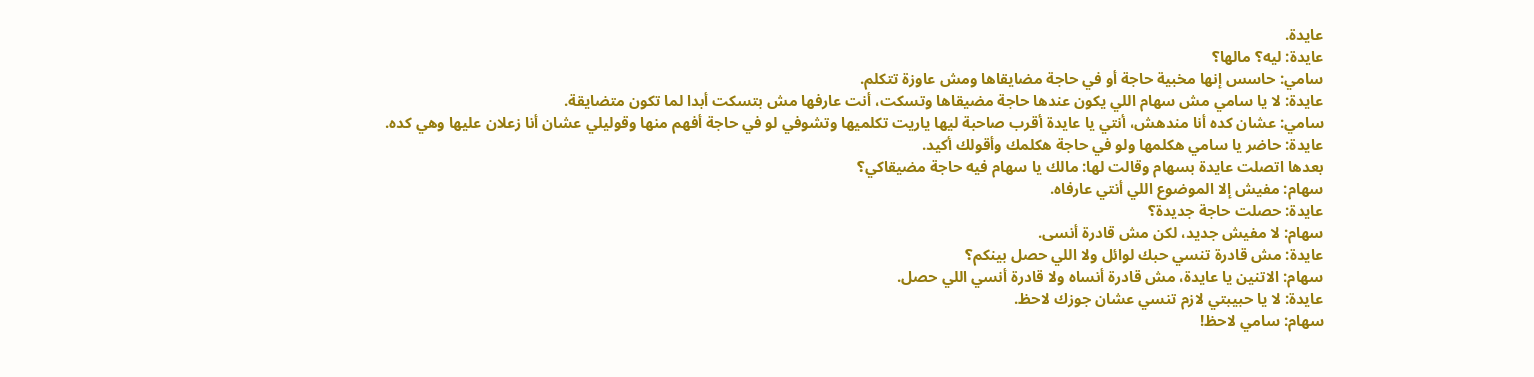عايدة.
عايدة: ليه؟ مالها؟
سامي: حاسس إنها مخبية حاجة أو في حاجة مضايقاها ومش عاوزة تتكلم.
عايدة: لا يا سامي مش سهام اللي يكون عندها حاجة مضيقاها وتسكت، أنت عارفها مش بتسكت أبدا لما تكون متضايقة.
سامي: عشان كده أنا مندهش، أنتي يا عايدة أقرب صاحبة ليها ياريت تكلميها وتشوفي لو في حاجة أفهم منها وقوليلي عشان أنا زعلان عليها وهي كده.
عايدة: حاضر يا سامي هكلمها ولو في حاجة هكلمك وأقولك أكيد.
بعدها اتصلت عايدة بسهام وقالت لها: مالك يا سهام فيه حاجة مضيقاكي؟
سهام: مفيش إلا الموضوع اللي أنتي عارفاه.
عايدة: حصلت حاجة جديدة؟
سهام: لا مفيش جديد، لكن مش قادرة أنسى.
عايدة: مش قادرة تنسي حبك لوائل ولا اللي حصل بينكم؟
سهام: الاتنين يا عايدة، مش قادرة أنساه ولا قادرة أنسي اللي حصل.
عايدة: لا يا حبيبتي لازم تنسي عشان جوزك لاحظ.
سهام: سامي لاحظ!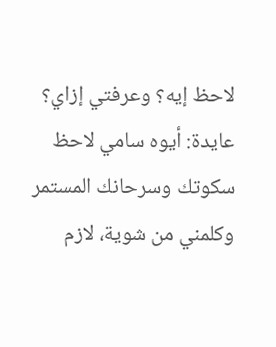لاحظ إيه؟ وعرفتي إزاي؟
عايدة: أيوه سامي لاحظ سكوتك وسرحانك المستمر وكلمني من شوية، لازم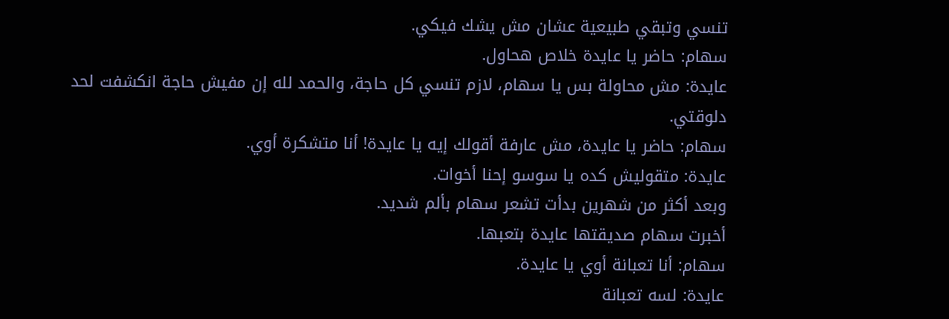تنسي وتبقي طبيعية عشان مش يشك فيكي.
سهام: حاضر يا عايدة خلاص هحاول.
عايدة: مش محاولة بس يا سهام، لازم تنسي كل حاجة، والحمد لله إن مفيش حاجة انكشفت لحد دلوقتي.
سهام: حاضر يا عايدة، مش عارفة أقولك إيه يا عايدة! أنا متشكرة أوي.
عايدة: متقوليش كده يا سوسو إحنا أخوات.
وبعد أكثر من شهرين بدأت تشعر سهام بألم شديد.
أخبرت سهام صديقتها عايدة بتعبها.
سهام: أنا تعبانة أوي يا عايدة.
عايدة: لسه تعبانة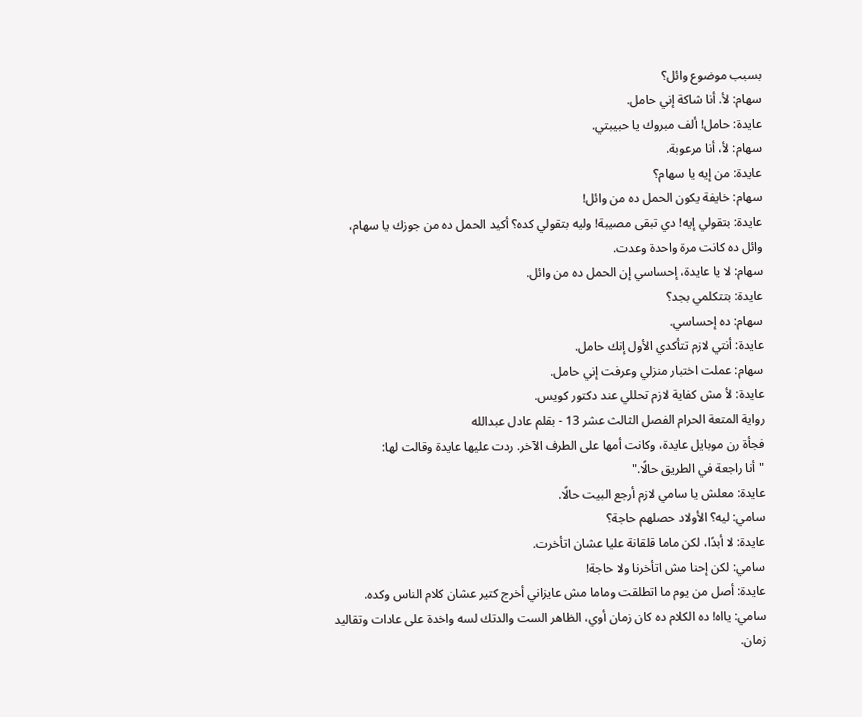بسبب موضوع وائل؟
سهام: لأ. أنا شاكة إني حامل.
عايدة: حامل! ألف مبروك يا حبيبتي.
سهام: لأ، أنا مرعوبة.
عايدة: من إيه يا سهام؟
سهام: خايفة يكون الحمل ده من وائل!
عايدة: بتقولي إيه! دي تبقى مصيبة! وليه بتقولي كده؟ أكيد الحمل ده من جوزك يا سهام، وائل ده كانت مرة واحدة وعدت.
سهام: لا يا عايدة، إحساسي إن الحمل ده من وائل.
عايدة: بتتكلمي بجد؟
سهام: ده إحساسي.
عايدة: أنتي لازم تتأكدي الأول إنك حامل.
سهام: عملت اختبار منزلي وعرفت إني حامل.
عايدة: لأ مش كفاية لازم تحللي عند دكتور كويس.
رواية المتعة الحرام الفصل الثالث عشر 13 - بقلم عادل عبدالله
فجأة رن موبايل عايدة، وكانت أمها على الطرف الآخر. ردت عليها عايدة وقالت لها:
"أنا راجعة في الطريق حالًا."
عايدة: معلش يا سامي لازم أرجع البيت حالًا.
سامي: ليه؟ الأولاد حصلهم حاجة؟
عايدة: لا أبدًا، لكن ماما قلقانة عليا عشان اتأخرت.
سامي: لكن إحنا مش اتأخرنا ولا حاجة!
عايدة: أصل من يوم ما اتطلقت وماما مش عايزاني أخرج كتير عشان كلام الناس وكده.
سامي: يااه! ده الكلام ده كان زمان أوي، الظاهر الست والدتك لسه واخدة على عادات وتقاليد زمان.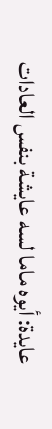عايدة: أيوه ماما لسه عايشة بنفس العادات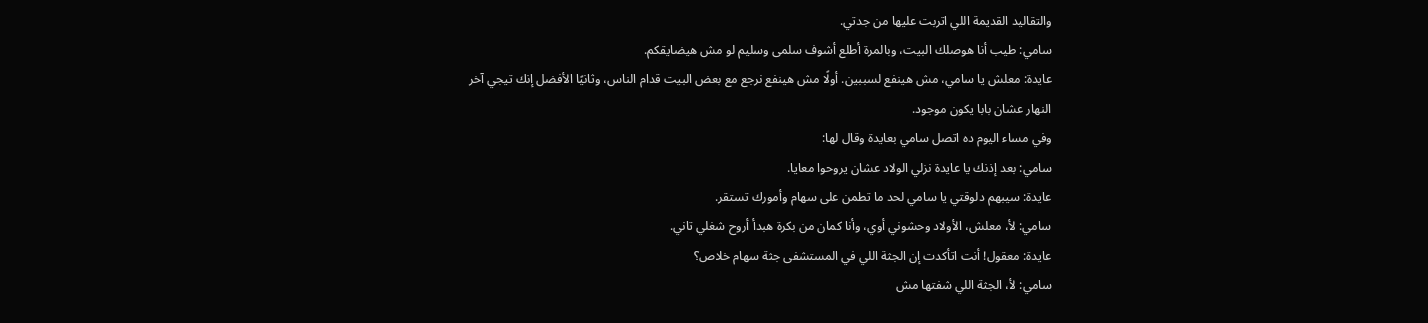والتقاليد القديمة اللي اتربت عليها من جدتي.
سامي: طيب أنا هوصلك البيت، وبالمرة أطلع أشوف سلمى وسليم لو مش هيضايقكم.
عايدة: معلش يا سامي، مش هينفع لسببين. أولًا مش هينفع نرجع مع بعض البيت قدام الناس، وثانيًا الأفضل إنك تيجي آخر النهار عشان بابا يكون موجود.
وفي مساء اليوم ده اتصل سامي بعايدة وقال لها:
سامي: بعد إذنك يا عايدة نزلي الولاد عشان يروحوا معايا.
عايدة: سيبهم دلوقتي يا سامي لحد ما تطمن على سهام وأمورك تستقر.
سامي: لأ، معلش، الأولاد وحشوني أوي، وأنا كمان من بكرة هبدأ أروح شغلي تاني.
عايدة: معقول! أنت اتأكدت إن الجثة اللي في المستشفى جثة سهام خلاص؟
سامي: لأ، الجثة اللي شفتها مش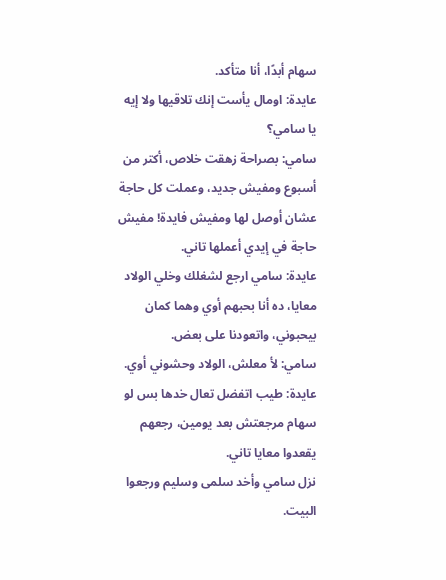سهام أبدًا، أنا متأكد.
عايدة: اومال يأست إنك تلاقيها ولا إيه يا سامي؟
سامي: بصراحة زهقت خلاص، أكتر من أسبوع ومفيش جديد، وعملت كل حاجة عشان أوصل لها ومفيش فايدة! مفيش حاجة في إيدي أعملها تاني.
عايدة: سامي ارجع لشغلك وخلي الولاد معايا، ده أنا بحبهم أوي وهما كمان بيحبوني، واتعودنا على بعض.
سامي: لأ معلش، الولاد وحشوني أوي.
عايدة: طيب اتفضل تعال خدها بس لو سهام مرجعتش بعد يومين، رجعهم يقعدوا معايا تاني.
نزل سامي وأخد سلمى وسليم ورجعوا البيت.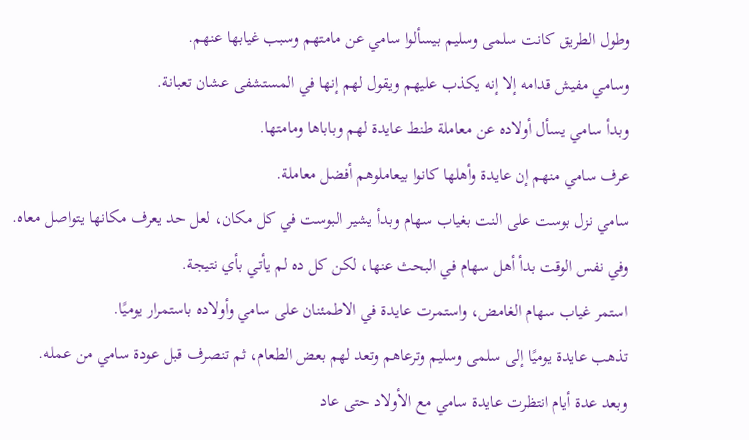وطول الطريق كانت سلمى وسليم بيسألوا سامي عن مامتهم وسبب غيابها عنهم.
وسامي مفيش قدامه إلا إنه يكذب عليهم ويقول لهم إنها في المستشفى عشان تعبانة.
وبدأ سامي يسأل أولاده عن معاملة طنط عايدة لهم وباباها ومامتها.
عرف سامي منهم إن عايدة وأهلها كانوا بيعاملوهم أفضل معاملة.
سامي نزل بوست على النت بغياب سهام وبدأ يشير البوست في كل مكان، لعل حد يعرف مكانها يتواصل معاه.
وفي نفس الوقت بدأ أهل سهام في البحث عنها، لكن كل ده لم يأتي بأي نتيجة.
استمر غياب سهام الغامض، واستمرت عايدة في الاطمئنان على سامي وأولاده باستمرار يوميًا.
تذهب عايدة يوميًا إلى سلمى وسليم وترعاهم وتعد لهم بعض الطعام، ثم تنصرف قبل عودة سامي من عمله.
وبعد عدة أيام انتظرت عايدة سامي مع الأولاد حتى عاد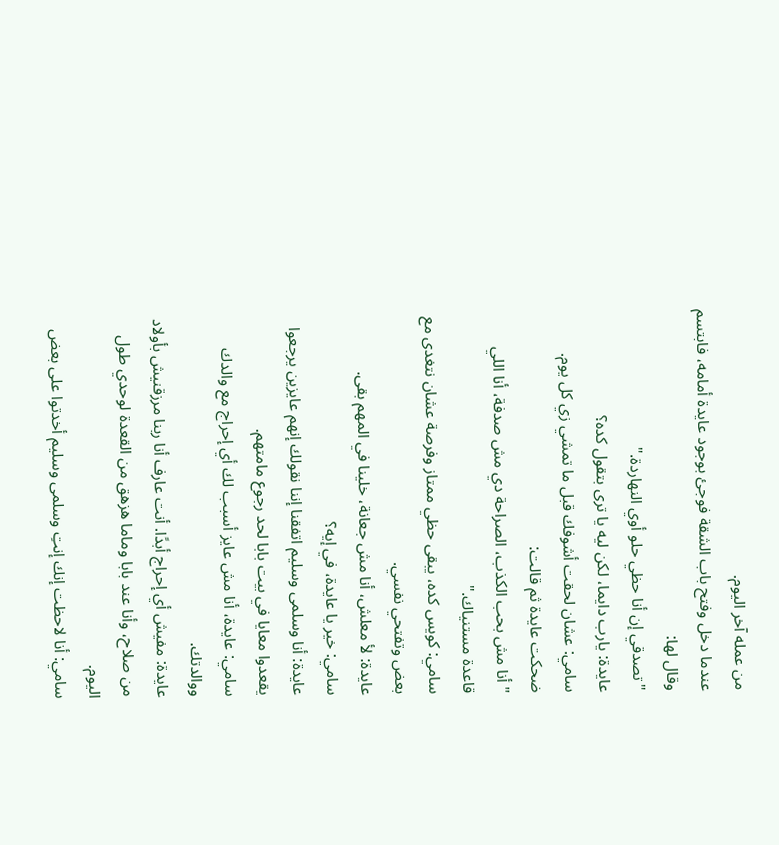من عمله آخر اليوم.
عندما دخل وفتح باب الشقة فوجئ بوجود عايدة أمامه، فابتسم وقال لها:
"تصدقي إن أنا حظي حلو أوي النهاردة."
عايدة: يارب دايما، لكن ليه يا ترى بتقول كده؟
سامي: عشان لحقت أشوفك قبل ما تمشي زي كل يوم.
ضحكت عايدة ثم قالت:
"أنا مش بحب الكذب، الصراحة دي مش صدفة، أنا اللي قاعدة مستنياك."
سامي: كويس كده، يبقى حظي ممتاز وفرصة عشان نتغدى مع بعض وتفتحي نفسي.
عايدة: لأ معلش، أنا مش جعانة، خلينا في المهم بقى.
سامي: خير يا عايدة، في إيه؟
عايدة: أنا وسلمى وسليم اتفقنا إننا نقولك إنهم عايزين يرجعوا يقعدوا معايا في بيت بابا لحد رجوع مامتهم.
سامي: عايدة، أنا مش عايز أسبب لك أي إحراج مع والدك ووالدتك.
عايدة: مفيش أي إحراج أبدًا. أنت عارف أنا ربنا مرزقنيش بأولاد من صلاح، وأنا عند بابا وماما هزهق من القعدة لوحدي طول اليوم.
سامي: أنا لاحظت إنك إنتِ وسلمى وسليم أخدتوا على بعض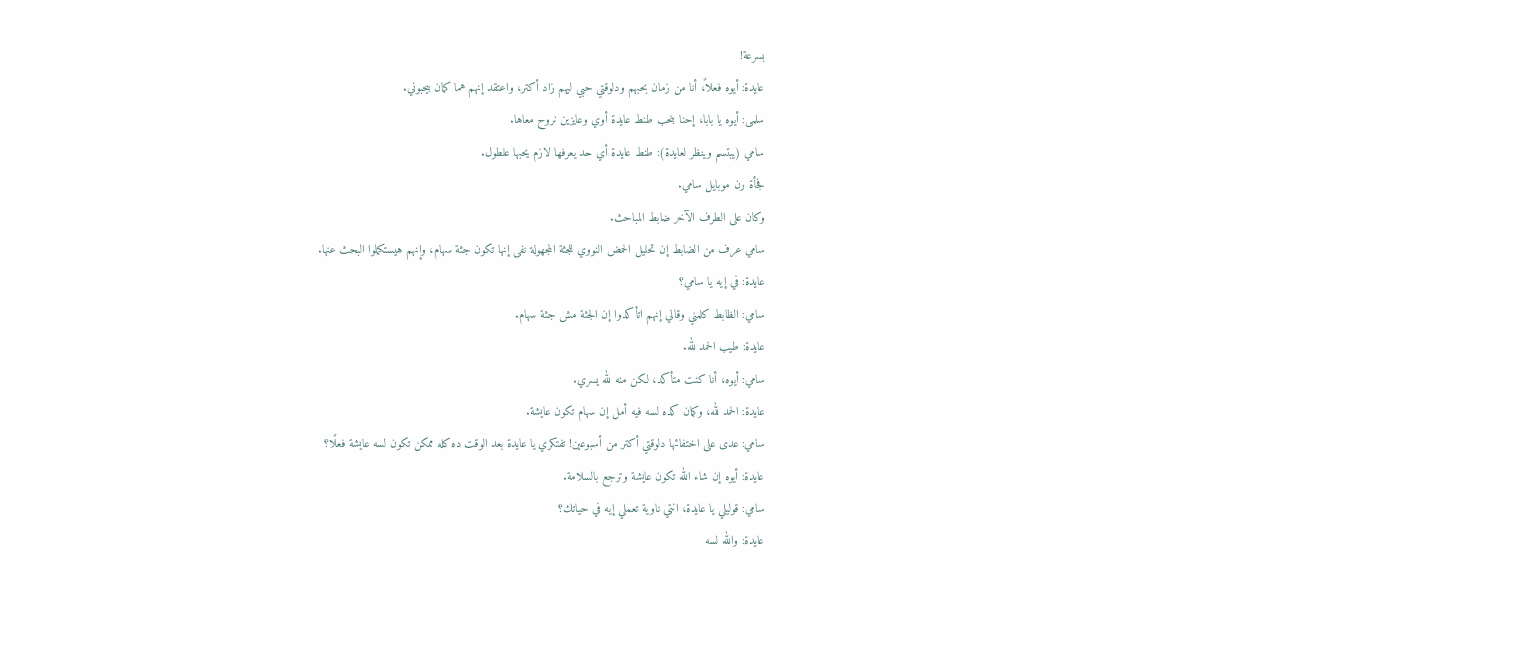بسرعة!
عايدة: أيوه فعلاً، أنا من زمان بحبهم ودلوقتي حبي ليهم زاد أكتر، واعتقد إنهم هما كمان بيحبوني.
سلمى: أيوه يا بابا، إحنا بنحب طنط عايدة أوي وعايزين نروح معاها.
سامي (يبتسم وينظر لعايدة): طنط عايدة أي حد يعرفها لازم يحبها علطول.
فجأة رن موبايل سامي.
وكان على الطرف الآخر ضابط المباحث.
سامي عرف من الضابط إن تحليل الحمض النووي للجثة المجهولة نفى إنها تكون جثة سهام، وإنهم هيستكملوا البحث عنها.
عايدة: في إيه يا سامي؟
سامي: الظابط كلمني وقالي إنهم اتأكدوا إن الجثة مش جثة سهام.
عايدة: طيب الحمد لله.
سامي: أيوه، أنا كنت متأكد، لكن منه لله يسري.
عايدة: الحمد لله، وكمان كده لسه فيه أمل إن سهام تكون عايشة.
سامي: عدى على اختفائها دلوقتي أكتر من أسبوعين! تفتكري يا عايدة بعد الوقت ده كله ممكن تكون لسه عايشة فعلًا؟
عايدة: أيوه إن شاء الله تكون عايشة وترجع بالسلامة.
سامي: قوليلي يا عايدة، انتي ناوية تعملي إيه في حياتك؟
عايدة: والله لسه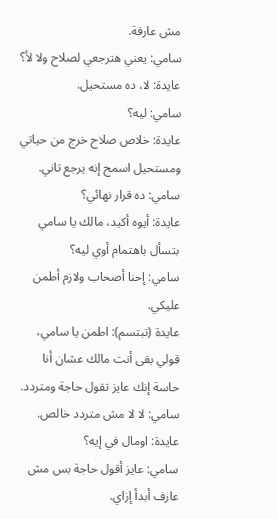مش عارفة.
سامي: يعني هترجعي لصلاح ولا لأ؟
عايدة: لا، ده مستحيل.
سامي: ليه؟
عايدة: خلاص صلاح خرج من حياتي ومستحيل اسمح إنه يرجع تاني.
سامي: ده قرار نهائي؟
عايدة: أيوه أكيد، مالك يا سامي بتسأل باهتمام أوي ليه؟
سامي: إحنا أصحاب ولازم أطمن عليكي.
عايدة (تبتسم): اطمن يا سامي، قولي بقى أنت مالك عشان أنا حاسة إنك عايز تقول حاجة ومتردد.
سامي: لا لا مش متردد خالص.
عايدة: اومال في إيه؟
سامي: عايز أقول حاجة بس مش عارف أبدأ إزاي.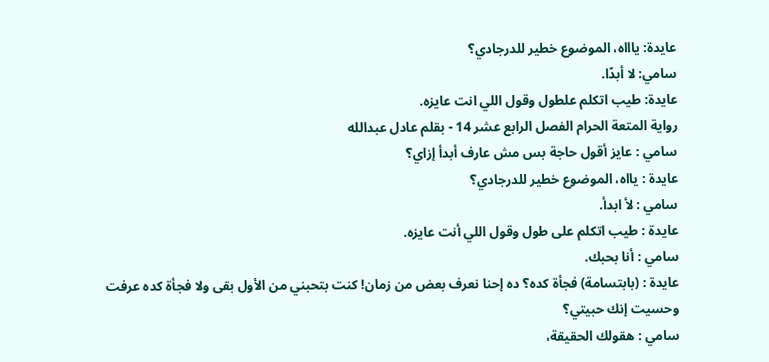عايدة: ياااه، الموضوع خطير للدرجادي؟
سامي: لا أبدًا.
عايدة: طيب اتكلم علطول وقول اللي انت عايزه.
رواية المتعة الحرام الفصل الرابع عشر 14 - بقلم عادل عبدالله
سامي : عايز أقول حاجة بس مش عارف أبدأ إزاي؟
عايدة : يااه، الموضوع خطير للدرجادي؟
سامي : لأ ابدأ.
عايدة : طيب اتكلم على طول وقول اللي أنت عايزه.
سامي : أنا بحبك.
عايدة : (بابتسامة) فجأة كده؟ ده إحنا نعرف بعض من زمان! كنت بتحبني من الأول بقى ولا فجأة كده عرفت وحسيت إنك حبيتي؟
سامي : هقولك الحقيقة،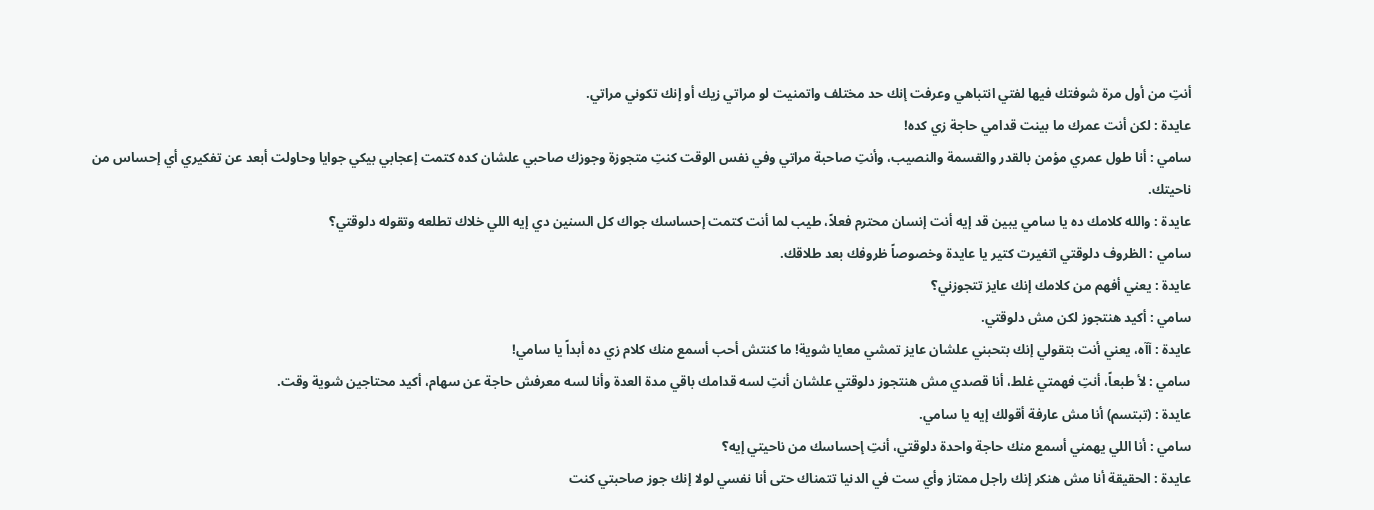أنتِ من أول مرة شوفتك فيها لفتي انتباهي وعرفت إنك حد مختلف واتمنيت لو مراتي زيك أو إنك تكوني مراتي.
عايدة : لكن أنت عمرك ما بينت قدامي حاجة زي كده!
سامي : أنا طول عمري مؤمن بالقدر والقسمة والنصيب، وأنتِ صاحبة مراتي وفي نفس الوقت كنتِ متجوزة وجوزك صاحبي علشان كده كتمت إعجابي بيكي جوايا وحاولت أبعد عن تفكيري أي إحساس من ناحيتك.
عايدة : والله كلامك ده يا سامي يبين قد إيه أنت إنسان محترم فعلاً، طيب لما أنت كتمت إحساسك جواك كل السنين دي إيه اللي خلاك تطلعه وتقوله دلوقتي؟
سامي : الظروف دلوقتي اتغيرت كتير يا عايدة وخصوصاً ظروفك بعد طلاقك.
عايدة : يعني أفهم من كلامك إنك عايز تتجوزني؟
سامي : أكيد هنتجوز لكن مش دلوقتي.
عايدة : آآه، يعني أنت بتقولي إنك بتحبني علشان عايز تمشي معايا شوية! ما كنتش أحب أسمع منك كلام زي ده أبداً يا سامي!
سامي : لأ طبعاً، أنتِ فهمتي غلط، أنا قصدي مش هنتجوز دلوقتي علشان أنتِ لسه قدامك باقي مدة العدة وأنا لسه معرفش حاجة عن سهام، أكيد محتاجين شوية وقت.
عايدة : (تبتسم) أنا مش عارفة أقولك إيه يا سامي.
سامي : أنا اللي يهمني أسمع منك حاجة واحدة دلوقتي، أنتِ إحساسك من ناحيتي إيه؟
عايدة : الحقيقة أنا مش هنكر إنك راجل ممتاز وأي ست في الدنيا تتمناك حتى أنا نفسي لولا إنك جوز صاحبتي كنت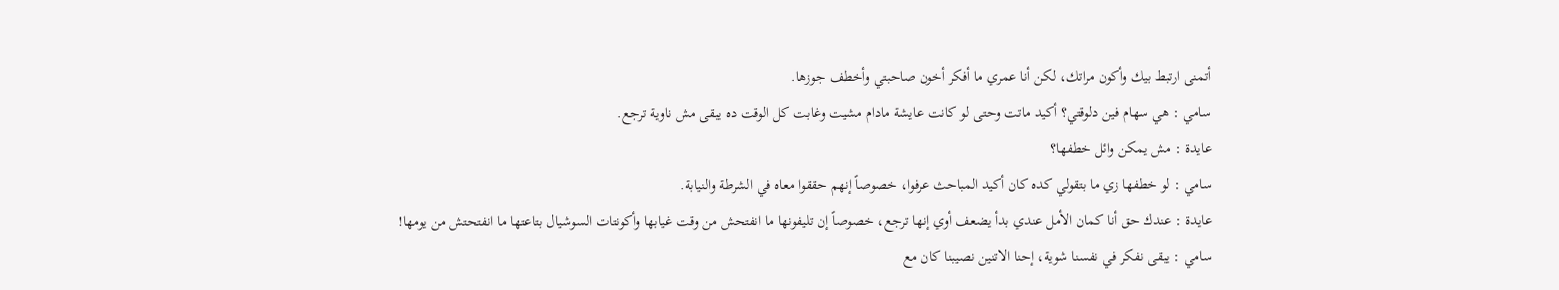أتمنى ارتبط بيك وأكون مراتك، لكن أنا عمري ما أفكر أخون صاحبتي وأخطف جوزها.
سامي : هي سهام فين دلوقتي؟ أكيد ماتت وحتى لو كانت عايشة مادام مشيت وغابت كل الوقت ده يبقى مش ناوية ترجع.
عايدة : مش يمكن وائل خطفها؟
سامي : لو خطفها زي ما بتقولي كده كان أكيد المباحث عرفوا، خصوصاً إنهم حققوا معاه في الشرطة والنيابة.
عايدة : عندك حق أنا كمان الأمل عندي بدأ يضعف أوي إنها ترجع، خصوصاً إن تليفونها ما انفتحش من وقت غيابها وأكونتات السوشيال بتاعتها ما انفتحتش من يومها!
سامي : يبقى نفكر في نفسنا شوية، إحنا الاتنين نصيبنا كان مع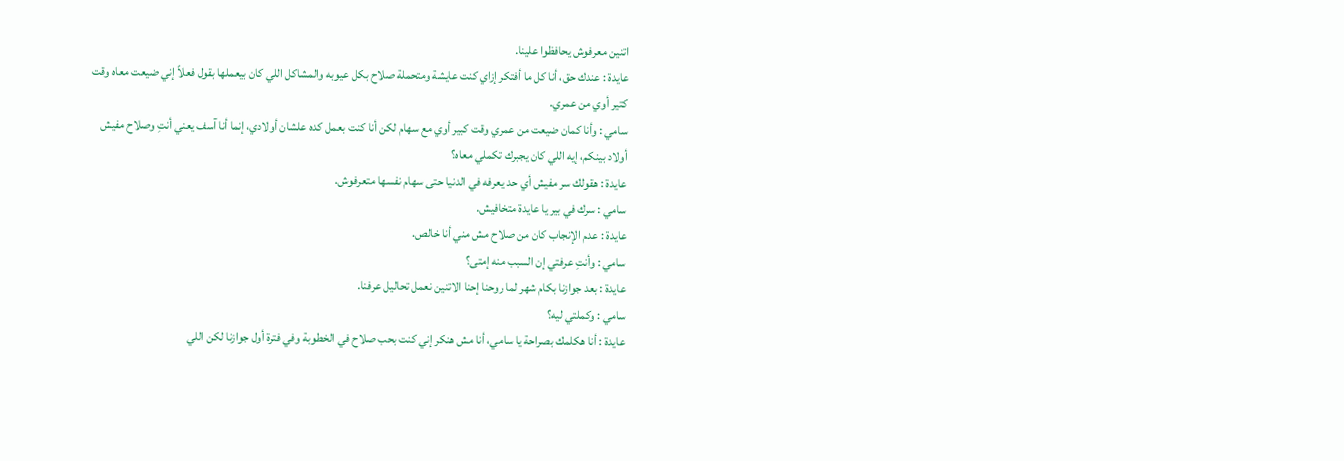اتنين معرفوش يحافظوا علينا.
عايدة : عندك حق، أنا كل ما أفتكر إزاي كنت عايشة ومتحملة صلاح بكل عيوبه والمشاكل اللي كان بيعملها بقول فعلاً إني ضيعت معاه وقت كتير أوي من عمري.
سامي : وأنا كمان ضيعت من عمري وقت كبير أوي مع سهام لكن أنا كنت بعمل كده علشان أولادي، إنما أنا آسف يعني أنتِ وصلاح مفيش أولاد بينكم، إيه اللي كان يجبرك تكملي معاه؟
عايدة : هقولك سر مفيش أي حد يعرفه في الدنيا حتى سهام نفسها متعرفوش.
سامي : سرك في بير يا عايدة متخافيش.
عايدة : عدم الإنجاب كان من صلاح مش مني أنا خالص.
سامي : وأنتِ عرفتي إن السبب منه إمتى؟
عايدة : بعد جوازنا بكام شهر لما روحنا إحنا الاتنين نعمل تحاليل عرفنا.
سامي : وكملتي ليه؟
عايدة : أنا هكلمك بصراحة يا سامي، أنا مش هنكر إني كنت بحب صلاح في الخطوبة وفي فترة أول جوازنا لكن اللي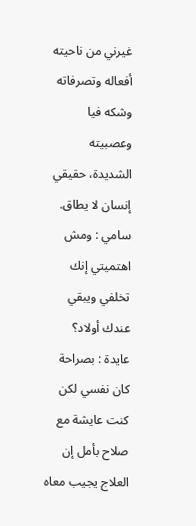غيرني من ناحيته أفعاله وتصرفاته وشكه فيا وعصبيته الشديدة، حقيقي إنسان لا يطاق.
سامي : ومش اهتميتي إنك تخلفي ويبقي عندك أولاد؟
عايدة : بصراحة كان نفسي لكن كنت عايشة مع صلاح بأمل إن العلاج يجيب معاه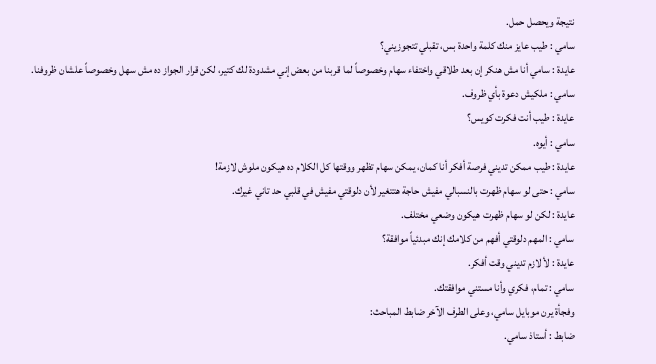نتيجة ويحصل حمل.
سامي : طيب عايز منك كلمة واحدة بس، تقبلي تتجوزيني؟
عايدة : سامي أنا مش هنكر إن بعد طلاقي واختفاء سهام وخصوصاً لما قربنا من بعض إني مشدودة لك كتير، لكن قرار الجواز ده مش سهل وخصوصاً علشان ظروفنا.
سامي : ملكيش دعوة بأي ظروف.
عايدة : طيب أنت فكرت كويس؟
سامي : أيوه.
عايدة : طيب ممكن تديني فرصة أفكر أنا كمان، يمكن سهام تظهر ووقتها كل الكلام ده هيكون ملوش لازمة!
سامي : حتى لو سهام ظهرت بالنسبالي مفيش حاجة هتتغير لأن دلوقتي مفيش في قلبي حد تاني غيرك.
عايدة : لكن لو سهام ظهرت هيكون وضعي مختلف.
سامي : المهم دلوقتي أفهم من كلامك إنك مبدئياً موافقة؟
عايدة : لأ لازم تديني وقت أفكر.
سامي : تمام، فكري وأنا مستني موافقتك.
وفجأة يرن موبايل سامي، وعلى الطرف الآخر ضابط المباحث:
ضابط : أستاذ سامي.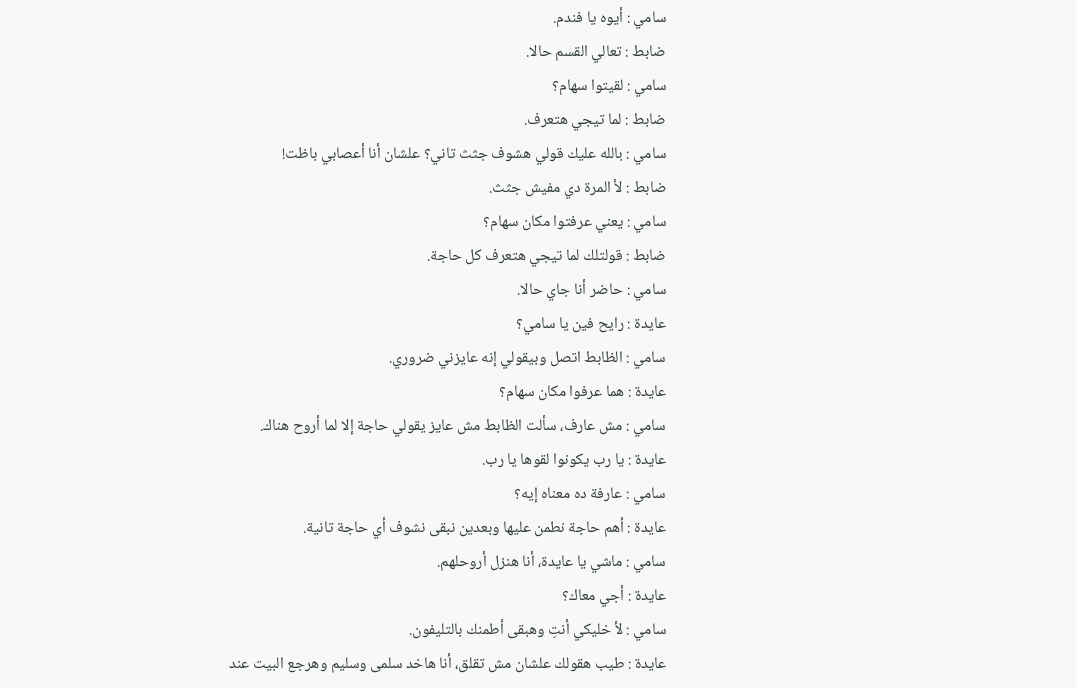سامي : أيوه يا فندم.
ضابط : تعالي القسم حالا.
سامي : لقيتوا سهام؟
ضابط : لما تيجي هتعرف.
سامي : بالله عليك قولي هشوف جثث تاني؟ علشان أنا أعصابي باظت!
ضابط : لأ المرة دي مفيش جثث.
سامي : يعني عرفتوا مكان سهام؟
ضابط : قولتلك لما تيجي هتعرف كل حاجة.
سامي : حاضر أنا جاي حالا.
عايدة : رايح فين يا سامي؟
سامي : الظابط اتصل وبيقولي إنه عايزني ضروري.
عايدة : هما عرفوا مكان سهام؟
سامي : مش عارف، سألت الظابط مش عايز يقولي حاجة إلا لما أروح هناك.
عايدة : يا رب يكونوا لقوها يا رب.
سامي : عارفة ده معناه إيه؟
عايدة : أهم حاجة نطمن عليها وبعدين نبقى نشوف أي حاجة تانية.
سامي : ماشي يا عايدة، أنا هنزل أروحلهم.
عايدة : أجي معاك؟
سامي : لأ خليكي أنتِ وهبقى أطمنك بالتليفون.
عايدة : طيب هقولك علشان مش تقلق، أنا هاخد سلمى وسليم وهرجع البيت عند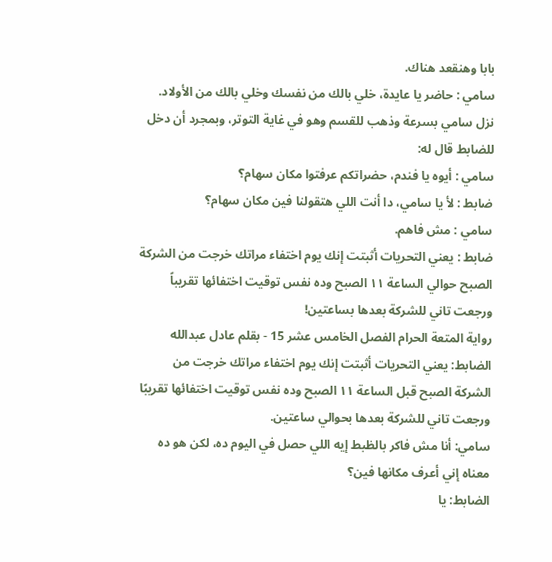بابا وهنقعد هناك.
سامي : حاضر يا عايدة، خلي بالك من نفسك وخلي بالك من الأولاد.
نزل سامي بسرعة وذهب للقسم وهو في غاية التوتر، وبمجرد أن دخل للضابط قال له:
سامي : أيوه يا فندم، حضراتكم عرفتوا مكان سهام؟
ضابط : لأ يا سامي، دا أنت اللي هتقولنا فين مكان سهام؟
سامي : مش فاهم.
ضابط : يعني التحريات أثبتت إنك يوم اختفاء مراتك خرجت من الشركة الصبح حوالي الساعة ١١ الصبح وده نفس توقيت اختفائها تقريباً ورجعت تاني للشركة بعدها بساعتين!
رواية المتعة الحرام الفصل الخامس عشر 15 - بقلم عادل عبدالله
الضابط: يعني التحريات أثبتت إنك يوم اختفاء مراتك خرجت من الشركة الصبح قبل الساعة ١١ الصبح وده نفس توقيت اختفائها تقريبًا ورجعت تاني للشركة بعدها بحوالي ساعتين.
سامي: أنا مش فاكر بالظبط إيه اللي حصل في اليوم ده، لكن هو ده معناه إني أعرف مكانها فين؟
الضابط: يا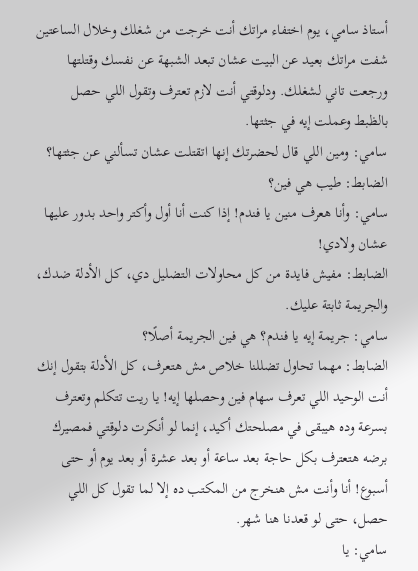أستاذ سامي، يوم اختفاء مراتك أنت خرجت من شغلك وخلال الساعتين شفت مراتك بعيد عن البيت عشان تبعد الشبهة عن نفسك وقتلتها ورجعت تاني لشغلك. ودلوقتي أنت لازم تعترف وتقول اللي حصل بالظبط وعملت إيه في جثتها.
سامي: ومين اللي قال لحضرتك إنها اتقتلت عشان تسألني عن جثتها؟
الضابط: طيب هي فين؟
سامي: وأنا هعرف منين يا فندم! إذا كنت أنا أول وأكتر واحد بدور عليها عشان ولادي!
الضابط: مفيش فايدة من كل محاولات التضليل دي، كل الأدلة ضدك، والجريمة ثابتة عليك.
سامي: جريمة إيه يا فندم؟ هي فين الجريمة أصلًا؟
الضابط: مهما تحاول تضللنا خلاص مش هتعرف، كل الأدلة بتقول إنك أنت الوحيد اللي تعرف سهام فين وحصلها إيه! يا ريت تتكلم وتعترف بسرعة وده هيبقى في مصلحتك أكيد، إنما لو أنكرت دلوقتي فمصيرك برضه هتعترف بكل حاجة بعد ساعة أو بعد عشرة أو بعد يوم أو حتى أسبوع! أنا وأنت مش هنخرج من المكتب ده إلا لما تقول كل اللي حصل، حتى لو قعدنا هنا شهر.
سامي: يا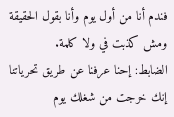فندم أنا من أول يوم وأنا بقول الحقيقة ومش كذبت في ولا كلمة.
الضابط: إحنا عرفنا عن طريق تحرياتنا إنك خرجت من شغلك يوم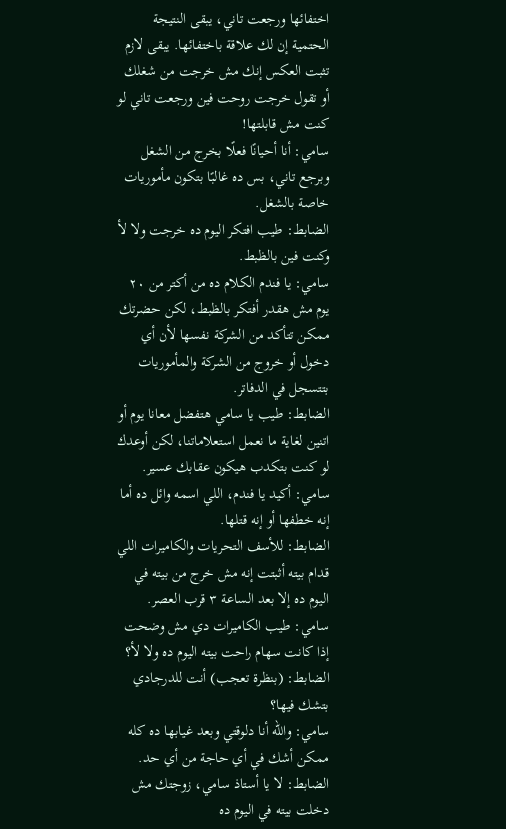اختفائها ورجعت تاني، يبقى النتيجة الحتمية إن لك علاقة باختفائها. يبقى لازم تثبت العكس إنك مش خرجت من شغلك أو تقول خرجت روحت فين ورجعت تاني لو كنت مش قابلتها!
سامي: أنا أحيانًا فعلًا بخرج من الشغل وبرجع تاني، بس ده غالبًا بتكون مأموريات خاصة بالشغل.
الضابط: طيب افتكر اليوم ده خرجت ولا لأ وكنت فين بالظبط.
سامي: يا فندم الكلام ده من أكتر من ٢٠ يوم مش هقدر أفتكر بالظبط، لكن حضرتك ممكن تتأكد من الشركة نفسها لأن أي دخول أو خروج من الشركة والمأموريات بتتسجل في الدفاتر.
الضابط: طيب يا سامي هتفضل معانا يوم أو اتنين لغاية ما نعمل استعلاماتنا، لكن أوعدك لو كنت بتكدب هيكون عقابك عسير.
سامي: أكيد يا فندم، اللي اسمه وائل ده أما إنه خطفها أو إنه قتلها.
الضابط: للأسف التحريات والكاميرات اللي قدام بيته أثبتت إنه مش خرج من بيته في اليوم ده إلا بعد الساعة ٣ قرب العصر.
سامي: طيب الكاميرات دي مش وضحت إذا كانت سهام راحت بيته اليوم ده ولا لأ؟
الضابط: (بنظرة تعجب) أنت للدرجادي بتشك فيها؟
سامي: والله أنا دلوقتي وبعد غيابها ده كله ممكن أشك في أي حاجة من أي حد.
الضابط: لا يا أستاذ سامي، زوجتك مش دخلت بيته في اليوم ده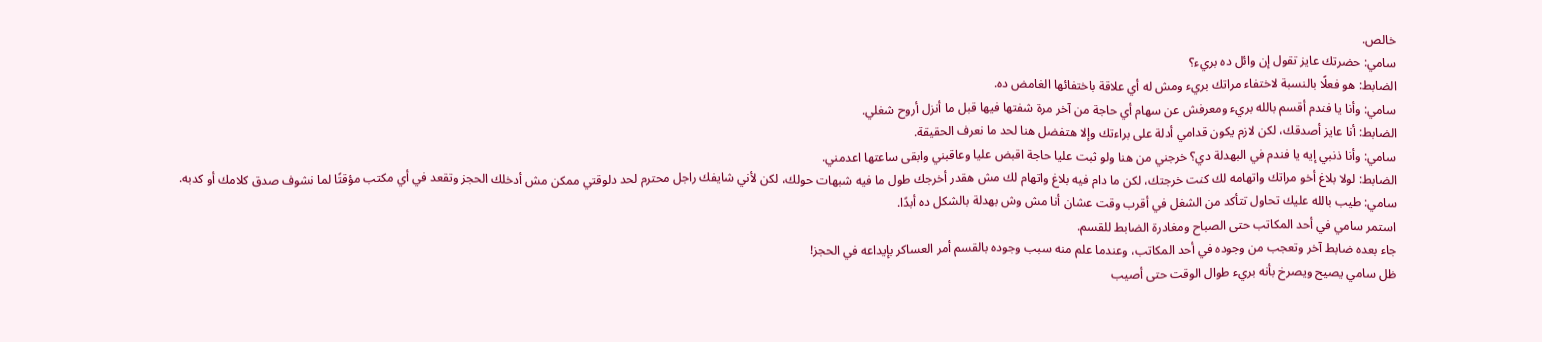خالص.
سامي: حضرتك عايز تقول إن وائل ده بريء؟
الضابط: هو فعلًا بالنسبة لاختفاء مراتك بريء ومش له أي علاقة باختفائها الغامض ده.
سامي: وأنا يا فندم أقسم بالله بريء ومعرفش عن سهام أي حاجة من آخر مرة شفتها فيها قبل ما أنزل أروح شغلي.
الضابط: أنا عايز أصدقك، لكن لازم يكون قدامي أدلة على براءتك وإلا هتفضل هنا لحد ما نعرف الحقيقة.
سامي: وأنا ذنبي إيه يا فندم في البهدلة دي؟ خرجني من هنا ولو ثبت عليا حاجة اقبض عليا وعاقبني وابقى ساعتها اعدمني.
الضابط: لولا بلاغ أخو مراتك واتهامه لك كنت خرجتك، لكن ما دام فيه بلاغ واتهام لك مش هقدر أخرجك طول ما فيه شبهات حولك، لكن لأني شايفك راجل محترم لحد دلوقتي ممكن مش أدخلك الحجز وتقعد في أي مكتب مؤقتًا لما نشوف صدق كلامك أو كدبه.
سامي: طيب بالله عليك تحاول تتأكد من الشغل في أقرب وقت عشان أنا مش وش بهدلة بالشكل ده أبدًا.
استمر سامي في أحد المكاتب حتى الصباح ومغادرة الضابط للقسم.
جاء بعده ضابط آخر وتعجب من وجوده في أحد المكاتب، وعندما علم منه سبب وجوده بالقسم أمر العساكر بإيداعه في الحجز!
ظل سامي يصيح ويصرخ بأنه بريء طوال الوقت حتى أصيب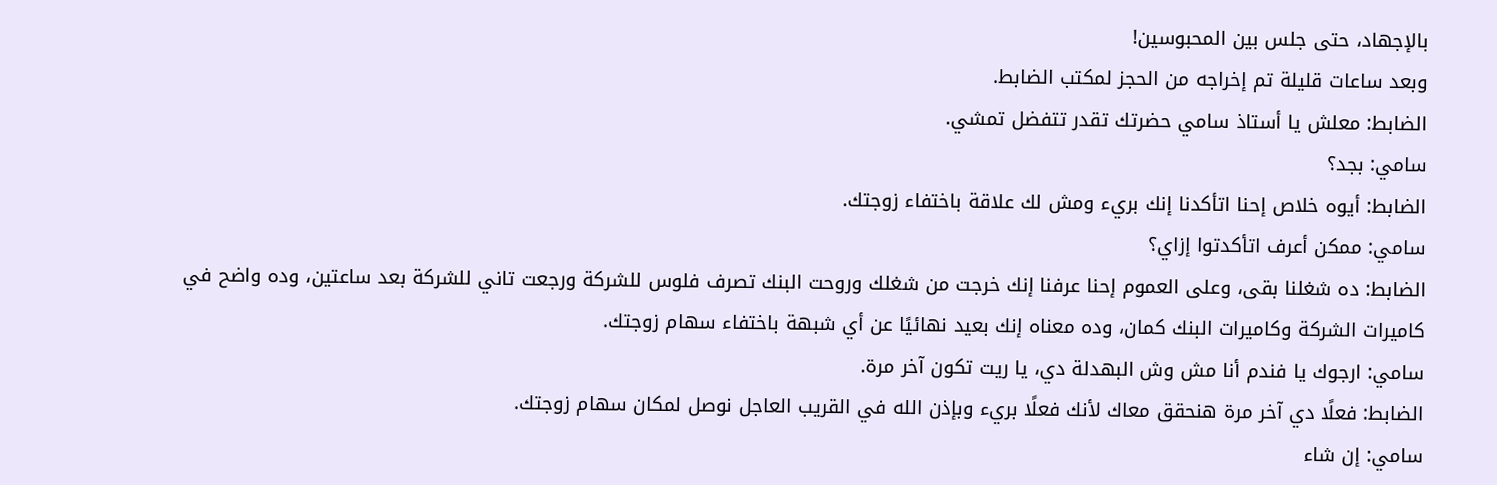بالإجهاد، حتى جلس بين المحبوسين!
وبعد ساعات قليلة تم إخراجه من الحجز لمكتب الضابط.
الضابط: معلش يا أستاذ سامي حضرتك تقدر تتفضل تمشي.
سامي: بجد؟
الضابط: أيوه خلاص إحنا اتأكدنا إنك بريء ومش لك علاقة باختفاء زوجتك.
سامي: ممكن أعرف اتأكدتوا إزاي؟
الضابط: ده شغلنا بقى، وعلى العموم إحنا عرفنا إنك خرجت من شغلك وروحت البنك تصرف فلوس للشركة ورجعت تاني للشركة بعد ساعتين، وده واضح في كاميرات الشركة وكاميرات البنك كمان، وده معناه إنك بعيد نهائيًا عن أي شبهة باختفاء سهام زوجتك.
سامي: ارجوك يا فندم أنا مش وش البهدلة دي، يا ريت تكون آخر مرة.
الضابط: فعلًا دي آخر مرة هنحقق معاك لأنك فعلًا بريء وبإذن الله في القريب العاجل نوصل لمكان سهام زوجتك.
سامي: إن شاء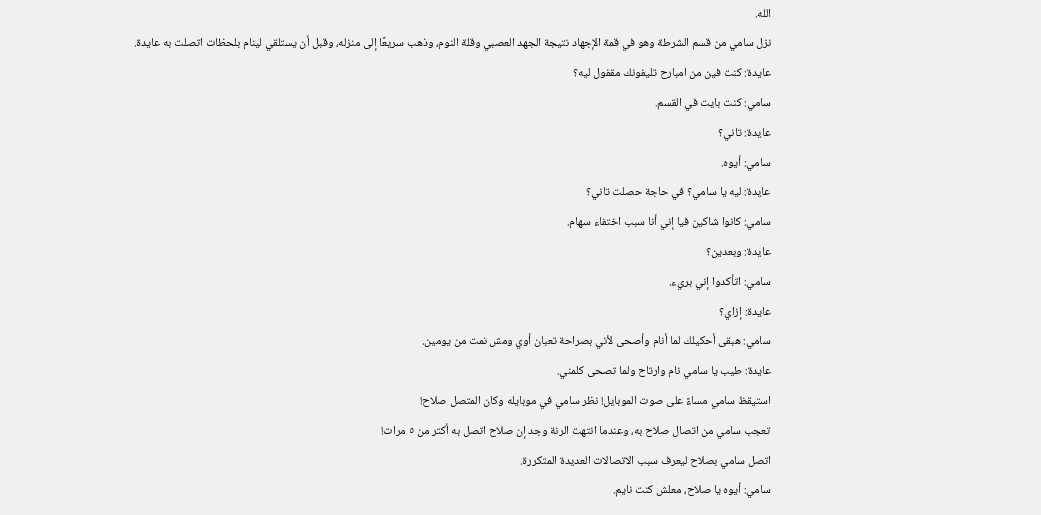الله.
نزل سامي من قسم الشرطة وهو في قمة الإجهاد نتيجة الجهد العصبي وقلة النوم، وذهب سريعًا إلى منزله، وقبل أن يستلقي لينام بلحظات اتصلت به عايدة.
عايدة: كنت فين من امبارح تليفونك مقفول ليه؟
سامي: كنت بايت في القسم.
عايدة: تاني؟
سامي: أيوه.
عايدة: ليه يا سامي؟ في حاجة حصلت تاني؟
سامي: كانوا شاكين فيا إني أنا سبب اختفاء سهام.
عايدة: وبعدين؟
سامي: اتأكدوا إني بريء.
عايدة: إزاي؟
سامي: هبقى أحكيلك لما أنام وأصحى لأني بصراحة تعبان أوي ومش نمت من يومين.
عايدة: طيب يا سامي نام وارتاح ولما تصحى كلمني.
استيقظ سامي مساءً على صوت الموبايل! نظر سامي في موبايله وكان المتصل صلاح!
تعجب سامي من اتصال صلاح به، وعندما انتهت الرنة وجد إن صلاح اتصل به أكتر من ٥ مرات!
اتصل سامي بصلاح ليعرف سبب الاتصالات العديدة المتكررة.
سامي: أيوه يا صلاح، معلش كنت نايم.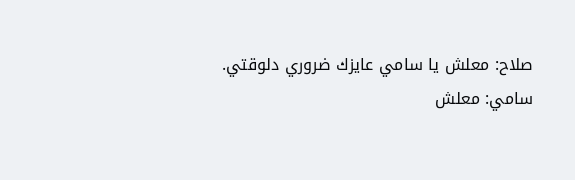صلاح: معلش يا سامي عايزك ضروري دلوقتي.
سامي: معلش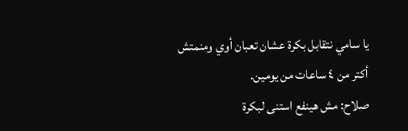يا سامي نتقابل بكرة عشان تعبان أوي ومنمتش أكتر من ٤ ساعات من يومين.
صلاح: مش هينفع استنى لبكرة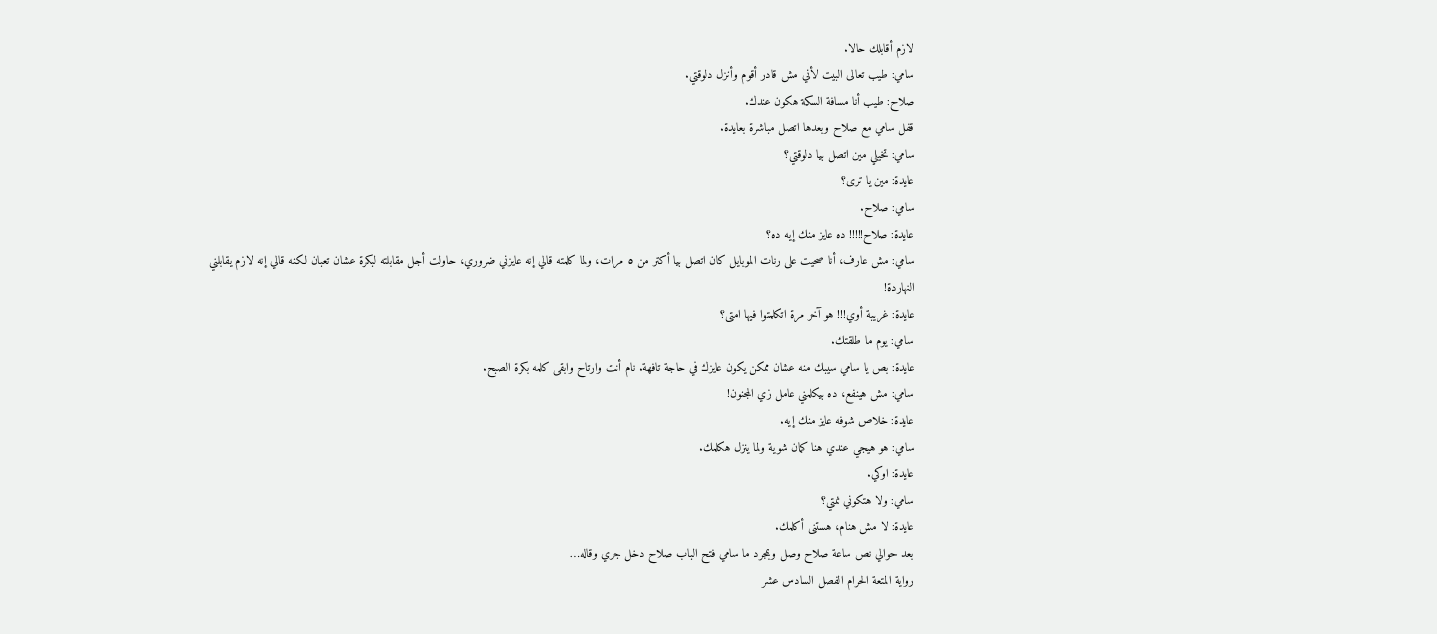لازم أقابلك حالا.
سامي: طيب تعالى البيت لأني مش قادر أقوم وأنزل دلوقتي.
صلاح: طيب أنا مسافة السكة هكون عندك.
قفل سامي مع صلاح وبعدها اتصل مباشرة بعايدة.
سامي: تخيلي مين اتصل بيا دلوقتي؟
عايدة: مين يا ترى؟
سامي: صلاح.
عايدة: صلاح!!!!! ده عايز منك إيه ده؟
سامي: مش عارف، أنا صحيت على رنات الموبايل كان اتصل بيا أكتر من ٥ مرات، ولما كلمته قالي إنه عايزني ضروري، حاولت أجل مقابلته لبكرة عشان تعبان لكنه قالي إنه لازم يقابلني النهاردة!
عايدة: غريبة أوي!!! هو آخر مرة اتكلمتوا فيها امتى؟
سامي: يوم ما طلقتك.
عايدة: بص يا سامي سيبك منه عشان ممكن يكون عايزك في حاجة تافهة. نام أنت وارتاح وابقى كلمه بكرة الصبح.
سامي: مش هينفع، ده بيكلمني عامل زي المجنون!
عايدة: خلاص شوفه عايز منك إيه.
سامي: هو هيجي عندي هنا كمان شوية ولما ينزل هكلمك.
عايدة: اوكي.
سامي: ولا هتكوني نمتي؟
عايدة: لا مش هنام، هستنى أكلمك.
بعد حوالي نص ساعة صلاح وصل وبمجرد ما سامي فتح الباب صلاح دخل جري وقاله…
رواية المتعة الحرام الفصل السادس عشر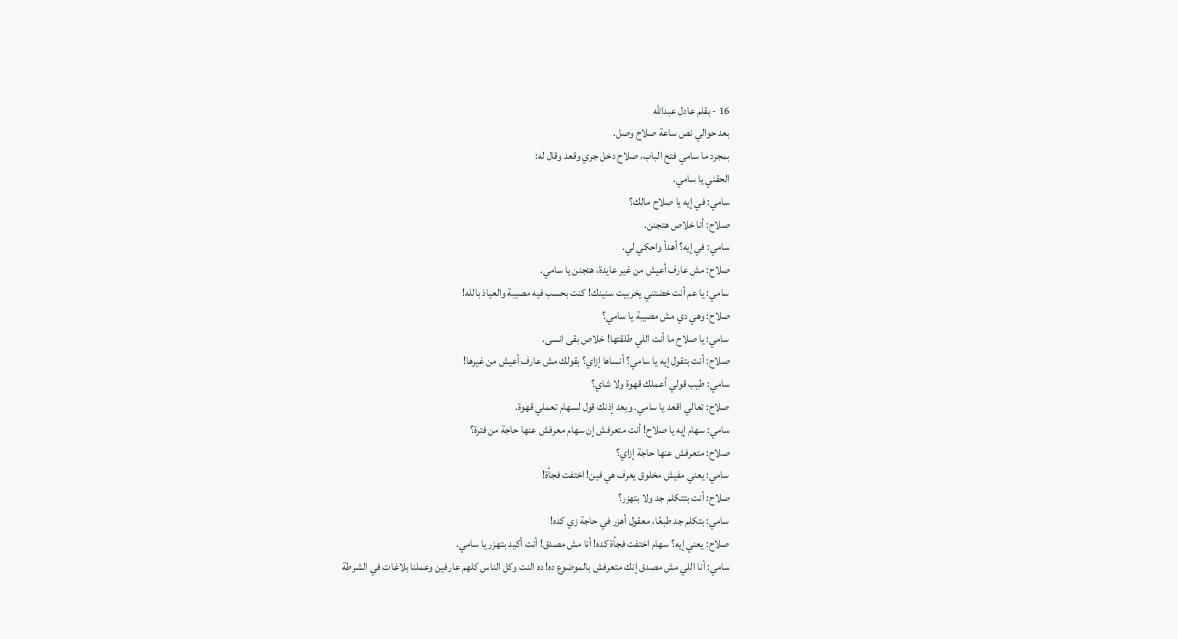16 - بقلم عادل عبدالله
بعد حوالي نص ساعة صلاح وصل.
بمجرد ما سامي فتح الباب، صلاح دخل جري وقعد وقال له:
الحقني يا سامي.
سامي: في إيه يا صلاح مالك؟
صلاح: أنا خلاص هتجنن.
سامي: في إيه؟ أهدأ واحكي لي.
صلاح: مش عارف أعيش من غير عايدة، هتجنن يا سامي.
سامي: يا عم أنت خضتني يخربيت سنينك! كنت بحسب فيه مصيبة والعياذ بالله!
صلاح: وهي دي مش مصيبة يا سامي؟
سامي: يا صلاح ما أنت اللي طلقتها! خلاص بقى انسى.
صلاح: أنت بتقول إيه يا سامي؟ أنساها إزاي؟ بقولك مش عارف أعيش من غيرها!
سامي: طيب قولي أعملك قهوة ولا شاي؟
صلاح: تعالي اقعد يا سامي. وبعد إذنك قول لسهام تعملي قهوة.
سامي: سهام إيه يا صلاح! أنت متعرفش إن سهام معرفش عنها حاجة من فترة؟
صلاح: متعرفش عنها حاجة إزاي؟
سامي: يعني مفيش مخلوق يعرف هي فين! اختفت فجأة!
صلاح: أنت بتتكلم جد ولا بتهزر؟
سامي: بتكلم جد طبعًا، معقول أهزر في حاجة زي كده!
صلاح: يعني إيه؟ سهام اختفت فجأة كده! أنا مش مصدق! أنت أكيد بتهزر يا سامي.
سامي: أنا اللي مش مصدق إنك متعرفش بالموضوع ده! ده النت وكل الناس كلهم عارفين وعملنا بلاغات في الشرطة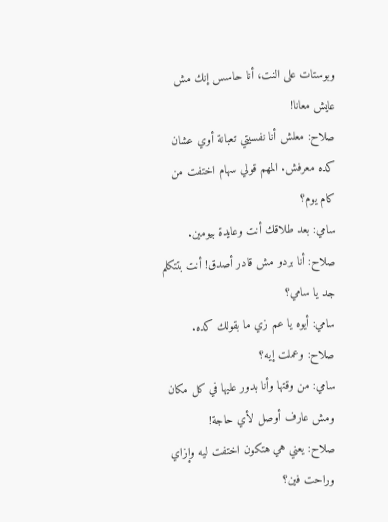وبوستات على النت، أنا حاسس إنك مش عايش معانا!
صلاح: معلش أنا نفسيتي تعبانة أوي عشان كده معرفش. المهم قولي سهام اختفت من كام يوم؟
سامي: بعد طلاقك أنت وعايدة بيومين.
صلاح: أنا بردو مش قادر أصدق! أنت بتتكلم جد يا سامي؟
سامي: أيوه يا عم زي ما بقولك كده.
صلاح: وعملت إيه؟
سامي: من وقتها وأنا بدور عليها في كل مكان ومش عارف أوصل لأي حاجة!
صلاح: يعني هي هتكون اختفت ليه وإزاي وراحت فين؟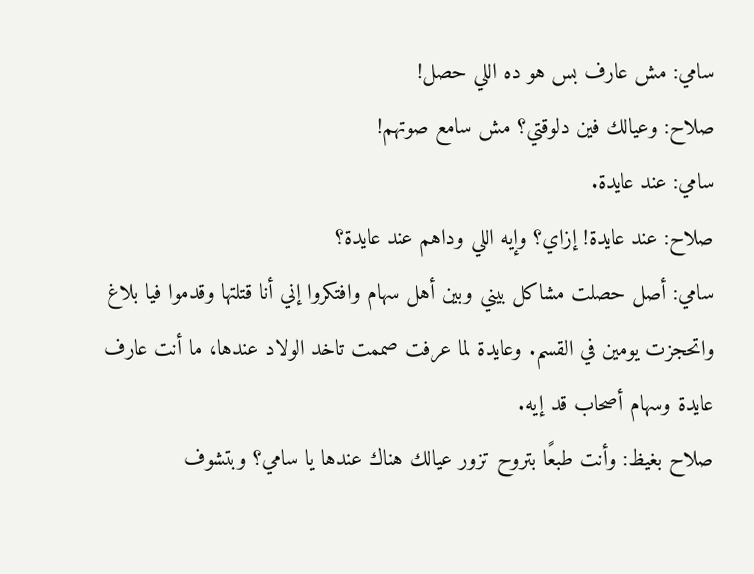سامي: مش عارف بس هو ده اللي حصل!
صلاح: وعيالك فين دلوقتي؟ مش سامع صوتهم!
سامي: عند عايدة.
صلاح: عند عايدة! إزاي؟ وإيه اللي وداهم عند عايدة؟
سامي: أصل حصلت مشاكل بيني وبين أهل سهام وافتكروا إني أنا قتلتها وقدموا فيا بلاغ واتحجزت يومين في القسم. وعايدة لما عرفت صممت تاخد الولاد عندها، ما أنت عارف عايدة وسهام أصحاب قد إيه.
صلاح بغيظ: وأنت طبعًا بتروح تزور عيالك هناك عندها يا سامي؟ وبتشوف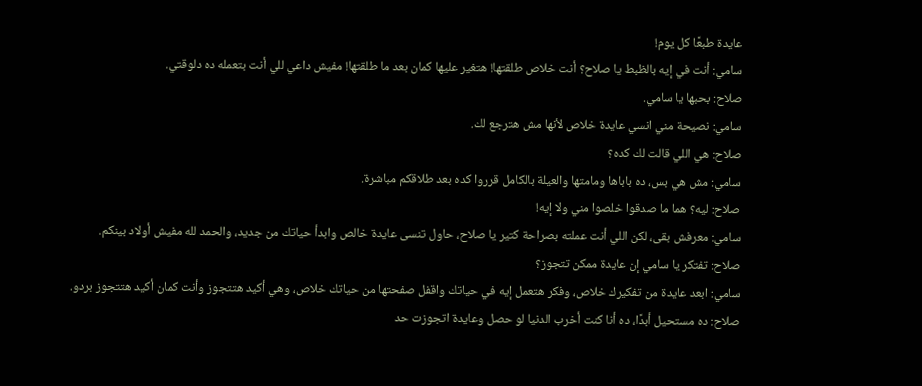عايدة طبعًا كل يوم!
سامي: أنت في إيه بالظبط يا صلاح؟ أنت خلاص طلقتها! هتغير عليها كمان بعد ما طلقتها! مفيش داعي للي أنت بتعمله ده دلوقتي.
صلاح: بحبها يا سامي.
سامي: نصيحة مني انسي عايدة خلاص لأنها مش هترجع لك.
صلاح: هي اللي قالت لك كده؟
سامي: مش هي بس، ده باباها ومامتها والعيلة بالكامل قرروا كده بعد طلاقكم مباشرة.
صلاح: ليه؟ هما ما صدقوا خلصوا مني ولا إيه!
سامي: معرفش بقى، لكن اللي أنت عملته بصراحة كتير يا صلاح، حاول تنسى عايدة خالص وابدأ حياتك من جديد، والحمد لله مفيش أولاد بينكم.
صلاح: تفتكر يا سامي إن عايدة ممكن تتجوز؟
سامي: ابعد عايدة من تفكيرك خلاص، وفكر هتعمل إيه في حياتك واقفل صفحتها من حياتك خلاص، وهي أكيد هتتجوز وأنت كمان أكيد هتتجوز بردو.
صلاح: ده مستحيل أبدًا، ده أنا كنت أخرب الدنيا لو حصل وعايدة اتجوزت حد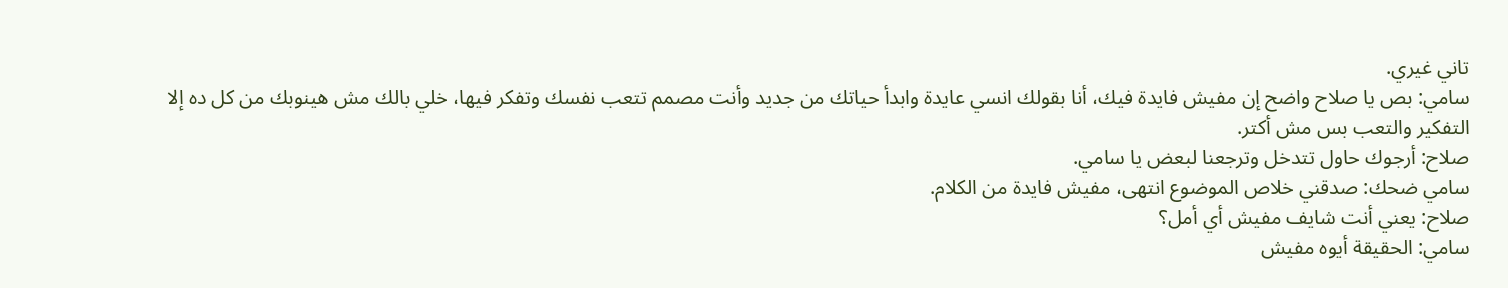تاني غيري.
سامي: بص يا صلاح واضح إن مفيش فايدة فيك، أنا بقولك انسي عايدة وابدأ حياتك من جديد وأنت مصمم تتعب نفسك وتفكر فيها، خلي بالك مش هينوبك من كل ده إلا التفكير والتعب بس مش أكتر.
صلاح: أرجوك حاول تتدخل وترجعنا لبعض يا سامي.
سامي ضحك: صدقني خلاص الموضوع انتهى، مفيش فايدة من الكلام.
صلاح: يعني أنت شايف مفيش أي أمل؟
سامي: الحقيقة أيوه مفيش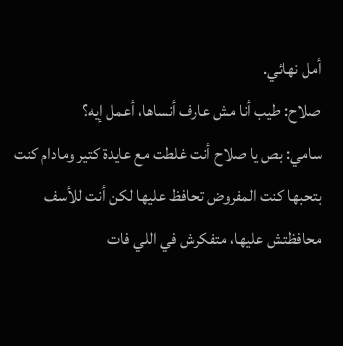أمل نهائي.
صلاح: طيب أنا مش عارف أنساها، أعمل إيه؟
سامي: بص يا صلاح أنت غلطت مع عايدة كتير ومادام كنت بتحبها كنت المفروض تحافظ عليها لكن أنت للأسف محافظتش عليها، متفكرش في اللي فات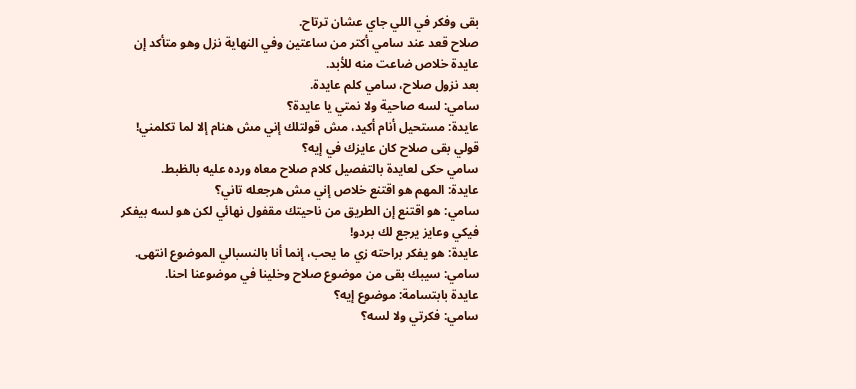بقى وفكر في اللي جاي عشان ترتاح.
صلاح قعد عند سامي أكتر من ساعتين وفي النهاية نزل وهو متأكد إن عايدة خلاص ضاعت منه للأبد.
بعد نزول صلاح، سامي كلم عايدة.
سامي: لسه صاحية ولا نمتي يا عايدة؟
عايدة: مستحيل أنام أكيد، مش قولتلك إني مش هنام إلا لما تكلمني! قولي بقى صلاح كان عايزك في إيه؟
سامي حكى لعايدة بالتفصيل كلام صلاح معاه ورده عليه بالظبط.
عايدة: المهم هو اقتنع خلاص إني مش هرجعله تاني؟
سامي: هو اقتنع إن الطريق من ناحيتك مقفول نهائي لكن هو لسه بيفكر فيكي وعايز يرجع لك بردو!
عايدة: هو يفكر براحته زي ما يحب، إنما أنا بالنسبالي الموضوع انتهى.
سامي: سيبك بقى من موضوع صلاح وخلينا في موضوعنا احنا.
عايدة بابتسامة: موضوع إيه؟
سامي: فكرتي ولا لسه؟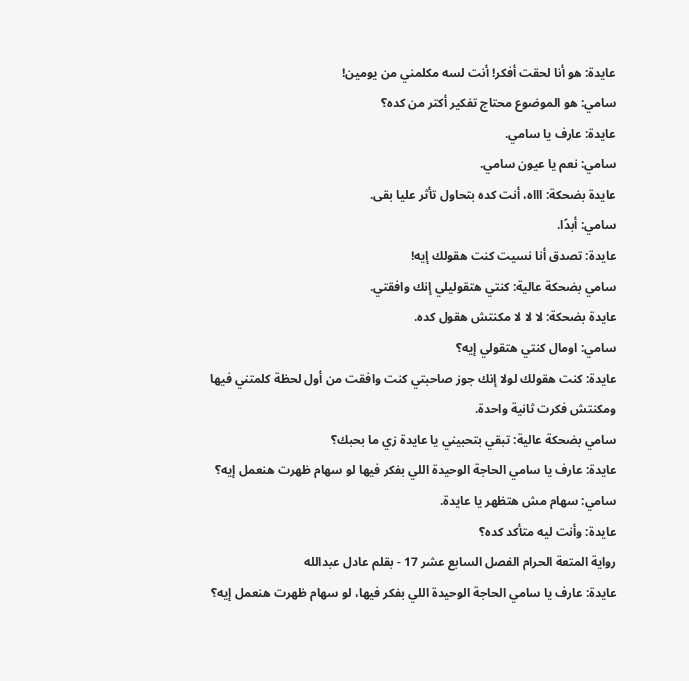عايدة: هو أنا لحقت أفكر! أنت لسه مكلمني من يومين!
سامي: هو الموضوع محتاج تفكير أكتر من كده؟
عايدة: عارف يا سامي.
سامي: نعم يا عيون سامي.
عايدة بضحكة: اااه، أنت كده بتحاول تأثر عليا بقى.
سامي: أبدًا.
عايدة: تصدق أنا نسيت كنت هقولك إيه!
سامي بضحكة عالية: كنتي هتقوليلي إنك وافقتي.
عايدة بضحكة: لا لا لا مكنتش هقول كده.
سامي: اومال كنتي هتقولي إيه؟
عايدة: كنت هقولك لولا إنك جوز صاحبتي كنت وافقت من أول لحظة كلمتني فيها ومكنتش فكرت ثانية واحدة.
سامي بضحكة عالية: تبقي بتحبيني يا عايدة زي ما بحبك؟
عايدة: عارف يا سامي الحاجة الوحيدة اللي بفكر فيها لو سهام ظهرت هنعمل إيه؟
سامي: سهام مش هتظهر يا عايدة.
عايدة: وأنت ليه متأكد كده؟
رواية المتعة الحرام الفصل السابع عشر 17 - بقلم عادل عبدالله
عايدة: عارف يا سامي الحاجة الوحيدة اللي بفكر فيها، لو سهام ظهرت هنعمل إيه؟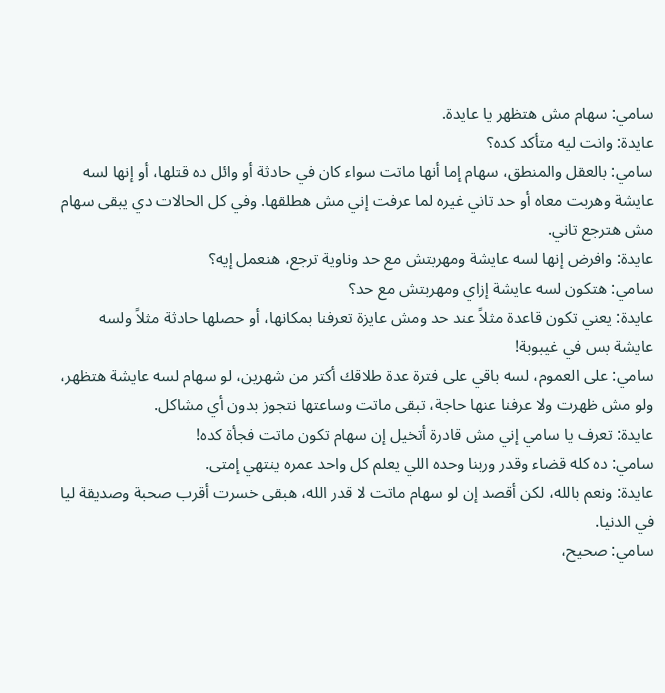سامي: سهام مش هتظهر يا عايدة.
عايدة: وانت ليه متأكد كده؟
سامي: بالعقل والمنطق، سهام إما أنها ماتت سواء كان في حادثة أو وائل ده قتلها، أو إنها لسه عايشة وهربت معاه أو حد تاني غيره لما عرفت إني مش هطلقها. وفي كل الحالات دي يبقى سهام مش هترجع تاني.
عايدة: وافرض إنها لسه عايشة ومهربتش مع حد وناوية ترجع، هنعمل إيه؟
سامي: هتكون لسه عايشة إزاي ومهربتش مع حد؟
عايدة: يعني تكون قاعدة مثلاً عند حد ومش عايزة تعرفنا بمكانها، أو حصلها حادثة مثلاً ولسه عايشة بس في غيبوبة!
سامي: على العموم، لسه باقي على فترة عدة طلاقك أكتر من شهرين، لو سهام لسه عايشة هتظهر، ولو مش ظهرت ولا عرفنا عنها حاجة، تبقى ماتت وساعتها نتجوز بدون أي مشاكل.
عايدة: تعرف يا سامي إني مش قادرة أتخيل إن سهام تكون ماتت فجأة كده!
سامي: ده كله قضاء وقدر وربنا وحده اللي يعلم كل واحد عمره ينتهي إمتى.
عايدة: ونعم بالله، لكن أقصد إن لو سهام ماتت لا قدر الله، هبقى خسرت أقرب صحبة وصديقة ليا في الدنيا.
سامي: صحيح،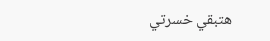هتبقي خسرتي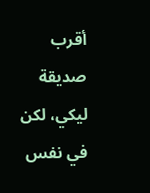أقرب صديقة ليكي، لكن في نفس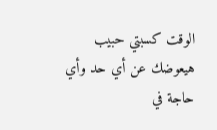الوقت كسبتي حبيب هيعوضك عن أي حد وأي حاجة في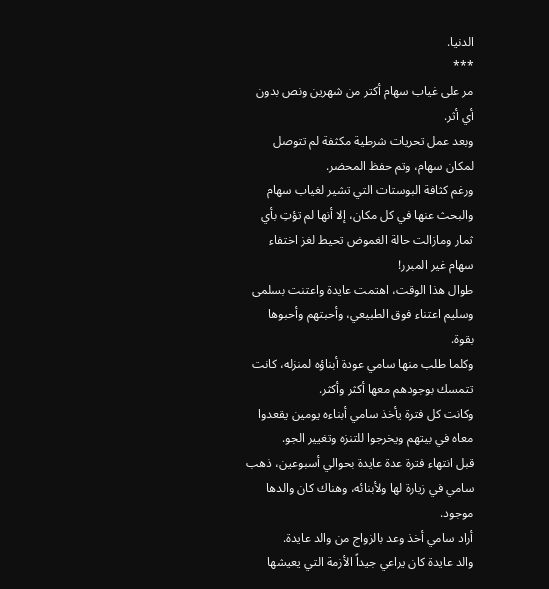الدنيا.
***
مر على غياب سهام أكتر من شهرين ونص بدون أي أثر.
وبعد عمل تحريات شرطية مكثفة لم تتوصل لمكان سهام، وتم حفظ المحضر.
ورغم كثافة البوستات التي تشير لغياب سهام والبحث عنها في كل مكان، إلا أنها لم تؤتِ بأي ثمار ومازالت حالة الغموض تحيط لغز اختفاء سهام غير المبرر!
طوال هذا الوقت، اهتمت عايدة واعتنت بسلمى وسليم اعتناء فوق الطبيعي، وأحبتهم وأحبوها بقوة.
وكلما طلب منها سامي عودة أبناؤه لمنزله، كانت تتمسك بوجودهم معها أكثر وأكثر.
وكانت كل فترة يأخذ سامي أبناءه يومين يقعدوا معاه في بيتهم ويخرجوا للتنزه وتغيير الجو.
قبل انتهاء فترة عدة عايدة بحوالي أسبوعين، ذهب سامي في زيارة لها ولأبنائه، وهناك كان والدها موجود.
أراد سامي أخذ وعد بالزواج من والد عايدة.
والد عايدة كان يراعي جيداً الأزمة التي يعيشها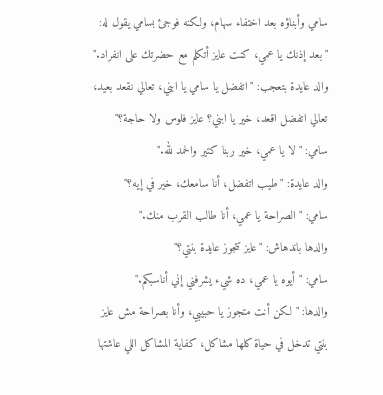سامي وأبناؤه بعد اختفاء سهام، ولكنه فوجئ بسامي يقول له: "بعد إذنك يا عمي، كنت عايز أتكلم مع حضرتك على انفراد."
والد عايدة بتعجب: "اتفضل يا سامي يا ابني، تعالي نقعد بعيد، تعالي اتفضل اقعد، خير يا ابني؟ عايز فلوس ولا حاجة؟"
سامي: "لا يا عمي، خير ربنا كتير والحمد لله."
والد عايدة: "طيب اتفضل، أنا سامعك، خير في إيه؟"
سامي: "الصراحة يا عمي، أنا طالب القرب منك."
والدها باندهاش: "عايز تتجوز عايدة بنتي؟"
سامي: "أيوه يا عمي، ده شيء يشرفني إني أناسبكم."
والدها: "لكن أنت متجوز يا حبيبي، وأنا بصراحة مش عايز بنتي تدخل في حياة كلها مشاكل، كفاية المشاكل اللي عاشتها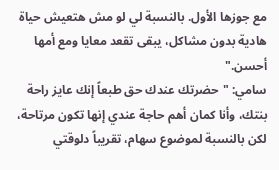مع جوزها الأول. بالنسبة لي لو مش هتعيش حياة هادية بدون مشاكل، يبقى تقعد معايا ومع أمها أحسن."
سامي: "حضرتك عندك حق طبعاً إنك عايز راحة بنتك، وأنا كمان أهم حاجة عندي إنها تكون مرتاحة، لكن بالنسبة لموضوع سهام، تقريباً دلوقتي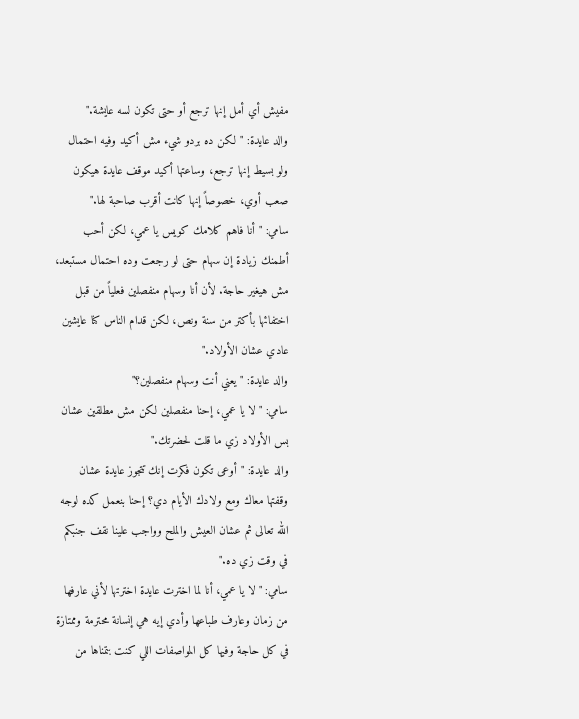مفيش أي أمل إنها ترجع أو حتى تكون لسه عايشة."
والد عايدة: "لكن ده بردو شيء مش أكيد وفيه احتمال ولو بسيط إنها ترجع، وساعتها أكيد موقف عايدة هيكون صعب أوي، خصوصاً إنها كانت أقرب صاحبة لها."
سامي: "أنا فاهم كلامك كويس يا عمي، لكن أحب أطمنك زيادة إن سهام حتى لو رجعت وده احتمال مستبعد، مش هيغير حاجة. لأن أنا وسهام منفصلين فعلياً من قبل اختفائها بأكتر من سنة ونص، لكن قدام الناس كنا عايشين عادي عشان الأولاد."
والد عايدة: "يعني أنت وسهام منفصلين؟"
سامي: "لا يا عمي، إحنا منفصلين لكن مش مطلقين عشان بس الأولاد زي ما قلت لحضرتك."
والد عايدة: "أوعى تكون فكرت إنك تتجوز عايدة عشان وقفتها معاك ومع ولادك الأيام دي؟ إحنا بنعمل كده لوجه الله تعالى ثم عشان العيش والملح وواجب علينا نقف جنبكم في وقت زي ده."
سامي: "لا يا عمي، أنا لما اخترت عايدة اخترتها لأني عارفها من زمان وعارف طباعها وأدي إيه هي إنسانة محترمة وممتازة في كل حاجة وفيها كل المواصفات اللي كنت بتمناها من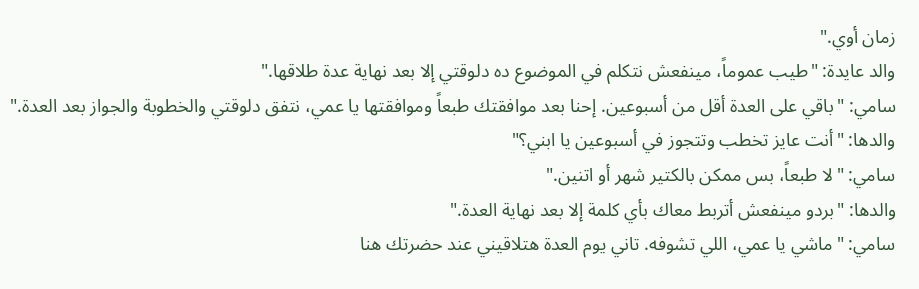زمان أوي."
والد عايدة: "طيب عموماً، مينفعش نتكلم في الموضوع ده دلوقتي إلا بعد نهاية عدة طلاقها."
سامي: "باقي على العدة أقل من أسبوعين. إحنا بعد موافقتك طبعاً وموافقتها يا عمي، نتفق دلوقتي والخطوبة والجواز بعد العدة."
والدها: "أنت عايز تخطب وتتجوز في أسبوعين يا ابني؟"
سامي: "لا طبعاً، بس ممكن بالكتير شهر أو اتنين."
والدها: "بردو مينفعش أتربط معاك بأي كلمة إلا بعد نهاية العدة."
سامي: "ماشي يا عمي، اللي تشوفه. تاني يوم العدة هتلاقيني عند حضرتك هنا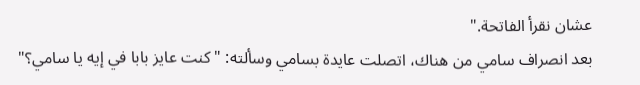عشان نقرأ الفاتحة."
بعد انصراف سامي من هناك، اتصلت عايدة بسامي وسألته: "كنت عايز بابا في إيه يا سامي؟"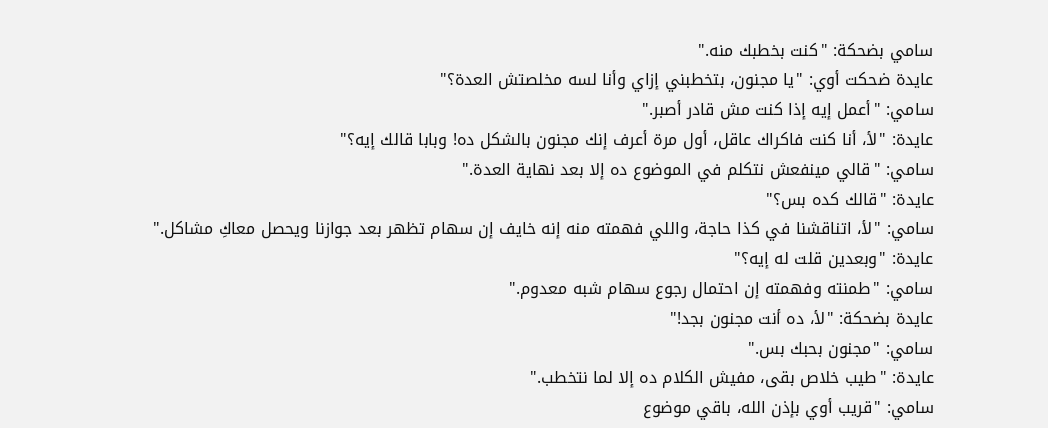سامي بضحكة: "كنت بخطبك منه."
عايدة ضحكت أوي: "يا مجنون، بتخطبني إزاي وأنا لسه مخلصتش العدة؟"
سامي: "أعمل إيه إذا كنت مش قادر أصبر."
عايدة: "لأ، أنا كنت فاكراك عاقل، أول مرة أعرف إنك مجنون بالشكل ده! وبابا قالك إيه؟"
سامي: "قالي مينفعش نتكلم في الموضوع ده إلا بعد نهاية العدة."
عايدة: "قالك كده بس؟"
سامي: "لأ، اتناقشنا في كذا حاجة، واللي فهمته منه إنه خايف إن سهام تظهر بعد جوازنا ويحصل معاكِ مشاكل."
عايدة: "وبعدين قلت له إيه؟"
سامي: "طمنته وفهمته إن احتمال رجوع سهام شبه معدوم."
عايدة بضحكة: "لأ، ده أنت مجنون بجد!"
سامي: "مجنون بحبك بس."
عايدة: "طيب خلاص بقى، مفيش الكلام ده إلا لما نتخطب."
سامي: "قريب أوي بإذن الله، باقي موضوع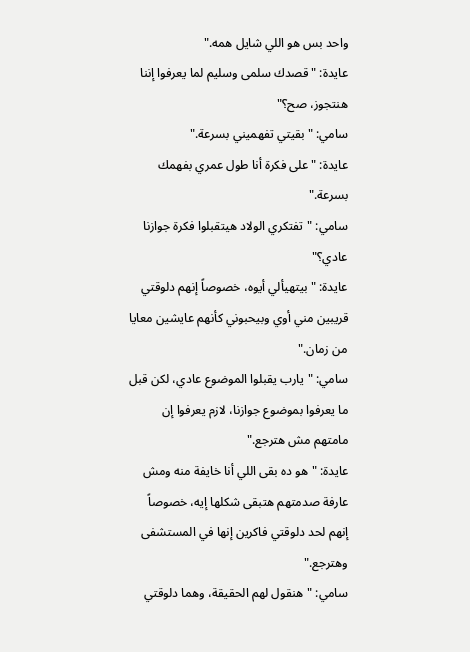واحد بس هو اللي شايل همه."
عايدة: "قصدك سلمى وسليم لما يعرفوا إننا هنتجوز، صح؟"
سامي: "بقيتي تفهميني بسرعة."
عايدة: "على فكرة أنا طول عمري بفهمك بسرعة."
سامي: "تفتكري الولاد هيتقبلوا فكرة جوازنا عادي؟"
عايدة: "بيتهيألي أيوه، خصوصاً إنهم دلوقتي قريبين مني أوي وبيحبوني كأنهم عايشين معايا من زمان."
سامي: "يارب يقبلوا الموضوع عادي، لكن قبل ما يعرفوا بموضوع جوازنا، لازم يعرفوا إن مامتهم مش هترجع."
عايدة: "هو ده بقى اللي أنا خايفة منه ومش عارفة صدمتهم هتبقى شكلها إيه، خصوصاً إنهم لحد دلوقتي فاكرين إنها في المستشفى وهترجع."
سامي: "هنقول لهم الحقيقة، وهما دلوقتي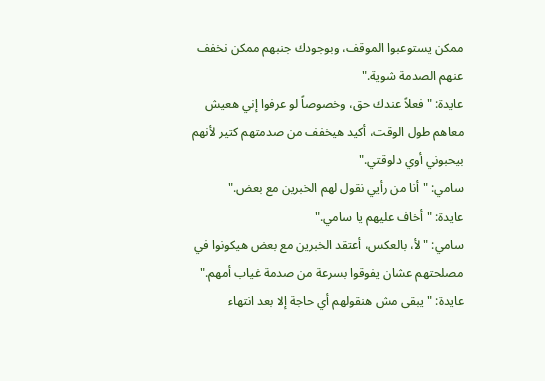ممكن يستوعبوا الموقف، وبوجودك جنبهم ممكن نخفف عنهم الصدمة شوية."
عايدة: "فعلاً عندك حق، وخصوصاً لو عرفوا إني هعيش معاهم طول الوقت، أكيد هيخفف من صدمتهم كتير لأنهم بيحبوني أوي دلوقتي."
سامي: "أنا من رأيي نقول لهم الخبرين مع بعض."
عايدة: "أخاف عليهم يا سامي."
سامي: "لأ، بالعكس، أعتقد الخبرين مع بعض هيكونوا في مصلحتهم عشان يفوقوا بسرعة من صدمة غياب أمهم."
عايدة: "يبقى مش هنقولهم أي حاجة إلا بعد انتهاء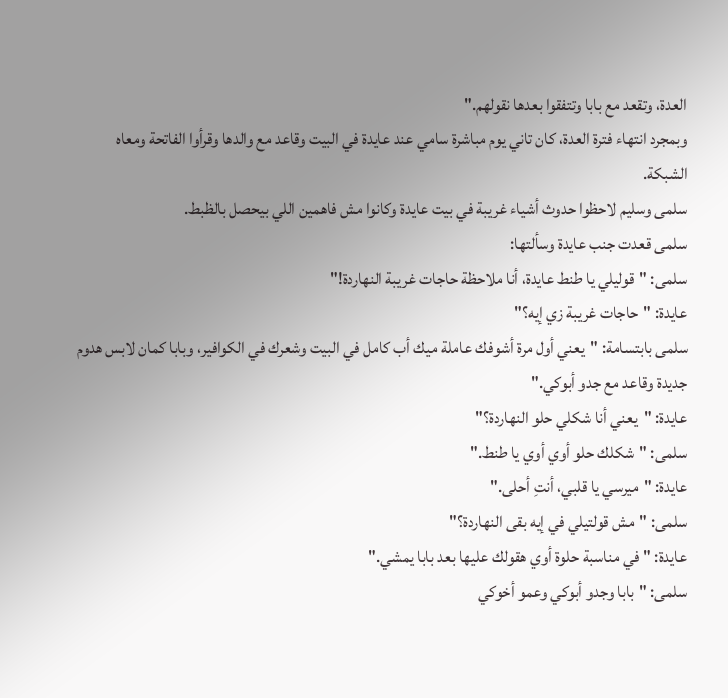العدة، وتقعد مع بابا وتتفقوا بعدها نقولهم."
وبمجرد انتهاء فترة العدة، كان تاني يوم مباشرة سامي عند عايدة في البيت وقاعد مع والدها وقرأوا الفاتحة ومعاه الشبكة.
سلمى وسليم لاحظوا حدوث أشياء غريبة في بيت عايدة وكانوا مش فاهمين اللي بيحصل بالظبط.
سلمى قعدت جنب عايدة وسألتها:
سلمى: "قوليلي يا طنط عايدة، أنا ملاحظة حاجات غريبة النهاردة!"
عايدة: "حاجات غريبة زي إيه؟"
سلمى بابتسامة: "يعني أول مرة أشوفك عاملة ميك أب كامل في البيت وشعرك في الكوافير، وبابا كمان لابس هدوم جديدة وقاعد مع جدو أبوكي."
عايدة: "يعني أنا شكلي حلو النهاردة؟"
سلمى: "شكلك حلو أوي أوي يا طنط."
عايدة: "ميرسي يا قلبي، أنتِ أحلى."
سلمى: "مش قولتيلي في إيه بقى النهاردة؟"
عايدة: "في مناسبة حلوة أوي هقولك عليها بعد بابا يمشي."
سلمى: "بابا وجدو أبوكي وعمو أخوكي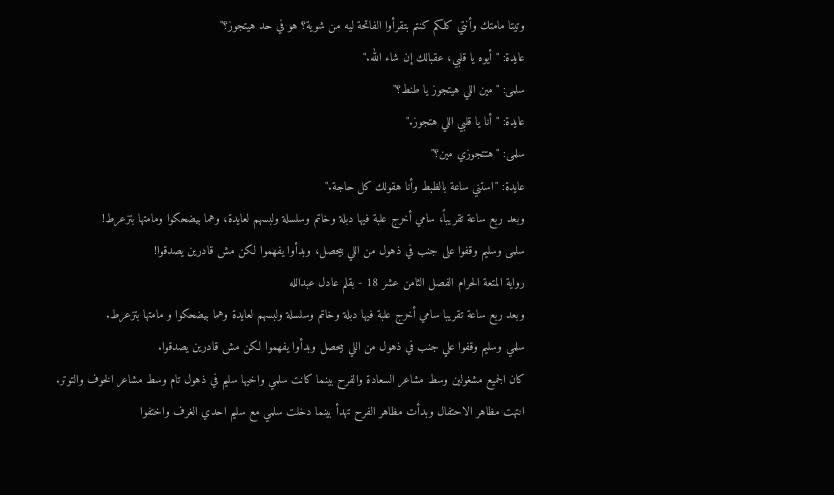وتيتا مامتك وأنتي كلكم كنتم بتقرأوا الفاتحة ليه من شوية؟ هو في حد هيتجوز؟"
عايدة: "أيوه يا قلبي، عقبالك إن شاء الله."
سلمى: "مين اللي هيتجوز يا طنط؟"
عايدة: "أنا يا قلبي اللي هتجوز."
سلمى: "هتتجوزي مين؟"
عايدة: "استني ساعة بالظبط وأنا هقولك كل حاجة."
وبعد ربع ساعة تقريباً، سامي أخرج علبة فيها دبلة وخاتم وسلسلة ولبسهم لعايدة، وهما بيضحكوا ومامتها بتزعرط!
سلمى وسليم وقفوا على جنب في ذهول من اللي بيحصل، وبدأوا يفهموا لكن مش قادرين يصدقوا!
رواية المتعة الحرام الفصل الثامن عشر 18 - بقلم عادل عبدالله
وبعد ربع ساعة تقريبا سامي أخرج علبة فيها دبلة وخاتم وسلسلة ولبسهم لعايدة وهما بيضحكوا و مامتها بتزعرط.
سلمي وسليم وقفوا علي جنب في ذهول من اللي بيحصل وبدأوا يفهموا لكن مش قادرين يصدقوا.
كان الجميع مشغولين وسط مشاعر السعادة والفرح بينما كانت سلمي واخيها سليم في ذهول تام وسط مشاعر الخوف والتوتر.
انتهت مظاهر الاحتفال وبدأت مظاهر الفرح تهدأ بينما دخلت سلمي مع سليم احدي الغرف واختفوا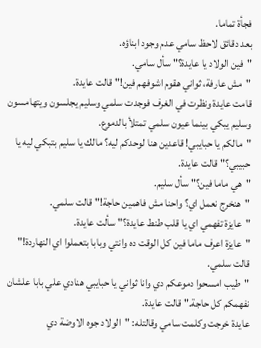فجأة تماما.
بعد دقائق لاحظ سامي عدم وجود ابناؤه.
"فين الولاد يا عايدة؟" سأل سامي.
"مش عارفة، ثواني هقوم اشوفهم فين!" قالت عايدة.
قامت عايدة ونظرت في الغرف فوجدت سلمي وسليم يجلسون ويتهامسون وسليم يبكي بينما عيون سلمي تمتلأ بالدموع.
"مالكم يا حبايبي! قاعدين هنا لوحدكم ليه؟ مالك يا سليم بتبكي ليه يا حبيبي؟" قالت عايدة.
"هي ماما فين؟" سأل سليم.
"هنخرج نعمل اي؟ واحنا مش فاهمين حاجة!" قالت سلمي.
"عايزة تفهمي اي يا قلب طنط عايدة؟" سألت عايدة.
"عايزة اعرف ماما فين كل الوقت ده وانتي وبابا بتعملوا اي النهاردة!" قالت سلمي.
"طيب امسحوا دموعكم دي وانا ثواني يا حبايبي هنادي علي بابا علشان نفهمكم كل حاجة." قالت عايدة.
عايدة خرجت وكلمت سامي وقالتله: "الولاد جوه الاوضة دي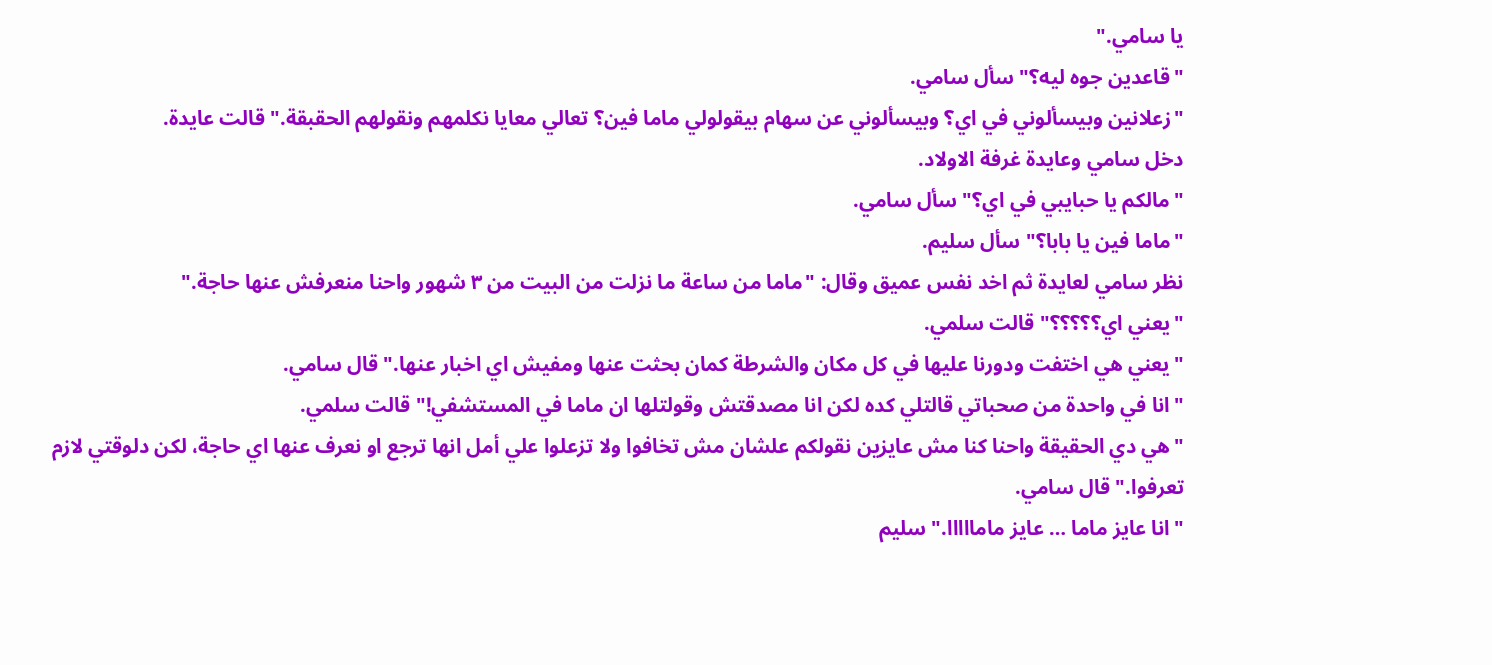يا سامي."
"قاعدين جوه ليه؟" سأل سامي.
"زعلانين وبيسألوني في اي؟ وبيسألوني عن سهام بيقولولي ماما فين؟ تعالي معايا نكلمهم ونقولهم الحقبقة." قالت عايدة.
دخل سامي وعايدة غرفة الاولاد.
"مالكم يا حبايبي في اي؟" سأل سامي.
"ماما فين يا بابا؟" سأل سليم.
نظر سامي لعايدة ثم اخد نفس عميق وقال: "ماما من ساعة ما نزلت من البيت من ٣ شهور واحنا منعرفش عنها حاجة."
"يعني اي؟؟؟؟؟" قالت سلمي.
"يعني هي اختفت ودورنا عليها في كل مكان والشرطة كمان بحثت عنها ومفيش اي اخبار عنها." قال سامي.
"انا في واحدة من صحباتي قالتلي كده لكن انا مصدقتش وقولتلها ان ماما في المستشفي!" قالت سلمي.
"هي دي الحقيقة واحنا كنا مش عايزين نقولكم علشان مش تخافوا ولا تزعلوا علي أمل انها ترجع او نعرف عنها اي حاجة، لكن دلوقتي لازم تعرفوا." قال سامي.
"انا عايز ماما … عايز مامااااا." سليم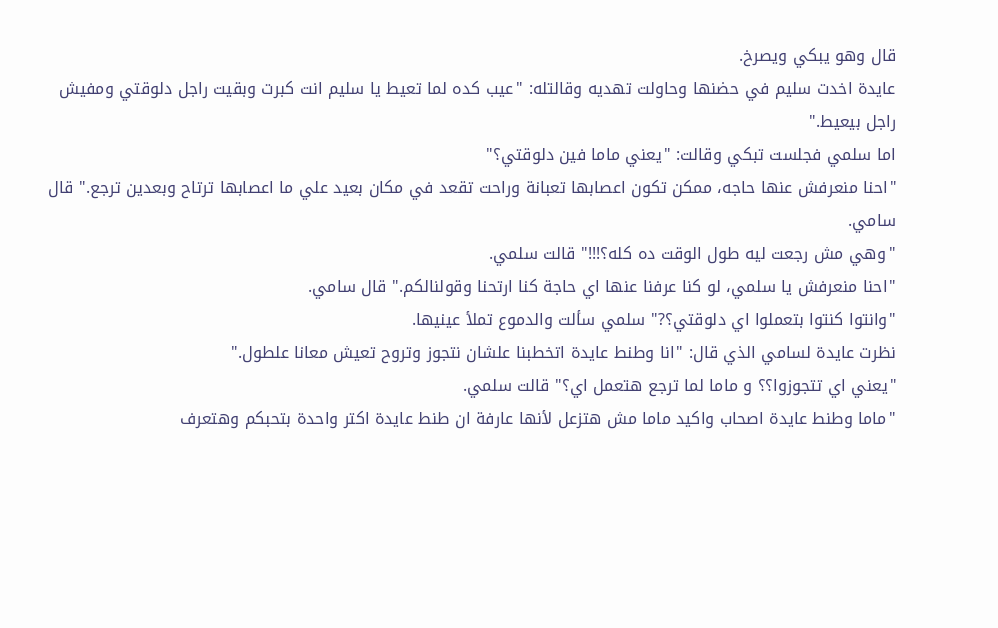قال وهو يبكي ويصرخ.
عايدة اخدت سليم في حضنها وحاولت تهديه وقالتله: "عيب كده لما تعيط يا سليم انت كبرت وبقيت راجل دلوقتي ومفيش راجل بيعيط."
اما سلمي فجلست تبكي وقالت: "يعني ماما فين دلوقتي؟"
"احنا منعرفش عنها حاجه، ممكن تكون اعصابها تعبانة وراحت تقعد في مكان بعيد علي ما اعصابها ترتاح وبعدين ترجع." قال سامي.
"وهي مش رجعت ليه طول الوقت ده كله؟!!!" قالت سلمي.
"احنا منعرفش يا سلمي، لو كنا عرفنا عنها اي حاجة كنا ارتحنا وقولنالكم." قال سامي.
"وانتوا كنتوا بتعملوا اي دلوقتي؟?" سلمي سألت والدموع تملأ عينيها.
نظرت عايدة لسامي الذي قال: "انا وطنط عايدة اتخطبنا علشان نتجوز وتروح تعيش معانا علطول."
"يعني اي تتجوزوا؟؟ و ماما لما ترجع هتعمل اي؟" قالت سلمي.
"ماما وطنط عايدة اصحاب واكيد ماما مش هتزعل لأنها عارفة ان طنط عايدة اكتر واحدة بتحبكم وهتعرف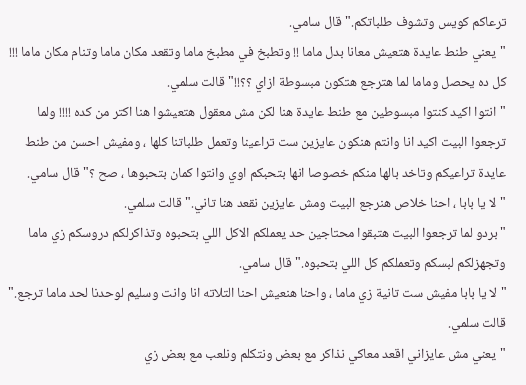ترعاكم كويس وتشوف طلباتكم." قال سامي.
"يعني طنط عايدة هتعيش معانا بدل ماما !! وتطبخ في مطبخ ماما وتقعد مكان ماما وتنام مكان ماما !!! كل ده يحصل وماما لما هترجع هتكون مبسوطة ازاي ؟؟!!" قالت سلمي.
"انتوا اكيد كنتوا مبسوطين مع طنط عايدة هنا لكن مش معقول هتعيشوا هنا اكتر من كده !!!! ولما ترجعوا البيت اكيد انا وانتم هنكون عايزين ست تراعينا وتعمل طلباتنا كلها ، ومفيش احسن من طنط عايدة تراعيكم وتاخد بالها منكم خصوصا انها بتحبكم اوي وانتوا كمان بتحبوها ، صح ؟" قال سامي.
"لا يا بابا ، احنا خلاص هنرجع البيت ومش عايزين نقعد هنا تاني." قالت سلمي.
"بردو لما ترجعوا البيت هتبقوا محتاجين حد يعملكم الاكل اللي بتحبوه وتذاكرلكم دروسكم زي ماما وتجهزلكم لبسكم وتعملكم كل اللي بتحبوه." قال سامي.
"لا يا بابا مفيش ست تانية زي ماما ، واحنا هنعيش احنا التلاته انا وانت وسليم لوحدنا لحد ماما ترجع." قالت سلمي.
"يعني مش عايزاني اقعد معاكي نذاكر مع بعض ونتكلم ونلعب مع بعض زي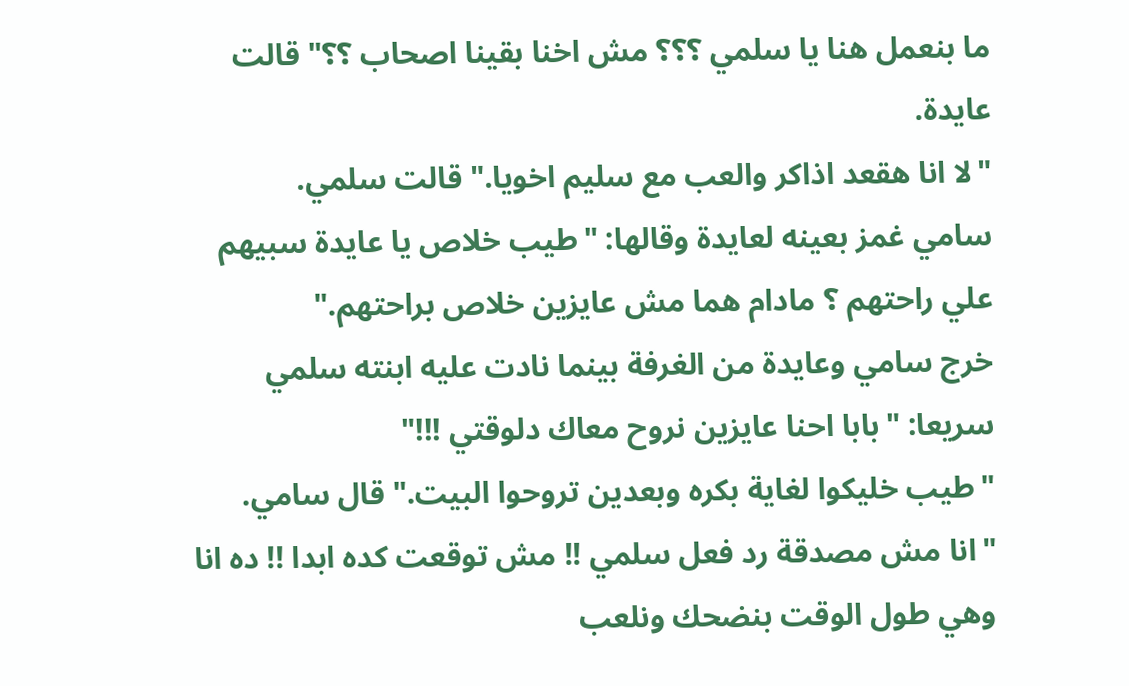ما بنعمل هنا يا سلمي ؟؟؟ مش اخنا بقينا اصحاب ؟؟" قالت عايدة.
"لا انا هقعد اذاكر والعب مع سليم اخويا." قالت سلمي.
سامي غمز بعينه لعايدة وقالها: "طيب خلاص يا عايدة سبيهم علي راحتهم ؟ مادام هما مش عايزين خلاص براحتهم."
خرج سامي وعايدة من الغرفة بينما نادت عليه ابنته سلمي سريعا: "بابا احنا عايزين نروح معاك دلوقتي !!!"
"طيب خليكوا لغاية بكره وبعدين تروحوا البيت." قال سامي.
"انا مش مصدقة رد فعل سلمي !! مش توقعت كده ابدا !! ده انا وهي طول الوقت بنضحك ونلعب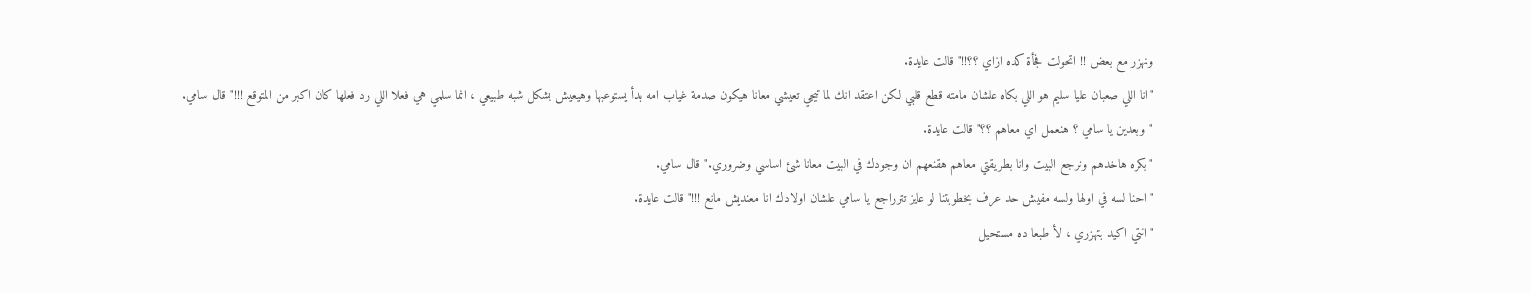ونهزر مع بعض !! اتحولت فجأة كده ازاي ؟؟!!" قالت عايدة.
"انا اللي صعبان عليا سليم هو اللي بكاه علشان مامته قطع قلبي لكن اعتقد انك لما تيجي تعيشي معانا هيكون صدمة غياب امه بدأ يستوعبها وهيعيش بشكل شبه طبيعي ، انما سلمي هي فعلا اللي رد فعلها كان اكبر من المتوقع !!!" قال سامي.
"وبعدين يا سامي ؟ هنعمل اي معاهم ؟؟" قالت عايدة.
"بكره هاخدهم ونرجع البيت وانا بطريقتي معاهم هقنعهم ان وجودك في البيت معانا شئ اساسي وضروري." قال سامي.
"احنا لسه في اولها ولسه مفيش حد عرف بخطوبتنا لو عايز تترراجع يا سامي علشان اولادك انا معنديش مانع !!!" قالت عايدة.
"انتي اكيد بتهزري ، لأ طبعا ده مستحيل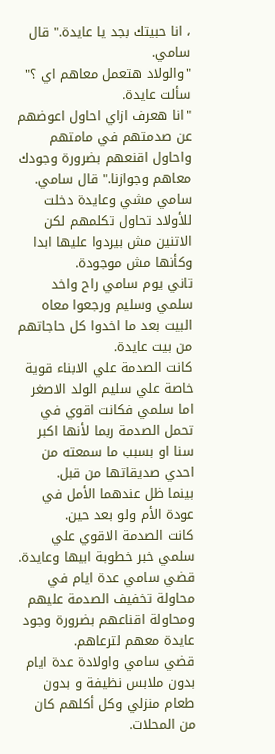، انا حبيتك بجد يا عايدة." قال سامي.
"والولاد هتعمل معاهم اي ؟" سألت عايدة.
"انا هعرف ازاي احاول اعوضهم عن صدمتهم في مامتهم واحاول اقنعهم بضرورة وجودك معاهم وجوازنا." قال سامي.
سامي مشي وعايدة دخلت للأولاد تحاول تكلمهم لكن الاتنين مش بيردوا عليها ابدا وكأنها مش موجودة.
تاني يوم سامي راح واخد سلمي وسليم ورجعوا معاه البيت بعد ما اخدوا كل حاجاتهم من بيت عايدة.
كانت الصدمة علي الابناء قوية خاصة علي سليم الولد الاصغر اما سلمي فكانت اقوي في تحمل الصدمة ربما لأنها اكبر سنا او بسبب ما سمعته من احدي صديقاتها من قبل.
بينما ظل عندهما الأمل في عودة الأم ولو بعد حين.
كانت الصدمة الاقوي علي سلمي خبر خطوبة ابيها وعايدة.
قضي سامي عدة ايام في محاولة تخفيف الصدمة عليهم ومحاولة اقناعهم بضرورة وجود عايدة معهم لترعاهم.
قضي سامي واولادة عدة ايام بدون ملابس نظيفة و بدون طعام منزلي وكل أكلهم كان من المحلات.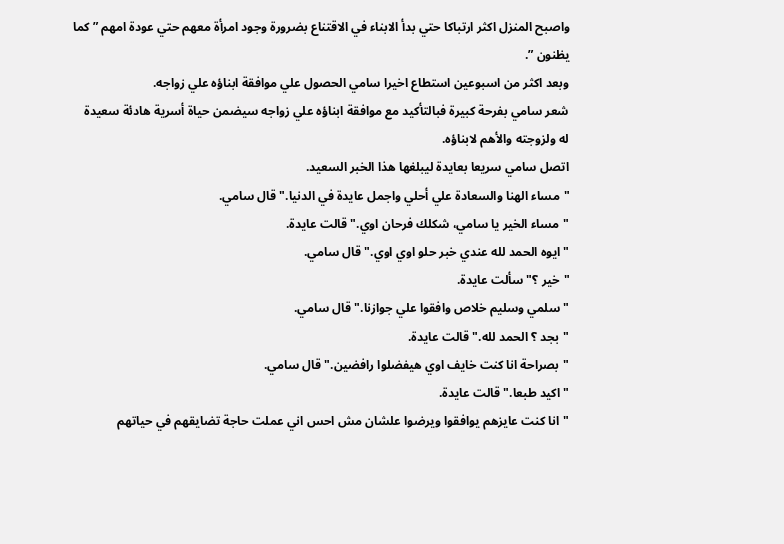واصبح المنزل اكثر ارتباكا حتي بدأ الابناء في الاقتناع بضرورة وجود امرأة معهم حتي عودة امهم ” كما يظنون ”.
وبعد اكثر من اسبوعين استطاع اخيرا سامي الحصول علي موافقة ابناؤه علي زواجه.
شعر سامي بفرحة كبيرة فبالتأكيد مع موافقة ابناؤه علي زواجه سيضمن حياة أسرية هادئة سعيدة له ولزوجته والأهم لابناؤه.
اتصل سامي سريعا بعايدة ليبلغها هذا الخبر السعيد.
"مساء الهنا والسعادة علي أحلي واجمل عايدة في الدنيا." قال سامي.
"مساء الخير يا سامي، شكلك فرحان اوي." قالت عايدة.
"ايوه الحمد لله عندي خبر حلو اوي اوي." قال سامي.
"خير ؟" سألت عايدة.
"سلمي وسليم خلاص وافقوا علي جوازنا." قال سامي.
"بجد ؟ الحمد لله." قالت عايدة.
"بصراحة انا كنت خايف اوي هيفضلوا رافضين." قال سامي.
"اكيد طبعا." قالت عايدة.
"انا كنت عايزهم يوافقوا ويرضوا علشان مش احس اني عملت حاجة تضايقهم في حياتهم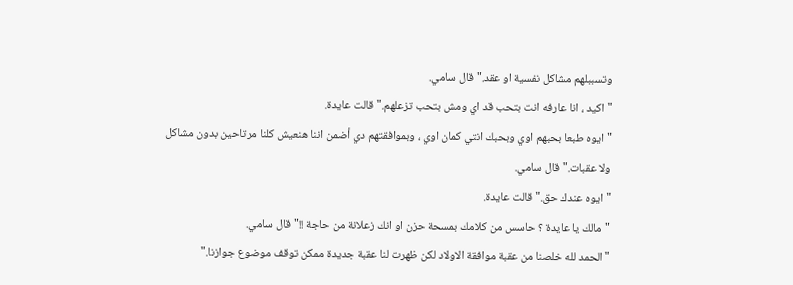وتسببلهم مشاكل نفسية او عقد." قال سامي.
"اكيد ، انا عارفه انت بتحب قد اي ومش بتحب تزعلهم." قالت عايدة.
"ايوه طبعا بحبهم اوي وبحبك انتي كمان اوي ، وبموافقتهم دي أضمن اننا هنعيش كلنا مرتاحين بدون مشاكل ولا عقبات." قال سامي.
"ايوه عندك حق." قالت عايدة.
"مالك يا عايدة ؟ حاسس من كلامك بمسحة حزن او انك زعلانة من حاجة !!" قال سامي.
"الحمد لله خلصنا من عقبة موافقة الاولاد لكن ظهرت لنا عقبة جديدة ممكن توقف موضوع جوازنا."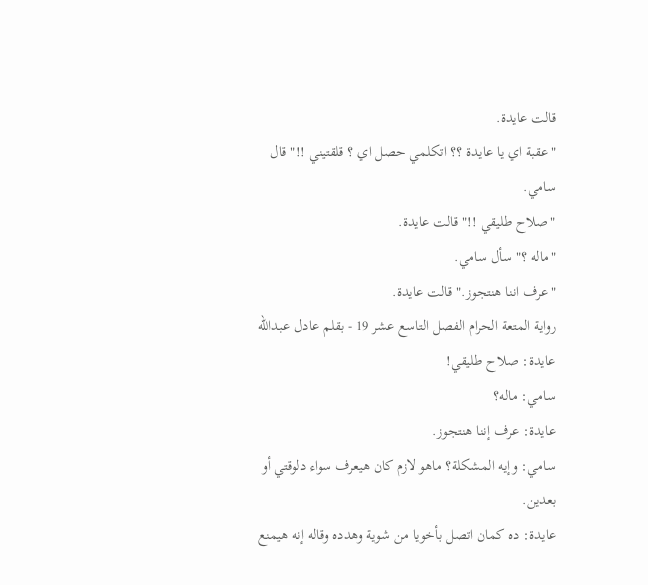قالت عايدة.
"عقبة اي يا عايدة ؟؟ اتكلمي حصل اي ؟ قلقتيني !!" قال سامي.
"صلاح طليقي !!" قالت عايدة.
"ماله ؟" سأل سامي.
"عرف اننا هنتجوز." قالت عايدة.
رواية المتعة الحرام الفصل التاسع عشر 19 - بقلم عادل عبدالله
عايدة: صلاح طليقي!
سامي: ماله؟
عايدة: عرف إننا هنتجوز.
سامي: وإيه المشكلة؟ ماهو لازم كان هيعرف سواء دلوقتي أو بعدين.
عايدة: ده كمان اتصل بأخويا من شوية وهدده وقاله إنه هيمنع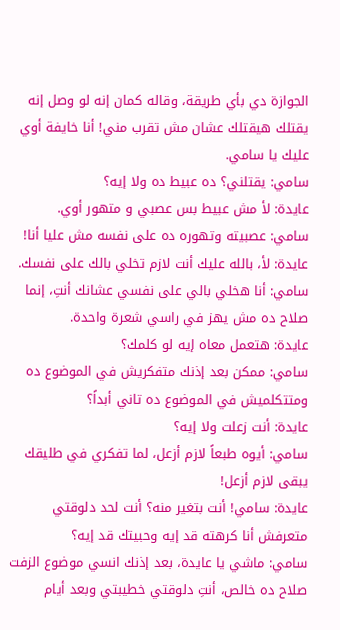الجوازة دي بأي طريقة، وقاله كمان إنه لو وصل إنه يقتلك هيقتلك عشان مش تقرب مني! أنا خايفة أوي عليك يا سامي.
سامي: يقتلني؟ ده عبيط ده ولا إيه؟
عايدة: لأ مش عبيط بس عصبي و متهور أوي.
سامي: عصبيته وتهوره ده على نفسه مش عليا أنا!
عايدة: لأ، بالله عليك أنت لازم تخلي بالك على نفسك.
سامي: أنا هخلي بالي على نفسي عشانك أنتِ، إنما صلاح ده مش يهز في راسي شعرة واحدة.
عايدة: هتعمل معاه إيه لو كلمك؟
سامي: ممكن بعد إذنك متفكريش في الموضوع ده ومتتكلميش في الموضوع ده تاني أبداً؟
عايدة: أنت زعلت ولا إيه؟
سامي: أيوه طبعاً لازم أزعل، لما تفكري في طليقك يبقى لازم أزعل!
عايدة: سامي! أنت بتغير منه؟ أنت لحد دلوقتي متعرفش أنا كرهته قد إيه وحبيتك قد إيه؟
سامي: ماشي يا عايدة، بعد إذنك انسي موضوع الزفت صلاح ده خالص، أنتِ دلوقتي خطيبتي وبعد أيام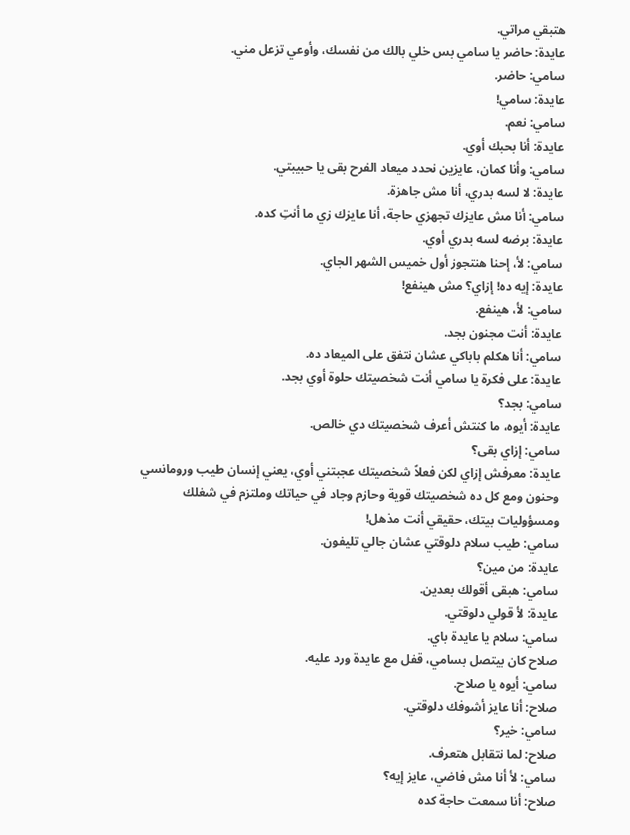هتبقي مراتي.
عايدة: حاضر يا سامي بس خلي بالك من نفسك، وأوعي تزعل مني.
سامي: حاضر.
عايدة: سامي!
سامي: نعم.
عايدة: أنا بحبك أوي.
سامي: وأنا كمان، عايزين نحدد ميعاد الفرح بقى يا حبيبتي.
عايدة: لا لسه بدري، أنا مش جاهزة.
سامي: أنا مش عايزك تجهزي حاجة، أنا عايزك زي ما أنتِ كده.
عايدة: برضه لسه بدري أوي.
سامي: لأ، إحنا هنتجوز أول خميس الشهر الجاي.
عايدة: إيه ده! إزاي؟ مش هينفع!
سامي: لأ، هينفع.
عايدة: أنت مجنون بجد.
سامي: أنا هكلم باباكي عشان نتفق على الميعاد ده.
عايدة: على فكرة يا سامي أنت شخصيتك حلوة أوي بجد.
سامي: بجد؟
عايدة: أيوه، ما كنتش أعرف شخصيتك دي خالص.
سامي: إزاي بقى؟
عايدة: معرفش إزاي لكن فعلاً شخصيتك عجبتني أوي، يعني إنسان طيب ورومانسي وحنون ومع كل ده شخصيتك قوية وحازم وجاد في حياتك وملتزم في شغلك ومسؤوليات بيتك، حقيقي أنت مذهل!
سامي: طيب سلام دلوقتي عشان جالي تليفون.
عايدة: من مين؟
سامي: هبقى أقولك بعدين.
عايدة: لأ قولي دلوقتي.
سامي: سلام يا عايدة باي.
صلاح كان بيتصل بسامي، قفل مع عايدة ورد عليه.
سامي: أيوه يا صلاح.
صلاح: أنا عايز أشوفك دلوقتي.
سامي: خير؟
صلاح: لما نتقابل هتعرف.
سامي: لأ أنا مش فاضي، عايز إيه؟
صلاح: أنا سمعت حاجة كده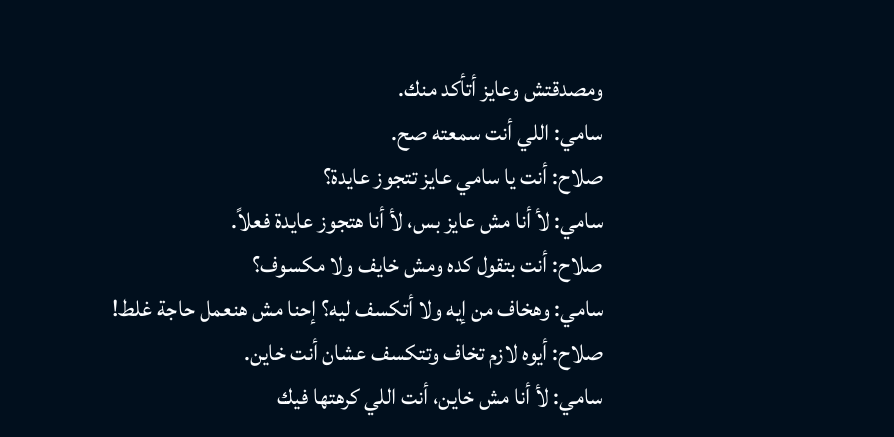ومصدقتش وعايز أتأكد منك.
سامي: اللي أنت سمعته صح.
صلاح: أنت يا سامي عايز تتجوز عايدة؟
سامي: لأ أنا مش عايز بس، لأ أنا هتجوز عايدة فعلاً.
صلاح: أنت بتقول كده ومش خايف ولا مكسوف؟
سامي: وهخاف من إيه ولا أتكسف ليه؟ إحنا مش هنعمل حاجة غلط!
صلاح: أيوه لازم تخاف وتتكسف عشان أنت خاين.
سامي: لأ أنا مش خاين، أنت اللي كرهتها فيك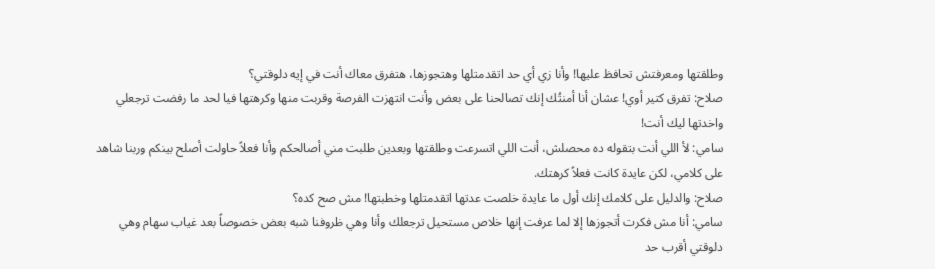وطلقتها ومعرفتش تحافظ عليها! وأنا زي أي حد اتقدمتلها وهتجوزها، هتفرق معاك أنت في إيه دلوقتي؟
صلاح: تفرق كتير أوي! عشان أنا أمنتُك إنك تصالحنا على بعض وأنت انتهزت الفرصة وقربت منها وكرهتها فيا لحد ما رفضت ترجعلي واخدتها ليك أنت!
سامي: لأ اللي أنت بتقوله ده محصلش، أنت اللي اتسرعت وطلقتها وبعدين طلبت مني أصالحكم وأنا فعلاً حاولت أصلح بينكم وربنا شاهد على كلامي، لكن عايدة كانت فعلاً كرهتك.
صلاح: والدليل على كلامك إنك أول ما عايدة خلصت عدتها اتقدمتلها وخطبتها! مش صح كده؟
سامي: أنا مش فكرت أتجوزها إلا لما عرفت إنها خلاص مستحيل ترجعلك وأنا وهي ظروفنا شبه بعض خصوصاً بعد غياب سهام وهي دلوقتي أقرب حد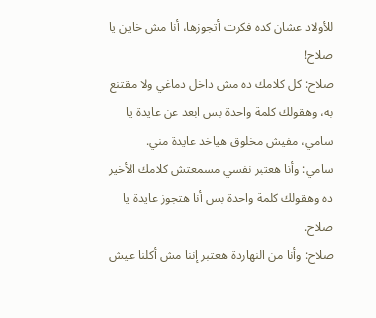للأولاد عشان كده فكرت أتجوزها، أنا مش خاين يا صلاح!
صلاح: كل كلامك ده مش داخل دماغي ولا مقتنع به، وهقولك كلمة واحدة بس ابعد عن عايدة يا سامي، مفيش مخلوق هياخد عايدة مني.
سامي: وأنا هعتبر نفسي مسمعتش كلامك الأخير ده وهقولك كلمة واحدة بس أنا هتجوز عايدة يا صلاح.
صلاح: وأنا من النهاردة هعتبر إننا مش أكلنا عيش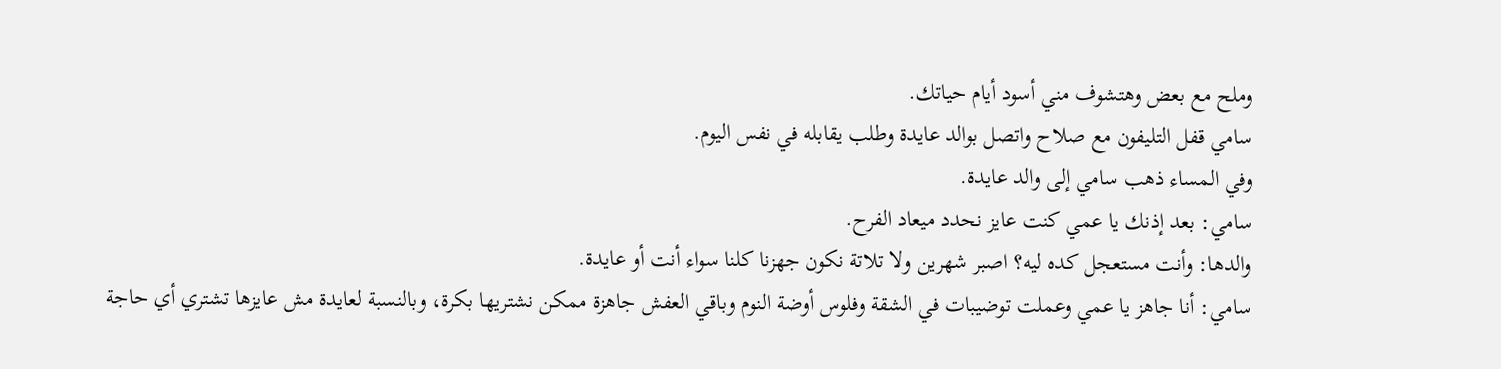وملح مع بعض وهتشوف مني أسود أيام حياتك.
سامي قفل التليفون مع صلاح واتصل بوالد عايدة وطلب يقابله في نفس اليوم.
وفي المساء ذهب سامي إلى والد عايدة.
سامي: بعد إذنك يا عمي كنت عايز نحدد ميعاد الفرح.
والدها: وأنت مستعجل كده ليه؟ اصبر شهرين ولا تلاتة نكون جهزنا كلنا سواء أنت أو عايدة.
سامي: أنا جاهز يا عمي وعملت توضيبات في الشقة وفلوس أوضة النوم وباقي العفش جاهزة ممكن نشتريها بكرة، وبالنسبة لعايدة مش عايزها تشتري أي حاجة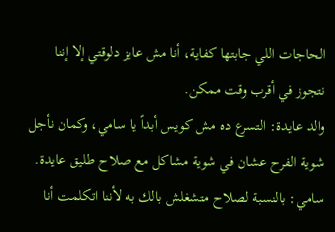الحاجات اللي جابتها كفاية، أنا مش عايز دلوقتي إلا إننا نتجوز في أقرب وقت ممكن.
والد عايدة: التسرع ده مش كويس أبداً يا سامي، وكمان نأجل شوية الفرح عشان في شوية مشاكل مع صلاح طليق عايدة.
سامي: بالنسبة لصلاح متشغلش بالك به لأننا اتكلمت أنا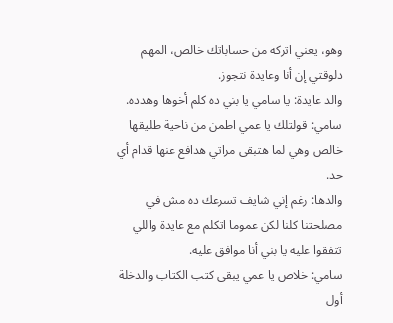وهو، يعني اتركه من حساباتك خالص، المهم دلوقتي إن أنا وعايدة نتجوز.
والد عايدة: يا سامي يا بني ده كلم أخوها وهدده.
سامي: قولتلك يا عمي اطمن من ناحية طليقها خالص وهي لما هتبقى مراتي هدافع عنها قدام أي حد.
والدها: رغم إني شايف تسرعك ده مش في مصلحتنا كلنا لكن عموما اتكلم مع عايدة واللي تتفقوا عليه يا بني أنا موافق عليه.
سامي: خلاص يا عمي يبقى كتب الكتاب والدخلة أول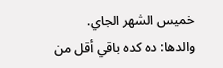خميس الشهر الجاي.
والدها: ده كده باقي أقل من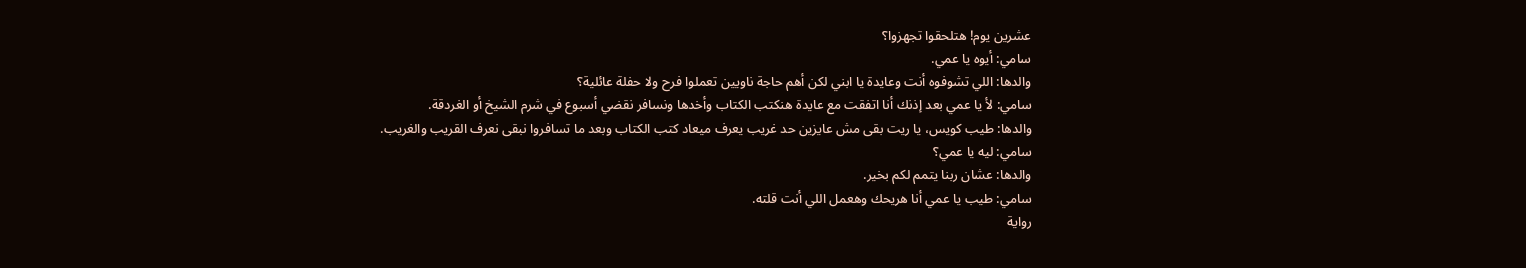عشرين يوم! هتلحقوا تجهزوا؟
سامي: أيوه يا عمي.
والدها: اللي تشوفوه أنت وعايدة يا ابني لكن أهم حاجة ناويين تعملوا فرح ولا حفلة عائلية؟
سامي: لأ يا عمي بعد إذنك أنا اتفقت مع عايدة هنكتب الكتاب وأخدها ونسافر نقضي أسبوع في شرم الشيخ أو الغردقة.
والدها: طيب كويس، يا ريت بقى مش عايزين حد غريب يعرف ميعاد كتب الكتاب وبعد ما تسافروا نبقى نعرف القريب والغريب.
سامي: ليه يا عمي؟
والدها: عشان ربنا يتمم لكم بخير.
سامي: طيب يا عمي أنا هريحك وهعمل اللي أنت قلته.
رواية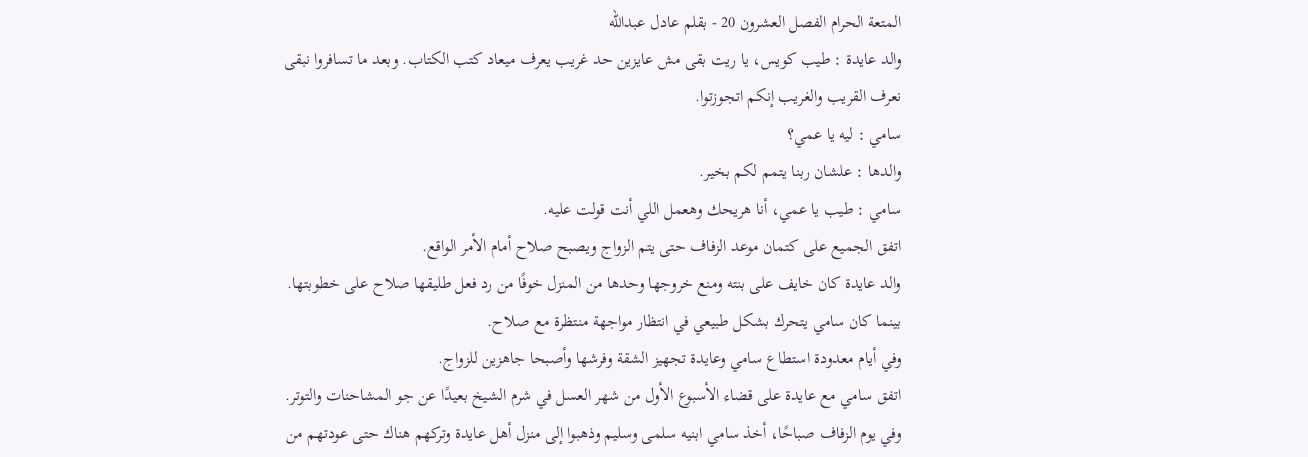المتعة الحرام الفصل العشرون 20 - بقلم عادل عبدالله
والد عايدة : طيب كويس، يا ريت بقى مش عايزين حد غريب يعرف ميعاد كتب الكتاب. وبعد ما تسافروا نبقى نعرف القريب والغريب إنكم اتجوزتوا.
سامي : ليه يا عمي؟
والدها : علشان ربنا يتمم لكم بخير.
سامي : طيب يا عمي، أنا هريحك وهعمل اللي أنت قولت عليه.
اتفق الجميع على كتمان موعد الزفاف حتى يتم الزواج ويصبح صلاح أمام الأمر الواقع.
والد عايدة كان خايف على بنته ومنع خروجها وحدها من المنزل خوفًا من رد فعل طليقها صلاح على خطوبتها.
بينما كان سامي يتحرك بشكل طبيعي في انتظار مواجهة منتظرة مع صلاح.
وفي أيام معدودة استطاع سامي وعايدة تجهيز الشقة وفرشها وأصبحا جاهزين للزواج.
اتفق سامي مع عايدة على قضاء الأسبوع الأول من شهر العسل في شرم الشيخ بعيدًا عن جو المشاحنات والتوتر.
وفي يوم الزفاف صباحًا، أخذ سامي ابنيه سلمى وسليم وذهبوا إلى منزل أهل عايدة وتركهم هناك حتى عودتهم من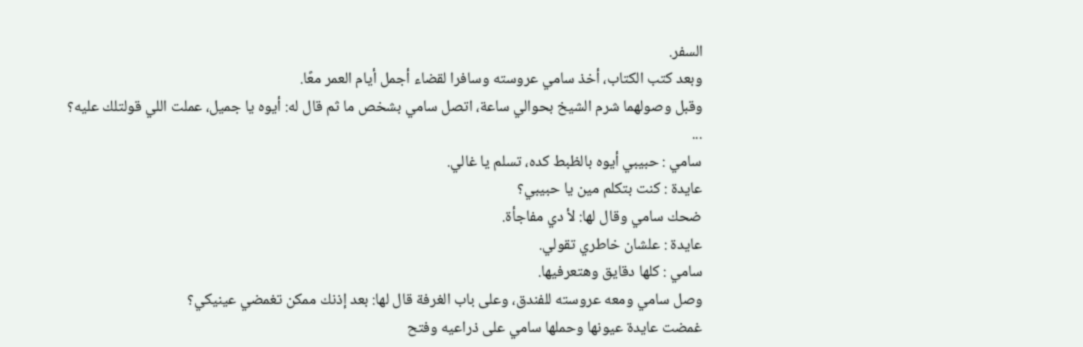السفر.
وبعد كتب الكتاب، أخذ سامي عروسته وسافرا لقضاء أجمل أيام العمر معًا.
وقبل وصولهما شرم الشيخ بحوالي ساعة، اتصل سامي بشخص ما ثم قال له: أيوه يا جميل، عملت اللي قولتلك عليه؟
...
سامي : حبيبي أيوه بالظبط كده، تسلم يا غالي.
عايدة : كنت بتكلم مين يا حبيبي؟
ضحك سامي وقال لها: لأ دي مفاجأة.
عايدة : علشان خاطري تقولي.
سامي : كلها دقايق وهتعرفيها.
وصل سامي ومعه عروسته للفندق، وعلى باب الغرفة قال لها: بعد إذنك ممكن تغمضي عينيكي؟
غمضت عايدة عيونها وحملها سامي على ذراعيه وفتح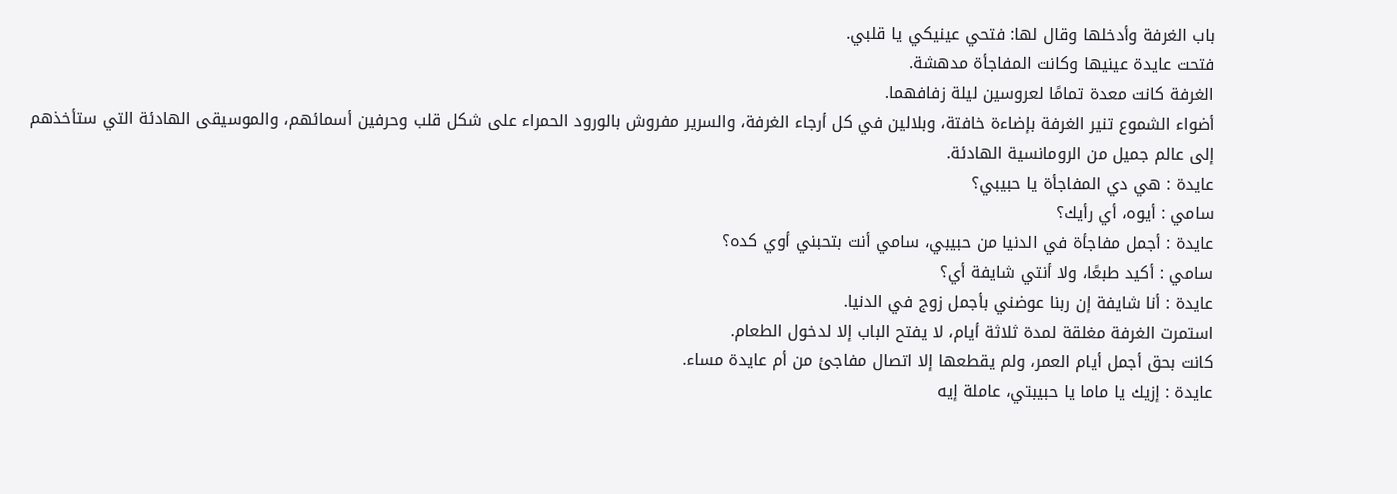باب الغرفة وأدخلها وقال لها: فتحي عينيكي يا قلبي.
فتحت عايدة عينيها وكانت المفاجأة مدهشة.
الغرفة كانت معدة تمامًا لعروسين ليلة زفافهما.
أضواء الشموع تنير الغرفة بإضاءة خافتة، وبلالين في كل أرجاء الغرفة، والسرير مفروش بالورود الحمراء على شكل قلب وحرفين أسمائهم، والموسيقى الهادئة التي ستأخذهم إلى عالم جميل من الرومانسية الهادئة.
عايدة : هي دي المفاجأة يا حبيبي؟
سامي : أيوه، أي رأيك؟
عايدة : أجمل مفاجأة في الدنيا من حبيبي، سامي أنت بتحبني أوي كده؟
سامي : أكيد طبعًا، ولا أنتي شايفة أي؟
عايدة : أنا شايفة إن ربنا عوضني بأجمل زوج في الدنيا.
استمرت الغرفة مغلقة لمدة ثلاثة أيام، لا يفتح الباب إلا لدخول الطعام.
كانت بحق أجمل أيام العمر، ولم يقطعها إلا اتصال مفاجئ من أم عايدة مساء.
عايدة : إزيك يا ماما يا حبيبتي، عاملة إيه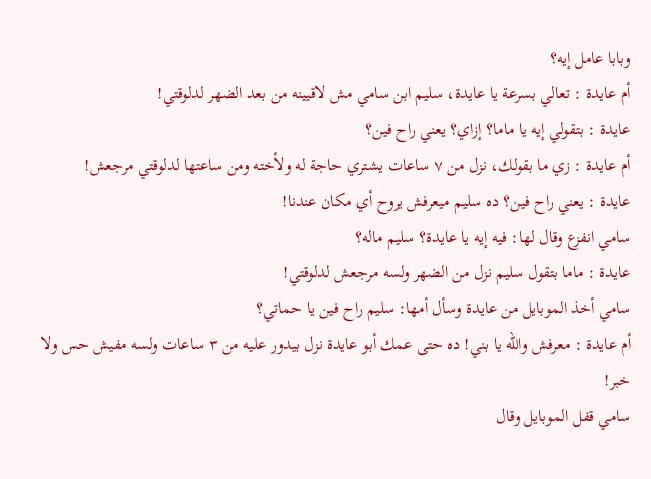وبابا عامل إيه؟
أم عايدة : تعالي بسرعة يا عايدة، سليم ابن سامي مش لاقيينه من بعد الضهر لدلوقتي!
عايدة : بتقولي إيه يا ماما؟ إزاي؟ يعني راح فين؟
أم عايدة : زي ما بقولك، نزل من ٧ ساعات يشتري حاجة له ولأخته ومن ساعتها لدلوقتي مرجعش!
عايدة : يعني راح فين؟ ده سليم ميعرفش يروح أي مكان عندنا!
سامي انفزع وقال لها: فيه إيه يا عايدة؟ سليم ماله؟
عايدة : ماما بتقول سليم نزل من الضهر ولسه مرجعش لدلوقتي!
سامي أخذ الموبايل من عايدة وسأل أمها: سليم راح فين يا حماتي؟
أم عايدة : معرفش والله يا بني! ده حتى عمك أبو عايدة نزل بيدور عليه من ٣ ساعات ولسه مفيش حس ولا خبر!
سامي قفل الموبايل وقال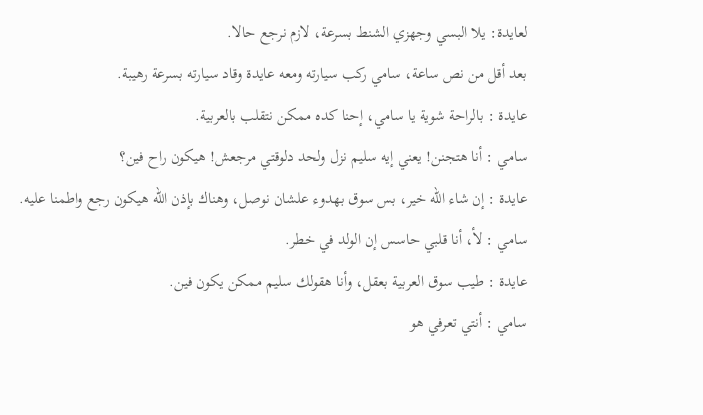لعايدة: يلا البسي وجهزي الشنط بسرعة، لازم نرجع حالا.
بعد أقل من نص ساعة، سامي ركب سيارته ومعه عايدة وقاد سيارته بسرعة رهيبة.
عايدة : بالراحة شوية يا سامي، إحنا كده ممكن نتقلب بالعربية.
سامي : أنا هتجنن! يعني إيه سليم نزل ولحد دلوقتي مرجعش! هيكون راح فين؟
عايدة : إن شاء الله خير، بس سوق بهدوء علشان نوصل، وهناك بإذن الله هيكون رجع واطمنا عليه.
سامي : لأ، أنا قلبي حاسس إن الولد في خطر.
عايدة : طيب سوق العربية بعقل، وأنا هقولك سليم ممكن يكون فين.
سامي : أنتي تعرفي هو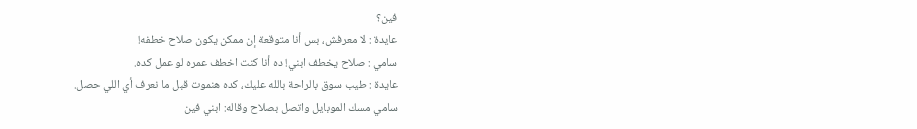فين؟
عايدة : لا معرفش، بس أنا متوقعة إن ممكن يكون صلاح خطفه!
سامي : صلاح يخطف ابني! ده أنا كنت اخطف عمره لو عمل كده.
عايدة : طيب سوق بالراحة بالله عليك، كده هنموت قبل ما نعرف أي اللي حصل.
سامي مسك الموبايل واتصل بصلاح وقاله: ابني فين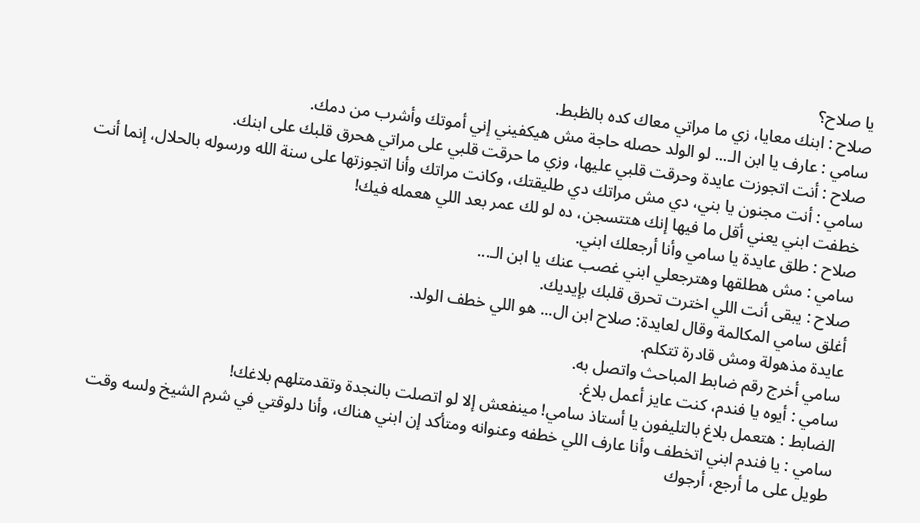يا صلاح؟
صلاح : ابنك معايا، زي ما مراتي معاك كده بالظبط.
سامي : عارف يا ابن الـ... لو الولد حصله حاجة مش هيكفيني إني أموتك وأشرب من دمك.
صلاح : أنت اتجوزت عايدة وحرقت قلبي عليها، وزي ما حرقت قلبي على مراتي هحرق قلبك على ابنك.
سامي : أنت مجنون يا بني، دي مش مراتك دي طليقتك، وكانت مراتك وأنا اتجوزتها على سنة الله ورسوله بالحلال، إنما أنت خطفت ابني يعني أقل ما فيها إنك هتتسجن، ده لو لك عمر بعد اللي هعمله فيك!
صلاح : طلق عايدة يا سامي وأنا أرجعلك ابني.
سامي : مش هطلقها وهترجعلي ابني غصب عنك يا ابن الـ...
صلاح : يبقى أنت اللي اخترت تحرق قلبك بإيديك.
أغلق سامي المكالمة وقال لعايدة: صلاح ابن ال... هو اللي خطف الولد.
عايدة مذهولة ومش قادرة تتكلم.
سامي أخرج رقم ضابط المباحث واتصل به.
سامي : أيوه يا فندم، كنت عايز أعمل بلاغ.
الضابط : هتعمل بلاغ بالتليفون يا أستاذ سامي! مينفعش إلا لو اتصلت بالنجدة وتقدمتلهم بلاغك!
سامي : يا فندم ابني اتخطف وأنا عارف اللي خطفه وعنوانه ومتأكد إن ابني هناك، وأنا دلوقتي في شرم الشيخ ولسه وقت طويل على ما أرجع، أرجوك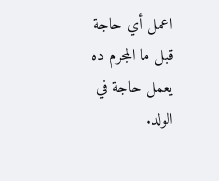اعمل أي حاجة قبل ما المجرم ده يعمل حاجة في الولد.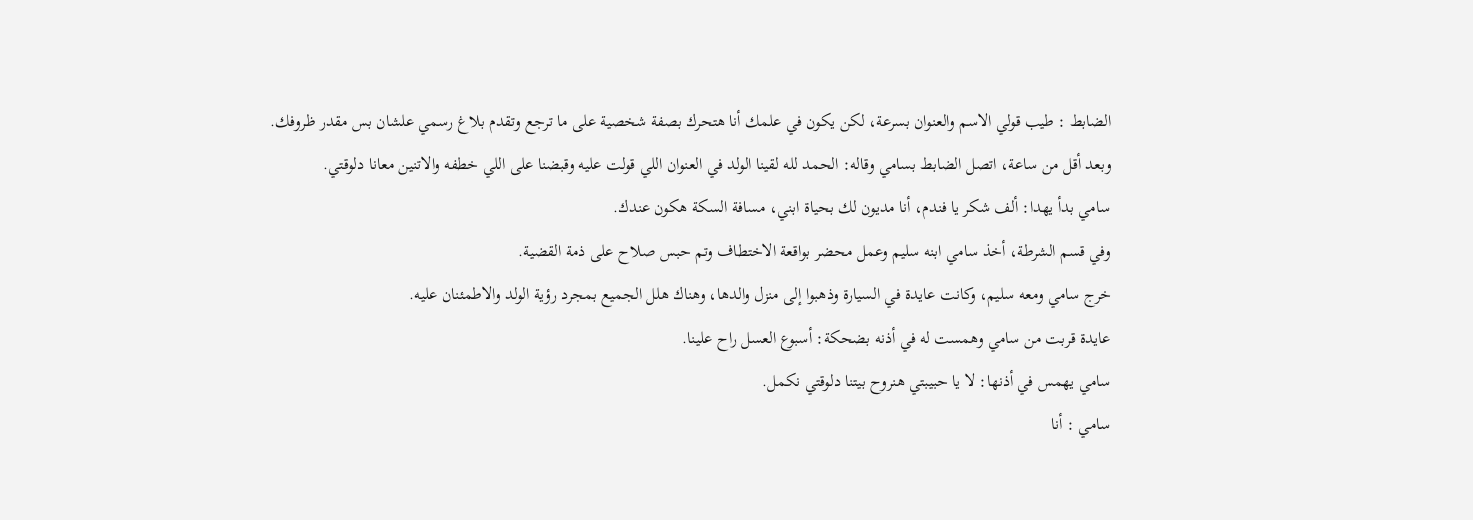الضابط : طيب قولي الاسم والعنوان بسرعة، لكن يكون في علمك أنا هتحرك بصفة شخصية على ما ترجع وتقدم بلاغ رسمي علشان بس مقدر ظروفك.
وبعد أقل من ساعة، اتصل الضابط بسامي وقاله: الحمد لله لقينا الولد في العنوان اللي قولت عليه وقبضنا على اللي خطفه والاتنين معانا دلوقتي.
سامي بدأ يهدا: ألف شكر يا فندم، أنا مديون لك بحياة ابني، مسافة السكة هكون عندك.
وفي قسم الشرطة، أخذ سامي ابنه سليم وعمل محضر بواقعة الاختطاف وتم حبس صلاح على ذمة القضية.
خرج سامي ومعه سليم، وكانت عايدة في السيارة وذهبوا إلى منزل والدها، وهناك هلل الجميع بمجرد رؤية الولد والاطمئنان عليه.
عايدة قربت من سامي وهمست له في أذنه بضحكة: أسبوع العسل راح علينا.
سامي يهمس في أذنها: لا يا حبيبتي هنروح بيتنا دلوقتي نكمل.
سامي : أنا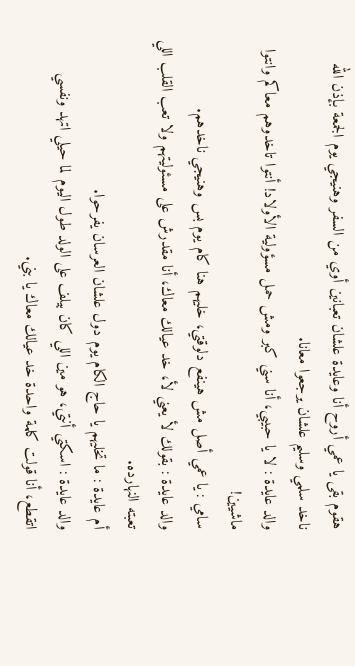هقوم بقى يا عمي أروح أنا وعايدة علشان تعبانين أوي من السفر وهنيجي يوم الجمعة بإذن الله ناخد سلمي وسليم علشان يرجعوا معانا.
والد عايدة : لا يا حبيبي، أنا سني كبر ومش حمل مسؤولية الأولاد! أنتوا تاخدوهم معاكم وانتوا ماشيين!
سامي : يا عمي أصل مش هينفع دلوقتي، خليهم هنا كام يوم بس وهنيجي ناخدهم.
والد عايدة : بقولك لأ يعني لأ، خد عيالك معاك، أنا مقدرش على مسئوليتهم ولا تعب القلب اللي تعبته النهارده.
أم عايدة : ما تخليهم يا حاج الكام يوم دول علشان العرسان يفرحوا.
والد عايدة : اسكتي أنتي، هو مين اللي كان بيلف على الولد طول اليوم لما حيلي اتهد ونفسي اتقطع، أنا قولت كلمة واحدة خد عيالك معاك يا بني.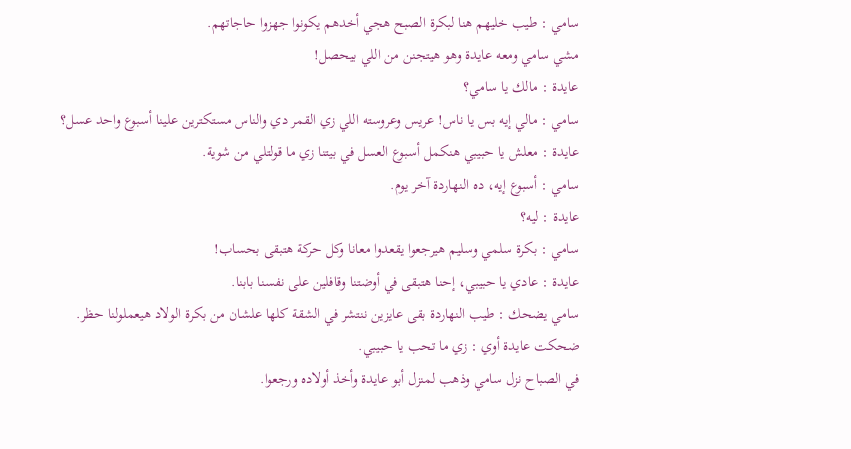سامي : طيب خليهم هنا لبكرة الصبح هجي أخدهم يكونوا جهزوا حاجاتهم.
مشي سامي ومعه عايدة وهو هيتجنن من اللي بيحصل!
عايدة : مالك يا سامي؟
سامي : مالي إيه بس يا ناس! عريس وعروسته اللي زي القمر دي والناس مستكترين علينا أسبوع واحد عسل؟
عايدة : معلش يا حبيبي هنكمل أسبوع العسل في بيتنا زي ما قولتلي من شوية.
سامي : أسبوع إيه، ده النهاردة آخر يوم.
عايدة : ليه؟
سامي : بكرة سلمي وسليم هيرجعوا يقعدوا معانا وكل حركة هتبقى بحساب!
عايدة : عادي يا حبيبي، إحنا هتبقى في أوضتنا وقافلين على نفسنا بابنا.
سامي يضحك : طيب النهاردة بقى عايزين ننتشر في الشقة كلها علشان من بكرة الولاد هيعملولنا حظر.
ضحكت عايدة أوي : زي ما تحب يا حبيبي.
في الصباح نزل سامي وذهب لمنزل أبو عايدة وأخذ أولاده ورجعوا.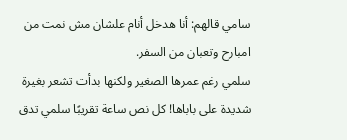سامي قالهم: أنا هدخل أنام علشان مش نمت من امبارح وتعبان من السفر.
سلمي رغم عمرها الصغير ولكنها بدأت تشعر بغيرة شديدة على باباها! كل نص ساعة تقريبًا سلمي تدق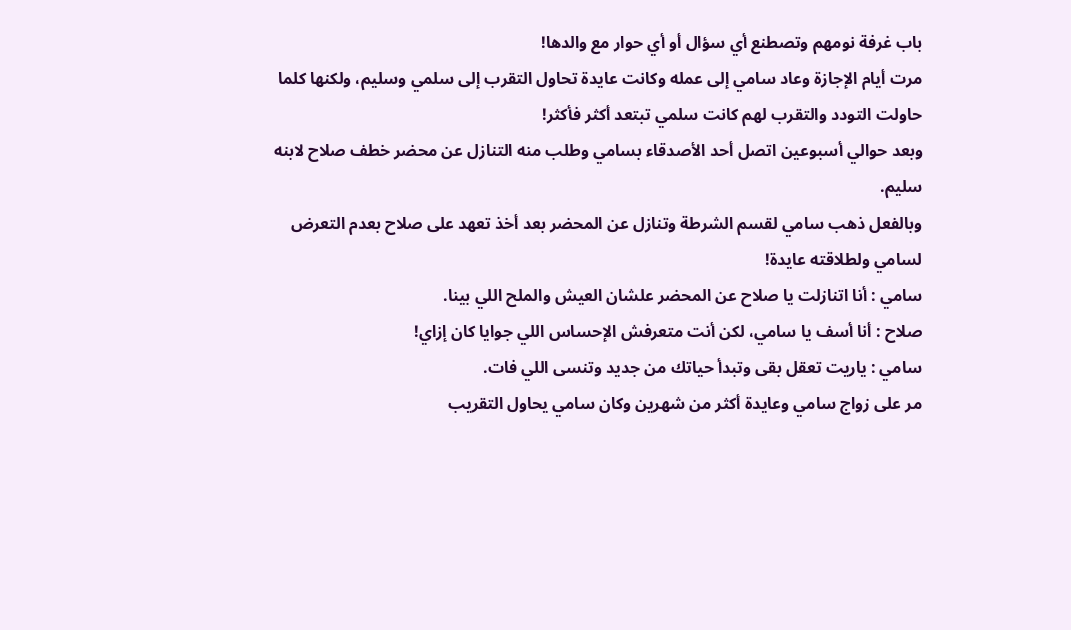باب غرفة نومهم وتصطنع أي سؤال أو أي حوار مع والدها!
مرت أيام الإجازة وعاد سامي إلى عمله وكانت عايدة تحاول التقرب إلى سلمي وسليم، ولكنها كلما حاولت التودد والتقرب لهم كانت سلمي تبتعد أكثر فأكثر!
وبعد حوالي أسبوعين اتصل أحد الأصدقاء بسامي وطلب منه التنازل عن محضر خطف صلاح لابنه سليم.
وبالفعل ذهب سامي لقسم الشرطة وتنازل عن المحضر بعد أخذ تعهد على صلاح بعدم التعرض لسامي ولطلاقته عايدة!
سامي : أنا اتنازلت يا صلاح عن المحضر علشان العيش والملح اللي بينا.
صلاح : أنا أسف يا سامي، لكن أنت متعرفش الإحساس اللي جوايا كان إزاي!
سامي : ياريت تعقل بقى وتبدأ حياتك من جديد وتنسى اللي فات.
مر على زواج سامي وعايدة أكثر من شهرين وكان سامي يحاول التقريب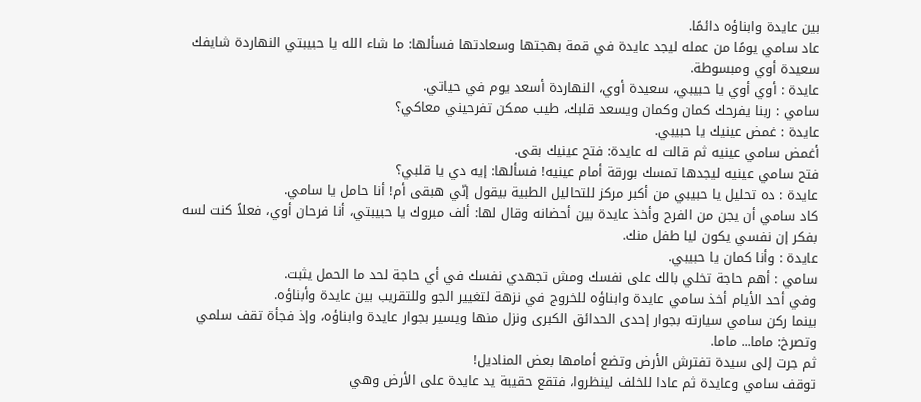بين عايدة وابناؤه دائمًا.
عاد سامي يومًا من عمله ليجد عايدة في قمة بهجتها وسعادتها فسألها: ما شاء الله يا حبيبتي النهاردة شايفك سعيدة أوي ومبسوطة.
عايدة : أوي أوي يا حبيبي، سعيدة أوي، النهاردة أسعد يوم في حياتي.
سامي : ربنا يفرحك كمان وكمان ويسعد قلبك، طيب ممكن تفرحيني معاكي؟
عايدة : غمض عينيك يا حبيبي.
أغمض سامي عينيه ثم قالت له عايدة: فتح عينيك بقى.
فتح سامي عينيه ليجدها تمسك بورقة أمام عينيه! فسألها: إيه دي يا قلبي؟
عايدة : ده تحليل يا حبيبي من أكبر مركز للتحاليل الطبية بيقول إنّي هبقى أم! أنا حامل يا سامي.
كاد سامي أن يجن من الفرح وأخذ عايدة بين أحضانه وقال لها: ألف مبروك يا حبيبتي، أنا فرحان أوي، فعلاً كنت لسه بفكر إن نفسي يكون ليا طفل منك.
عايدة : وأنا كمان يا حبيبي.
سامي : أهم حاجة تخلي بالك على نفسك ومش تجهدي نفسك في أي حاجة لحد ما الحمل يثبت.
وفي أحد الأيام أخذ سامي عايدة وابناؤه للخروج في نزهة لتغيير الجو وللتقريب بين عايدة وأبناؤه.
بينما ركن سامي سيارته بجوار إحدى الحدائق الكبرى ونزل منها ويسير بجوار عايدة وابناؤه، وإذ فجأة تقف سلمي وتصرخ: ماما... ماما.
ثم جرت إلى سيدة تفترش الأرض وتضع أمامها بعض المناديل!
توقف سامي وعايدة ثم عادا للخلف لينظروا، فتقع حقيبة يد عايدة على الأرض وهي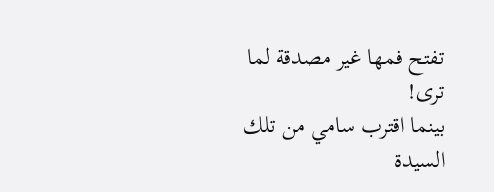تفتح فمها غير مصدقة لما ترى!
بينما اقترب سامي من تلك السيدة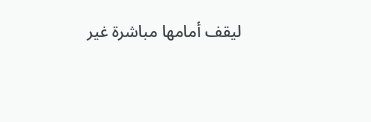ليقف أمامها مباشرة غير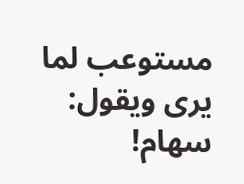مستوعب لما يرى ويقول: سهام!